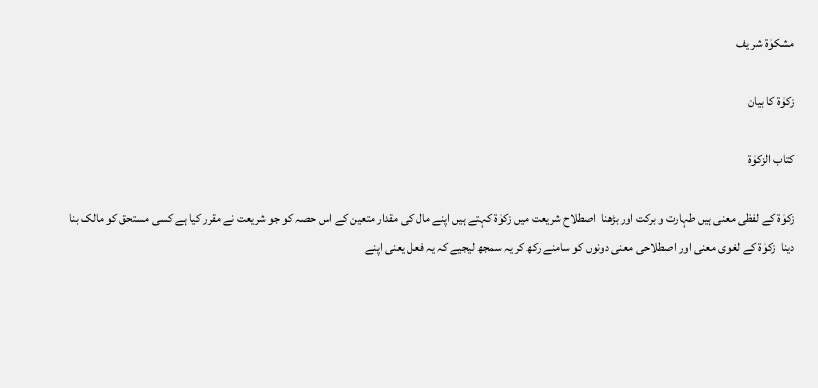مشکوٰة شر یف

زکوٰۃ کا بیان

کتاب الزکوٰۃ

زکوٰۃ کے لفظی معنی ہیں طہارت و برکت اور بڑھنا  اصطلاح شریعت میں زکوٰۃ کہتے ہیں اپنے مال کی مقدار متعین کے اس حصہ کو جو شریعت نے مقرر کیا ہے کسی مستحق کو مالک بنا دینا  زکوٰۃ کے لغوی معنی اور اصطلاحی معنی دونوں کو سامنے رکھ کر یہ سمجھ لیجیے کہ یہ فعل یعنی اپنے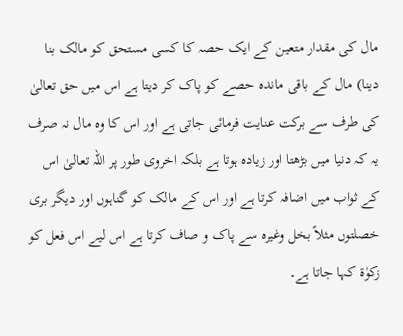مال کی مقدار متعین کے ایک حصہ کا کسی مستحق کو مالک بنا دینا) مال کے باقی ماندہ حصے کو پاک کر دیتا ہے اس میں حق تعالیٰ کی طرف سے برکت عنایت فرمائی جاتی ہے اور اس کا وہ مال نہ صرف یہ کہ دنیا میں بڑھتا اور زیادہ ہوتا ہے بلکہ اخروی طور پر اللہ تعالیٰ اس کے ثواب میں اضافہ کرتا ہے اور اس کے مالک کو گناہوں اور دیگر بری خصلتوں مثلاً بخل وغیرہ سے پاک و صاف کرتا ہے اس لیے اس فعل کو زکوٰۃ کہا جاتا ہے۔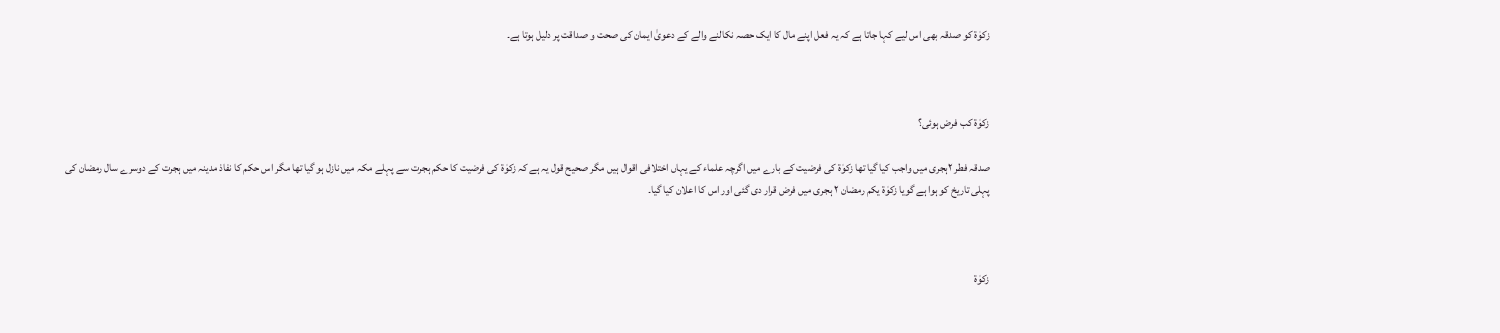زکوٰۃ کو صدقہ بھی اس لیے کہا جاتا ہے کہ یہ فعل اپنے مال کا ایک حصہ نکالنے والے کے دعویٰ ایمان کی صحت و صداقت پر دلیل ہوتا ہے۔



زکوٰۃ کب فرض ہوئی؟

صدقہ فطر ٢ہجری میں واجب کیا گیا تھا زکوٰۃ کی فرضیت کے بارے میں اگرچہ علماء کے یہاں اختلافی اقوال ہیں مگر صحیح قول یہ ہے کہ زکوٰۃ کی فرضیت کا حکم ہجرت سے پہلے مکہ میں نازل ہو گیا تھا مگر اس حکم کا نفاذ مدینہ میں ہجرت کے دوسرے سال رمضان کی پہلی تاریخ کو ہوا ہے گویا زکوٰۃ یکم رمضان ٢ ہجری میں فرض قرار دی گئی اور اس کا اعلان کیا گیا۔



زکوٰۃ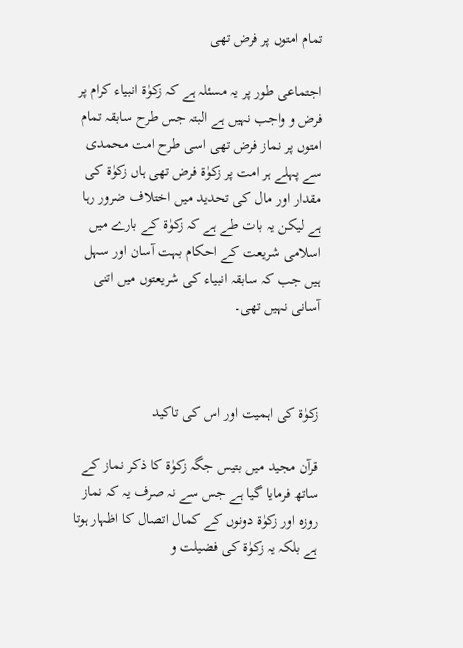تمام امتوں پر فرض تھی

اجتماعی طور پر یہ مسئلہ ہے کہ زکوٰۃ انبیاء کرام پر فرض و واجب نہیں ہے البتہ جس طرح سابقہ تمام امتوں پر نماز فرض تھی اسی طرح امت محمدی سے پہلے ہر امت پر زکوٰۃ فرض تھی ہاں زکوٰۃ کی مقدار اور مال کی تحدید میں اختلاف ضرور رہا ہے لیکن یہ بات طے ہے کہ زکوٰۃ کے بارے میں اسلامی شریعت کے احکام بہت آسان اور سہل ہیں جب کہ سابقہ انبیاء کی شریعتوں میں اتنی آسانی نہیں تھی۔



زکوٰۃ کی اہمیت اور اس کی تاکید

قرآن مجید میں بتیس جگہ زکوٰۃ کا ذکر نماز کے ساتھ فرمایا گیا ہے جس سے نہ صرف یہ کہ نماز روزہ اور زکوٰۃ دونوں کے کمال اتصال کا اظہار ہوتا ہے بلکہ یہ زکوٰۃ کی فضیلت و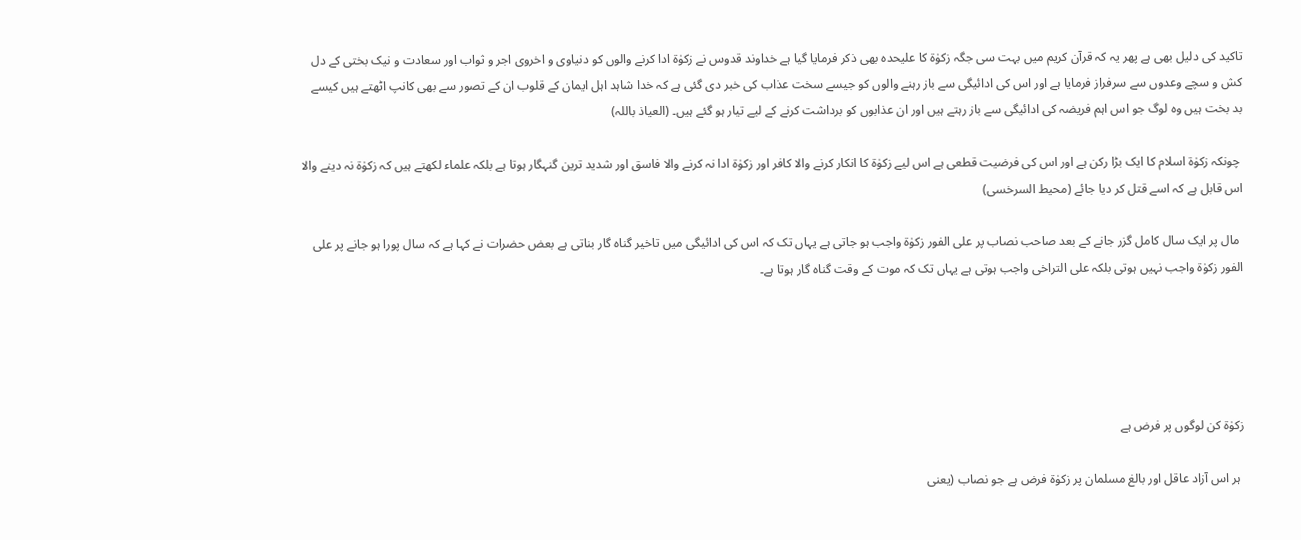تاکید کی دلیل بھی ہے پھر یہ کہ قرآن کریم میں بہت سی جگہ زکوٰۃ کا علیحدہ بھی ذکر فرمایا گیا ہے خداوند قدوس نے زکوٰۃ ادا کرنے والوں کو دنیاوی و اخروی اجر و ثواب اور سعادت و نیک بختی کے دل کش و سچے وعدوں سے سرفراز فرمایا ہے اور اس کی ادائیگی سے باز رہنے والوں کو جیسے سخت عذاب کی خبر دی گئی ہے کہ خدا شاہد اہل ایمان کے قلوب ان کے تصور سے بھی کانپ اٹھتے ہیں کیسے بد بخت ہیں وہ لوگ جو اس اہم فریضہ کی ادائیگی سے باز رہتے ہیں اور ان عذابوں کو برداشت کرنے کے لیے تیار ہو گئے ہیں۔ (العیاذ باللہ)

 چونکہ زکوٰۃ اسلام کا ایک بڑا رکن ہے اور اس کی فرضیت قطعی ہے اس لیے زکوٰۃ کا انکار کرنے والا کافر اور زکوٰۃ ادا نہ کرنے والا فاسق اور شدید ترین گنہگار ہوتا ہے بلکہ علماء لکھتے ہیں کہ زکوٰۃ نہ دینے والا اس قابل ہے کہ اسے قتل کر دیا جائے (محیط السرخسی)

 مال پر ایک سال کامل گزر جانے کے بعد صاحب نصاب پر علی الفور زکوٰۃ واجب ہو جاتی ہے یہاں تک کہ اس کی ادائیگی میں تاخیر گناہ گار بناتی ہے بعض حضرات نے کہا ہے کہ سال پورا ہو جانے پر علی الفور زکوٰۃ واجب نہیں ہوتی بلکہ علی التراخی واجب ہوتی ہے یہاں تک کہ موت کے وقت گناہ گار ہوتا ہے۔





زکوٰۃ کن لوگوں پر فرض ہے

 ہر اس آزاد عاقل اور بالغ مسلمان پر زکوٰۃ فرض ہے جو نصاب (یعنی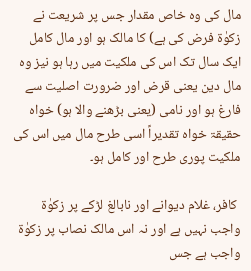مال کی وہ خاص مقدار جس پر شریعت نے زکوٰۃ فرض کی ہے) کا مالک ہو اور مال کامل ایک سال تک اس کی ملکیت میں رہا ہو نیز وہ مال دین یعنی قرض اور ضرورت اصلیت سے فارغ ہو اور نامی (یعنی بڑھنے والا ہو) خواہ حقیقۃ خواہ تقدیراً اسی طرح مال میں اس کی ملکیت پوری طرح اور کامل ہو۔

 کافر، غلام دیوانے اور نابالغ لڑکے پر زکوٰۃ واجب نہیں ہے اور نہ اس مالک نصاب پر زکوٰۃ واجب ہے جس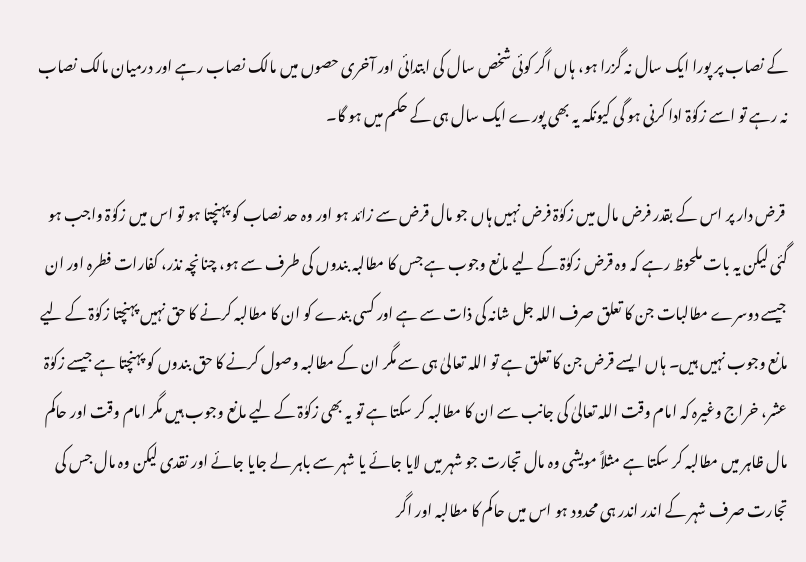کے نصاب پر پورا ایک سال نہ گزرا ہو، ہاں اگر کوئی شخص سال کی ابتدائی اور آخری حصوں میں مالک نصاب رہے اور درمیان مالک نصاب نہ رہے تو اسے زکوٰۃ ادا کرنی ہو گی کیونکہ یہ بھی پورے ایک سال ہی کے حکم میں ہو گا۔

 قرض دار پر اس کے بقدر فرض مال میں زکوٰۃ فرض نہیں ہاں جو مال قرض سے زائد ہو اور وہ حد نصاب کو پہنچتا ہو تو اس میں زکوٰۃ واجب ہو گئی لیکن یہ بات ملحوظ رہے کہ وہ قرض زکوٰۃ کے لیے مانع وجوب ہے جس کا مطالبہ بندوں کی طرف سے ہو، چنانچہ نذر، کفارات فطرہ اور ان جیسے دوسرے مطالبات جن کا تعلق صرف اللہ جل شانہ کی ذات سے ہے اور کسی بندے کو ان کا مطالبہ کرنے کا حق نہیں پہنچتا زکوٰۃ کے لیے مانع وجوب نہیں ہیں۔ ہاں ایسے قرض جن کا تعلق ہے تو اللہ تعالیٰ ہی سے مگر ان کے مطالبہ وصول کرنے کا حق بندوں کو پہنچتا ہے جیسے زکوٰۃ عشر، خراج وغیرہ کہ امام وقت اللہ تعالیٰ کی جانب سے ان کا مطالبہ کر سکتا ہے تو یہ بھی زکوٰۃ کے لیے مانع وجوب ہیں مگر امام وقت اور حاکم مال ظاہر میں مطالبہ کر سکتا ہے مثلاً مویشی وہ مال تجارت جو شہر میں لایا جائے یا شہر سے باہر لے جایا جائے اور نقدی لیکن وہ مال جس کی تجارت صرف شہر کے اندر اندر ہی محدود ہو اس میں حاکم کا مطالبہ اور اگر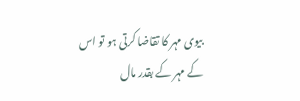بیوی مہر کا تقاضا کرتی ہو تو اس کے مہر کے بقدر مال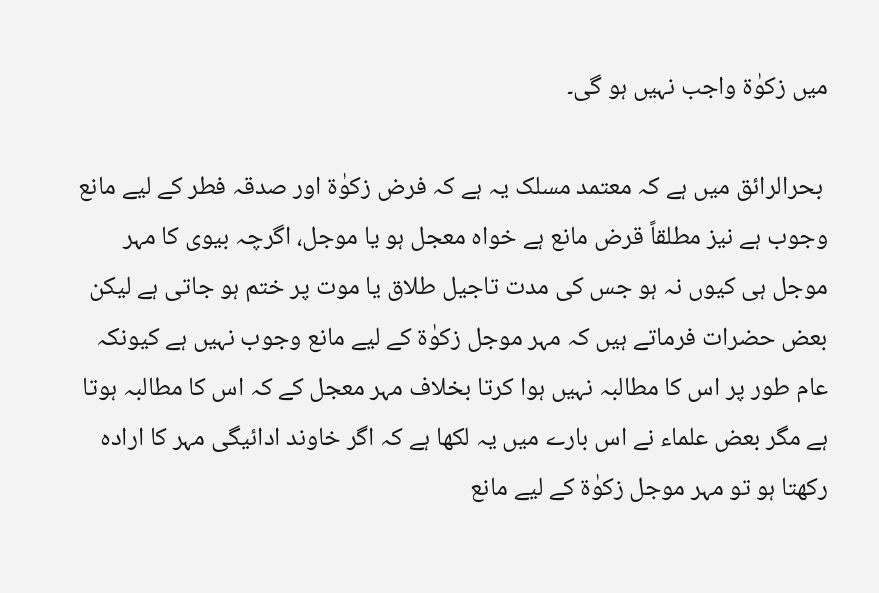میں زکوٰۃ واجب نہیں ہو گی۔

 بحرالرائق میں ہے کہ معتمد مسلک یہ ہے کہ فرض زکوٰۃ اور صدقہ فطر کے لیے مانع وجوب ہے نیز مطلقاً قرض مانع ہے خواہ معجل ہو یا موجل، اگرچہ بیوی کا مہر موجل ہی کیوں نہ ہو جس کی مدت تاجیل طلاق یا موت پر ختم ہو جاتی ہے لیکن بعض حضرات فرماتے ہیں کہ مہر موجل زکوٰۃ کے لیے مانع وجوب نہیں ہے کیونکہ عام طور پر اس کا مطالبہ نہیں ہوا کرتا بخلاف مہر معجل کے کہ اس کا مطالبہ ہوتا ہے مگر بعض علماء نے اس بارے میں یہ لکھا ہے کہ اگر خاوند ادائیگی مہر کا ارادہ رکھتا ہو تو مہر موجل زکوٰۃ کے لیے مانع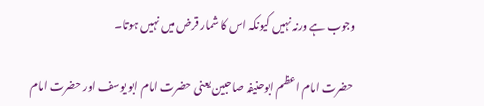وجوب ہے ورنہ نہیں کیونکہ اس کا شمار قرض میں نہیں ہوتا۔

 حضرت امام اعظم ابوحنیفہ صاحبین یعنی حضرت امام ابو یوسف اور حضرت امام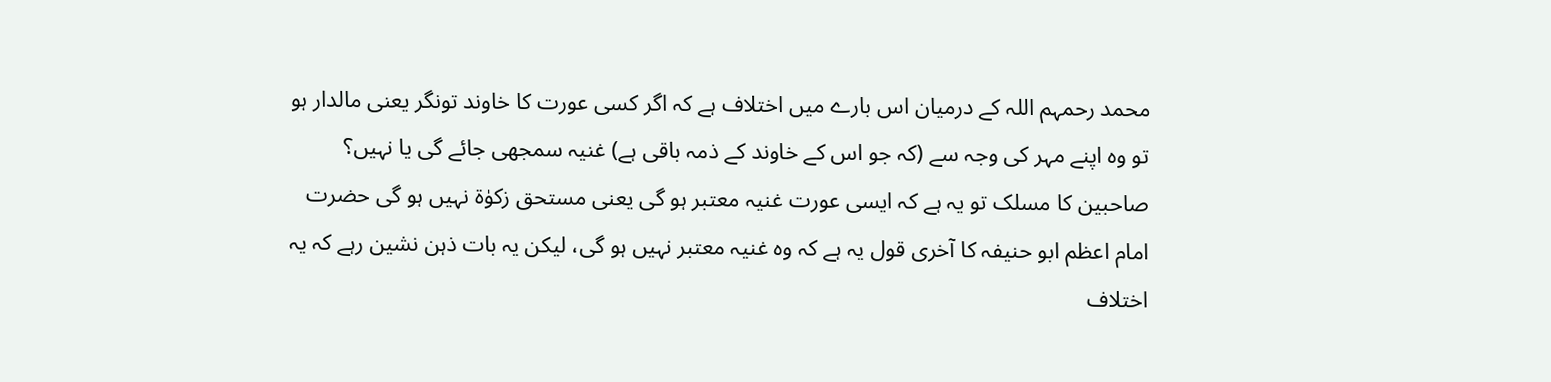محمد رحمہم اللہ کے درمیان اس بارے میں اختلاف ہے کہ اگر کسی عورت کا خاوند تونگر یعنی مالدار ہو تو وہ اپنے مہر کی وجہ سے (کہ جو اس کے خاوند کے ذمہ باقی ہے) غنیہ سمجھی جائے گی یا نہیں؟ صاحبین کا مسلک تو یہ ہے کہ ایسی عورت غنیہ معتبر ہو گی یعنی مستحق زکوٰۃ نہیں ہو گی حضرت امام اعظم ابو حنیفہ کا آخری قول یہ ہے کہ وہ غنیہ معتبر نہیں ہو گی، لیکن یہ بات ذہن نشین رہے کہ یہ اختلاف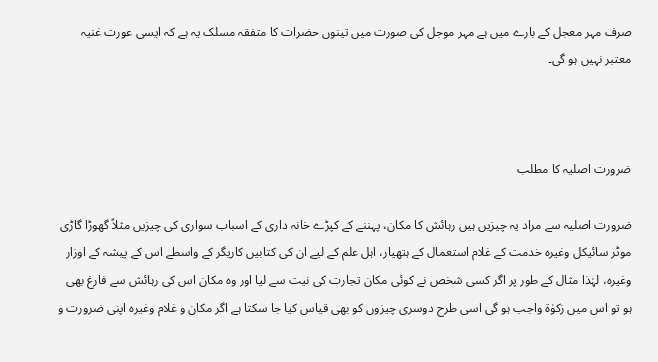صرف مہر معجل کے بارے میں ہے مہر موجل کی صورت میں تینوں حضرات کا متفقہ مسلک یہ ہے کہ ایسی عورت غنیہ معتبر نہیں ہو گی۔



ضرورت اصلیہ کا مطلب

ضرورت اصلیہ سے مراد یہ چیزیں ہیں رہائش کا مکان، پہننے کے کپڑے خانہ داری کے اسباب سواری کی چیزیں مثلاً گھوڑا گاڑی موٹر سائیکل وغیرہ خدمت کے غلام استعمال کے ہتھیار، اہل علم کے لیے ان کی کتابیں کاریگر کے واسطے اس کے پیشہ کے اوزار وغیرہ، لہٰذا مثال کے طور پر اگر کسی شخص نے کوئی مکان تجارت کی نیت سے لیا اور وہ مکان اس کی رہائش سے فارغ بھی ہو تو اس میں زکوٰۃ واجب ہو گی اسی طرح دوسری چیزوں کو بھی قیاس کیا جا سکتا ہے اگر مکان و غلام وغیرہ اپنی ضرورت و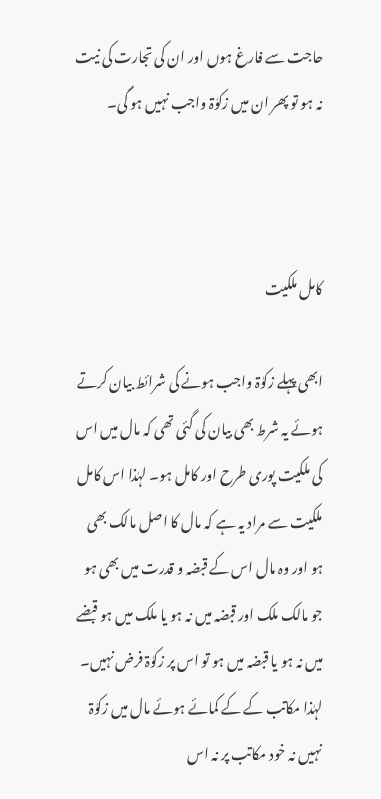حاجت سے فارغ ہوں اور ان کی تجارت کی نیت نہ ہو تو پھر ان میں زکوٰۃ واجب نہیں ہو گی۔



کامل ملکیت

ابھی پہلے زکوٰۃ واجب ہونے کی شرائط بیان کرتے ہوئے یہ شرط بھی بیان کی گئی تھی کہ مال میں اس کی ملکیت پوری طرح اور کامل ہو۔ لہٰذا اس کامل ملکیت سے مراد یہ ہے کہ مال کا اصل مالک بھی ہو اور وہ مال اس کے قبضہ و قدرت میں بھی ہو جو مالک ملک اور قبضہ میں نہ ہو یا ملک میں ہو قبضے میں نہ ہو یا قبضہ میں ہو تو اس پر زکوٰۃ فرض نہیں۔ لہٰذا مکاتب کے کے کمائے ہوئے مال میں زکوٰۃ نہیں نہ خود مکاتب پر نہ اس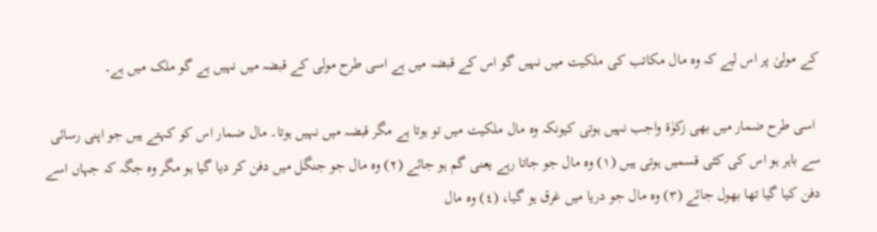کے مولیٰ پر اس لیے کہ وہ مال مکاتب کی ملکیت میں نہیں گو اس کے قبضہ میں ہے اسی طرح مولی کے قبضہ میں نہیں ہے گو ملک میں ہے۔

 اسی طرح ضمار میں بھی زکوٰۃ واجب نہیں ہوتی کیونکہ وہ مال ملکیت میں تو ہوتا ہے مگر قبضہ میں نہیں ہوتا۔ مال ضمار اس کو کہتے ہیں جو اپنی رسائی سے باہر ہو اس کی کئی قسمیں ہوتی ہیں (١) وہ مال جو جاتا رہے یعنی گم ہو جائے (٢) وہ مال جو جنگل میں دفن کر دیا گیا ہو مگر وہ جگہ کہ جہاں اسے دفن کیا گیا تھا بھول جائے (٣) وہ مال جو دریا میں غرق ہو گیا، (٤) وہ مال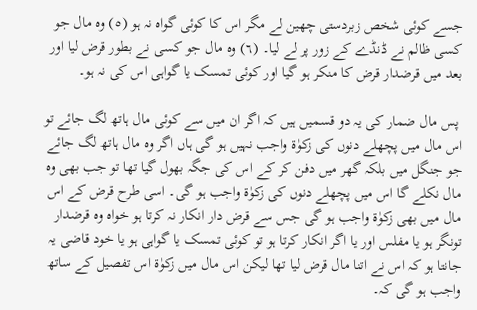جسے کوئی شخص زبردستی چھین لے مگر اس کا کوئی گواہ نہ ہو (٥) وہ مال جو کسی ظالم نے ڈنڈے کے زور پر لے لیا۔ (٦) وہ مال جو کسی نے بطور قرض لیا اور بعد میں قرضدار قرض کا منکر ہو گیا اور کوئی تمسک یا گواہی اس کی نہ ہو۔

 پس مال ضمار کی یہ دو قسمیں ہیں کہ اگر ان میں سے کوئی مال ہاتھ لگ جائے تو اس مال میں پچھلے دنوں کی زکوٰۃ واجب نہیں ہو گی ہاں اگر وہ مال ہاتھ لگ جائے جو جنگل میں بلکہ گھر میں دفن کر کے اس کی جگہ بھول گیا تھا تو جب بھی وہ مال نکلے گا اس میں پچھلے دنوں کی زکوٰۃ واجب ہو گی۔ اسی طرح قرض کے اس مال میں بھی زکوٰۃ واجب ہو گی جس سے قرض دار انکار نہ کرتا ہو خواہ وہ قرضدار تونگر ہو یا مفلس اور یا اگر انکار کرتا ہو تو کوئی تمسک یا گواہی ہو یا خود قاضی یہ جانتا ہو کہ اس نے اتنا مال قرض لیا تھا لیکن اس مال میں زکوٰۃ اس تفصیل کے ساتھ واجب ہو گی کہ۔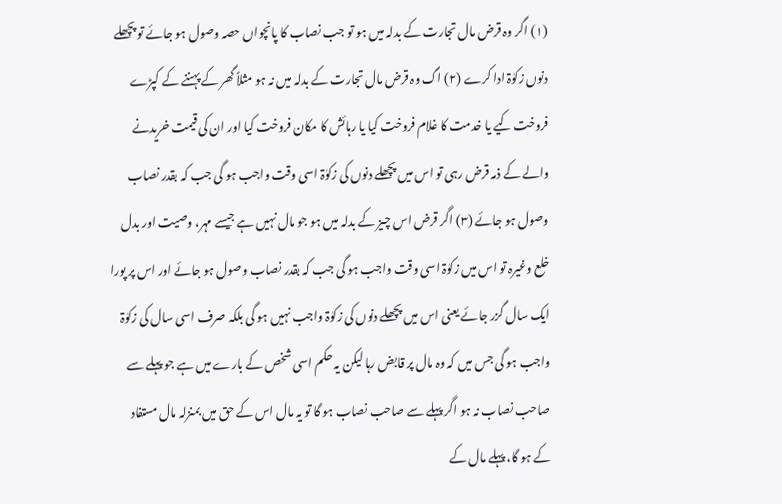(١) اگر وہ قرض مال تجارت کے بدلہ میں ہو تو جب نصاب کا پانچواں حصہ وصول ہو جائے تو پچھلے دنوں زکوٰۃ ادا کرے (٢) اگ وہ قرض مال تجارت کے بدلہ میں نہ ہو مثلاً گھر کے پہننے کے کپڑے فروخت کیے یا خدمت کا غلام فروخت کیا یا رہائش کا مکان فروخت کیا اور ان کی قیمت خریدنے والے کے ذمہ قرض رہی تو اس میں پچھلے دنوں کی زکوٰۃ اسی وقت واجب ہو گی جب کہ بقدر نصاب وصول ہو جائے (٣) اگر قرض اس چیز کے بدلہ میں ہو جو مال نہیں ہے جیسے مہر، وصیت اور بدل خلع وغیرہ تو اس میں زکوٰۃ اسی وقت واجب ہو گی جب کہ بقدر نصاب وصول ہو جائے اور اس پر پورا ایک سال گزر جائے یعنی اس میں پچھلے دنوں کی زکوٰۃ واجب نہیں ہو گی بلکہ صرف اسی سال کی زکوٰۃ واجب ہو گی جس میں کہ وہ مال پر قابض رہا لیکن یہ حکم اسی شخص کے بارے میں ہے جو پہلے سے صاحب نصاب نہ ہو اگر پہلے سے صاحب نصاب ہو گا تو یہ مال اس کے حق میں بمنزلہ مال مستفاد کے ہو گا، پہلے مال کے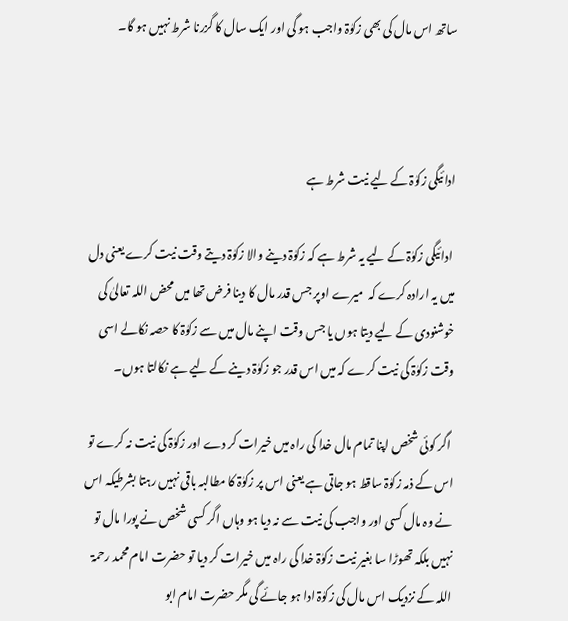ساتھ اس مال کی بھی زکوٰۃ واجب ہو گی اور ایک سال کا گزرنا شرط نہیں ہو گا۔



ادائیگی زکوٰۃ کے لیے نیت شرط ہے

 ادائیگی زکوٰۃ کے لیے یہ شرط ہے کہ زکوٰۃ دینے والا زکوٰۃ دیتے وقت نیت کرے یعنی دل میں یہ ارادہ کرے کہ  میرے اوپر جس قدر مال کا دینا فرض تھا میں محض اللہ تعالیٰ کی خوشنودی کے لیے دیتا ہوں یا جس وقت اپنے مال میں سے زکوٰۃ کا حصہ نکالے اسی وقت زکوٰۃ کی نیت کرے کہ میں اس قدر جو زکوٰۃ دینے کے لیے ہے نکالتا ہوں۔

 اگر کوئی شخص اپنا تمام مال خدا کی راہ میں خیرات کر دے اور زکوٰۃ کی نیت نہ کرے تو اس کے ذمہ زکوٰۃ ساقط ہو جاتی ہے یعنی اس پر زکوٰۃ کا مطالبہ باقی نہیں رہتا بشرطیکہ اس نے وہ مال کسی اور واجب کی نیت سے نہ دیا ہو وہاں اگر کسی شخص نے پورا مال تو نہیں بلکہ تھوڑا سا بغیر نیت زکوٰۃ خدا کی راہ میں خیرات کر دیا تو حضرت امام محمد رحمۃ اللہ کے نزدیک اس مال کی زکوٰۃ ادا ہو جائے گی مگر حضرت امام ابو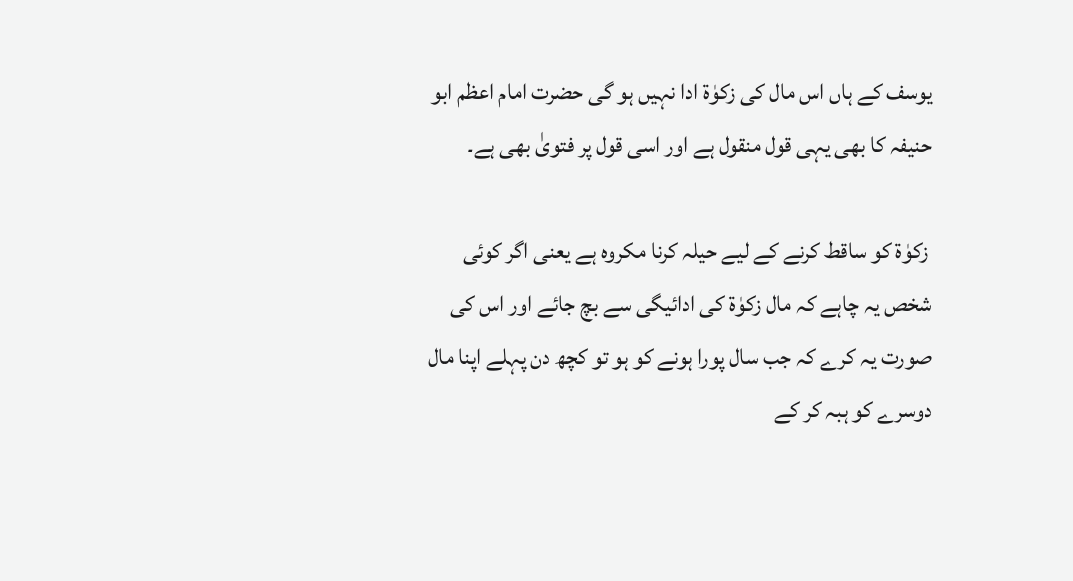یوسف کے ہاں اس مال کی زکوٰۃ ادا نہیں ہو گی حضرت امام اعظم ابو حنیفہ کا بھی یہی قول منقول ہے اور اسی قول پر فتویٰ بھی ہے۔

 زکوٰۃ کو ساقط کرنے کے لیے حیلہ کرنا مکروہ ہے یعنی اگر کوئی شخص یہ چاہے کہ مال زکوٰۃ کی ادائیگی سے بچ جائے اور اس کی صورت یہ کرے کہ جب سال پورا ہونے کو ہو تو کچھ دن پہلے اپنا مال دوسرے کو ہبہ کر کے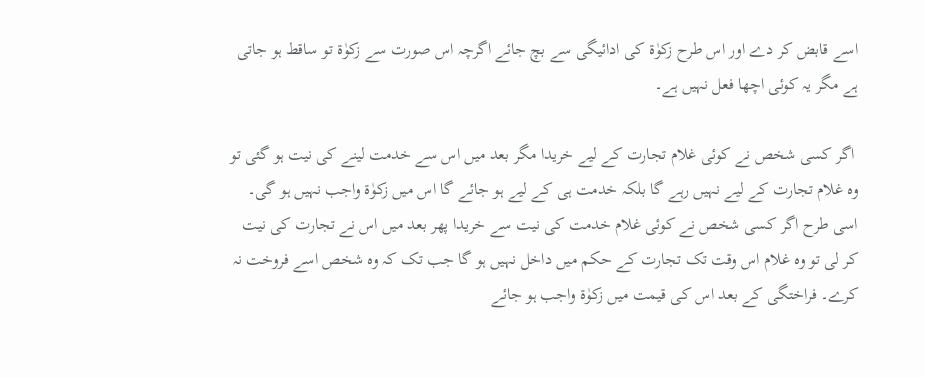اسے قابض کر دے اور اس طرح زکوٰۃ کی ادائیگی سے بچ جائے اگرچہ اس صورت سے زکوٰۃ تو ساقط ہو جاتی ہے مگر یہ کوئی اچھا فعل نہیں ہے۔

 اگر کسی شخص نے کوئی غلام تجارت کے لیے خریدا مگر بعد میں اس سے خدمت لینے کی نیت ہو گئی تو وہ غلام تجارت کے لیے نہیں رہے گا بلکہ خدمت ہی کے لیے ہو جائے گا اس میں زکوٰۃ واجب نہیں ہو گی۔ اسی طرح اگر کسی شخص نے کوئی غلام خدمت کی نیت سے خریدا پھر بعد میں اس نے تجارت کی نیت کر لی تو وہ غلام اس وقت تک تجارت کے حکم میں داخل نہیں ہو گا جب تک کہ وہ شخص اسے فروخت نہ کرے۔ فراختگی کے بعد اس کی قیمت میں زکوٰۃ واجب ہو جائے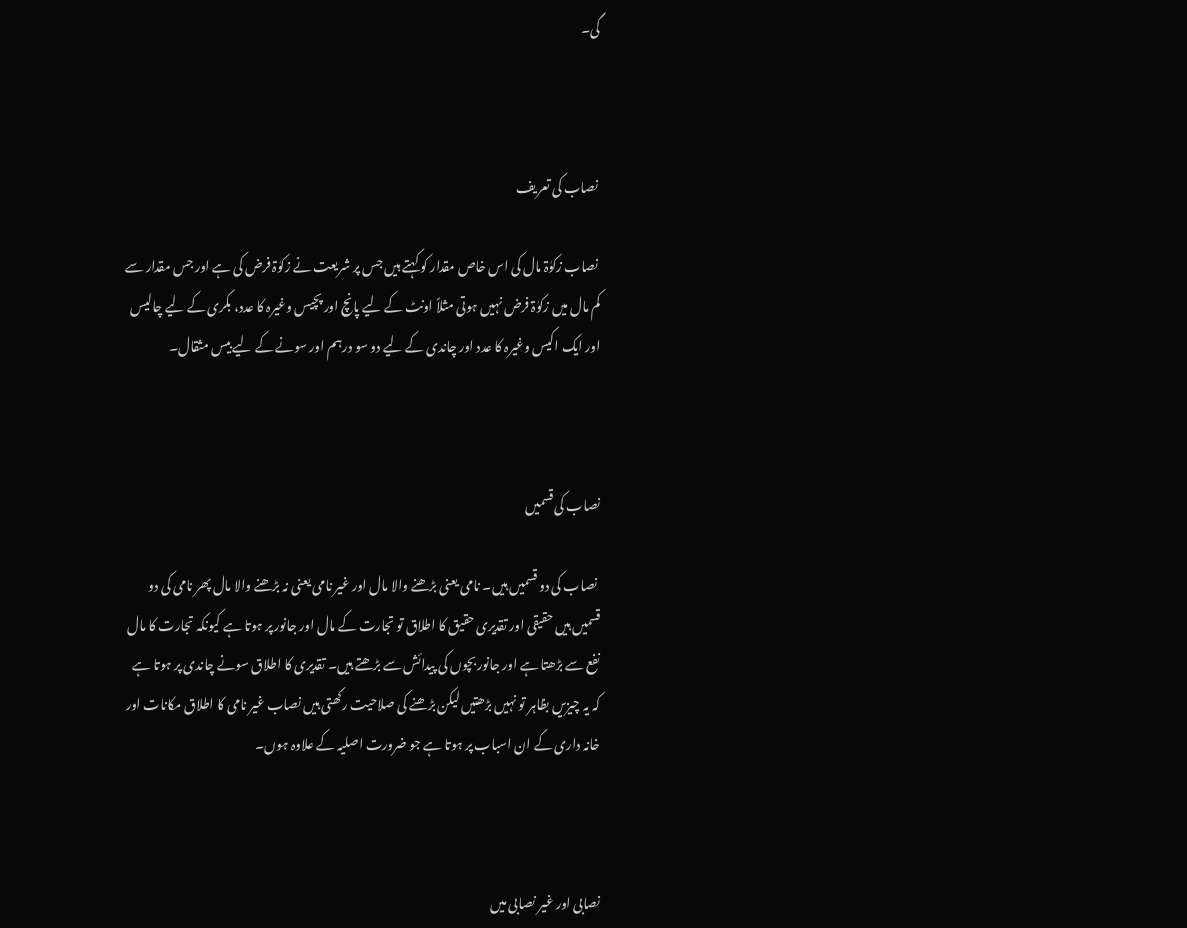گی۔



 نصاب کی تعریف

 نصاب زکوٰۃ مال کی اس خاص مقدار کو کہتے ہیں جس پر شریعت نے زکوٰۃ فرض کی ہے اور جس مقدار سے کم مال میں زکوٰۃ فرض نہیں ہوتی مثلاً اونٹ کے لیے پانچ اور پچیس وغیرہ کا عدد، بکری کے لیے چالیس اور ایک اکیس وغیرہ کا عدد اور چاندی کے لیے دو سو درہم اور سونے کے لیے بیس مثقال۔



نصاب کی قسمیں

 نصاب کی دو قسمیں ہیں۔ نامی یعنی بڑھنے والا مال اور غیر نامی یعنی نہ بڑھنے والا مال پھر نامی کی دو قسمیں ہیں حقیقی اور تقدیری حقیق کا اطلاق تو تجارت کے مال اور جانور پر ہوتا ہے کیونکہ تجارت کا مال نفع سے بڑھتا ہے اور جانور بچوں کی پیدائش سے بڑھتے ہیں۔ تقدیری کا اطلاق سونے چاندی پر ہوتا ہے کہ یہ چیزیں بظاہر تو نہیں بڑھتیں لیکن بڑھنے کی صلاحیت رکھتی ہیں نصاب غیر نامی کا اطلاق مکانات اور خانہ داری کے ان اسباب پر ہوتا ہے جو ضرورت اصلیہ کے علاوہ ہوں۔



نصابی اور غیر نصابی میں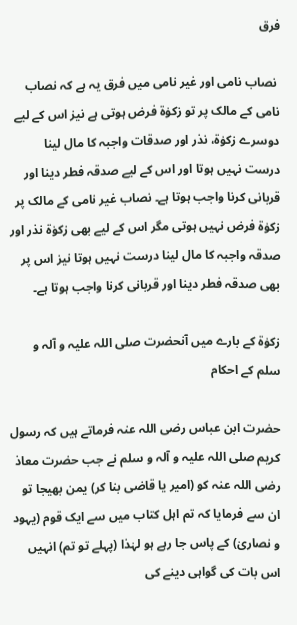فرق

 نصاب نامی اور غیر نامی میں فرق یہ ہے کہ نصاب نامی کے مالک پر تو زکوٰۃ فرض ہوتی ہے نیز اس کے لیے دوسرے زکوٰۃ، نذر اور صدقات واجبہ کا مال لینا درست نہیں ہوتا اور اس کے لیے صدقہ فطر دینا اور قربانی کرنا واجب ہوتا ہے۔ نصاب غیر نامی کے مالک پر زکوٰۃ فرض نہیں ہوتی مگر اس کے لیے بھی زکوٰۃ نذر اور صدقہ واجبہ کا مال لینا درست نہیں ہوتا نیز اس پر بھی صدقہ فطر دینا اور قربانی کرنا واجب ہوتا ہے۔

زکوٰۃ کے بارے میں آنحضرت صلی اللہ علیہ و آلہ و سلم کے احکام

حضرت ابن عباس رضی اللہ عنہ فرماتے ہیں کہ رسول کریم صلی اللہ علیہ و آلہ و سلم نے جب حضرت معاذ رضی اللہ عنہ کو (امیر یا قاضی بنا کر) یمن بھیجا تو ان سے فرمایا کہ تم اہل کتاب میں سے ایک قوم (یہود و نصاریٰ) کے پاس جا رہے ہو لہٰذا (پہلے تو تم) انہیں اس بات کی گواہی دینے کی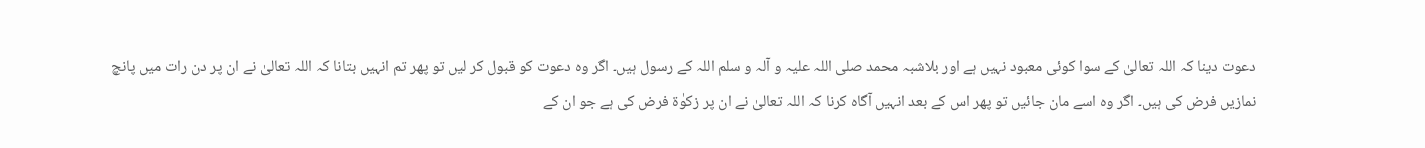دعوت دینا کہ اللہ تعالیٰ کے سوا کوئی معبود نہیں ہے اور بلاشبہ محمد صلی اللہ علیہ و آلہ و سلم اللہ کے رسول ہیں۔ اگر وہ دعوت کو قبول کر لیں تو پھر تم انہیں بتانا کہ اللہ تعالیٰ نے ان پر دن رات میں پانچ نمازیں فرض کی ہیں۔ اگر وہ اسے مان جائیں تو پھر اس کے بعد انہیں آگاہ کرنا کہ اللہ تعالیٰ نے ان پر زکوٰۃ فرض کی ہے جو ان کے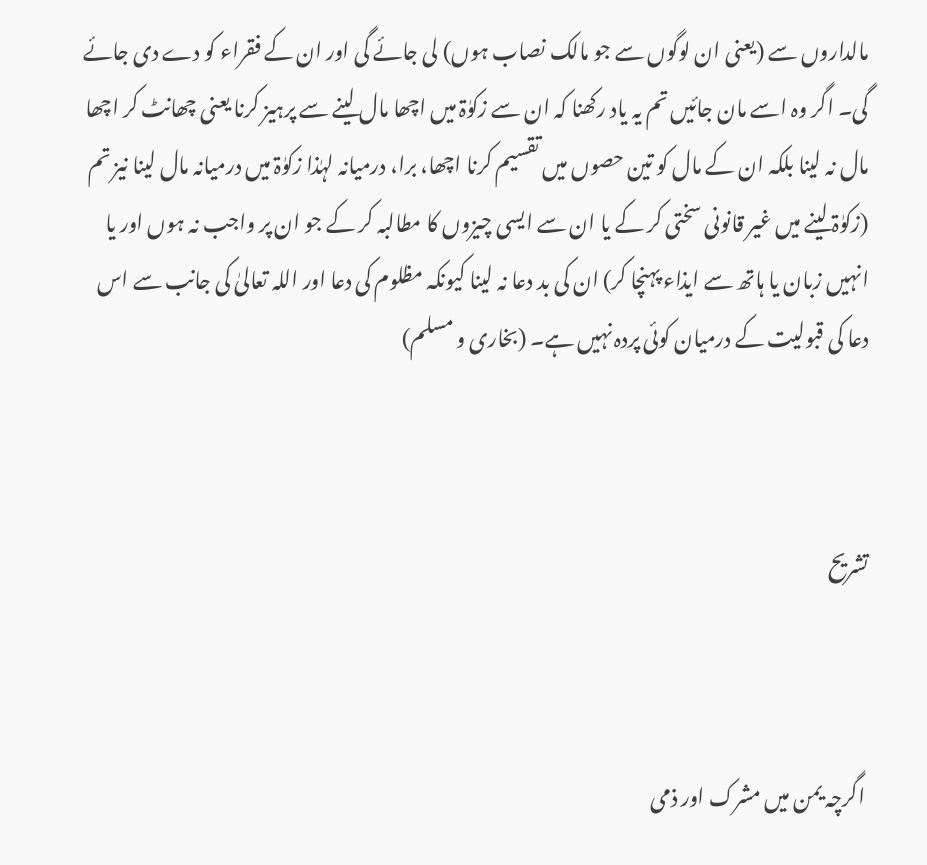مالداروں سے (یعنی ان لوگوں سے جو مالک نصاب ہوں) لی جائے گی اور ان کے فقراء کو دے دی جائے گی۔ اگر وہ اسے مان جائیں تم یہ یاد رکھنا کہ ان سے زکوٰۃ میں اچھا مال لینے سے پرہیز کرنا یعنی چھانٹ کر اچھا مال نہ لینا بلکہ ان کے مال کو تین حصوں میں تقسیم کرنا اچھا، برا، درمیانہ لہٰذا زکوٰۃ میں درمیانہ مال لینا نیز تم (زکوٰۃ لینے میں غیر قانونی سختی کر کے یا ان سے ایسی چیزوں کا مطالبہ کر کے جو ان پر واجب نہ ہوں اور یا انہیں زبان یا ہاتھ سے ایذاء پہنچا کر) ان کی بد دعا نہ لینا کیونکہ مظلوم کی دعا اور اللہ تعالیٰ کی جانب سے اس دعا کی قبولیت کے درمیان کوئی پردہ نہیں ہے۔ (بخاری و مسلم)



تشریح



 اگرچہ یمن میں مشرک اور ذمی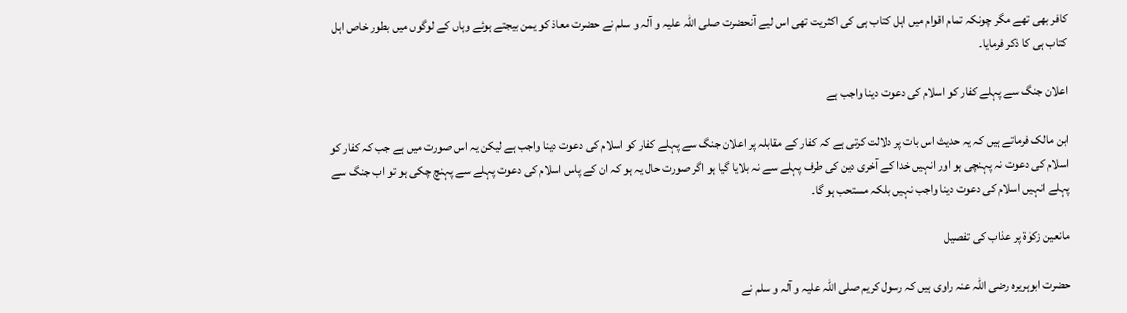کافر بھی تھے مگر چونکہ تمام اقوام میں اہل کتاب ہی کی اکثریت تھی اس لیے آنحضرت صلی اللہ علیہ و آلہ و سلم نے حضرت معاذ کو یمن بیجتے ہوئے وہاں کے لوگوں میں بطور خاص اہل کتاب ہی کا ذکر فرمایا۔

اعلان جنگ سے پہلے کفار کو اسلام کی دعوت دینا واجب ہے

ابن مالک فرماتے ہیں کہ یہ حدیث اس بات پر دلالت کرتی ہے کہ کفار کے مقابلہ پر اعلان جنگ سے پہلے کفار کو اسلام کی دعوت دینا واجب ہے لیکن یہ اس صورت میں ہے جب کہ کفار کو اسلام کی دعوت نہ پہنچی ہو اور انہیں خدا کے آخری دین کی طرف پہلے سے نہ بلایا گیا ہو اگر صورت حال یہ ہو کہ ان کے پاس اسلام کی دعوت پہلے سے پہنچ چکی ہو تو اب جنگ سے پہلے انہیں اسلام کی دعوت دینا واجب نہیں بلکہ مستحب ہو گا۔

مانعین زکوٰۃ پر عذاب کی تفصیل

حضرت ابوہریرہ رضی اللہ عنہ راوی ہیں کہ رسول کریم صلی اللہ علیہ و آلہ و سلم نے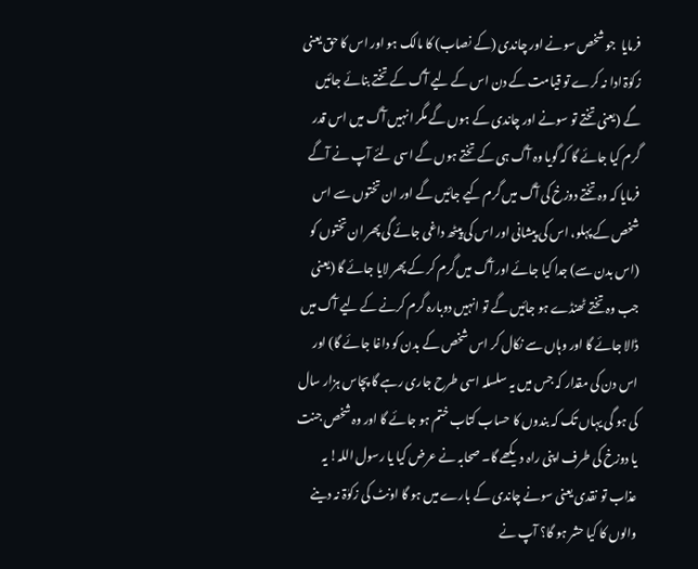فرمایا  جو شخص سونے اور چاندی (کے نصاب) کا مالک ہو اور اس کا حق یعنی زکوٰۃ ادا نہ کرے تو قیامت کے دن اس کے لیے آگ کے تختے بنائے جائیں گے (یعنی تختے تو سونے اور چاندی کے ہوں گے مگر انہیں آگ میں اس قدر گرم کیا جائے گا کہ گویا وہ آگ ہی کے تختے ہوں گے اسی لئے آپ نے آگے فرمایا کہ وہ تختے دوزخ کی آگ میں گرم کیے جائیں گے اور ان تختوں سے اس شخص کے پہلو، اس کی پیشانی اور اس کی پیٹھ داغی جائے گی پھر ان تختوں کو (اس بدن سے) جدا کیا جائے اور آگ میں گرم کر کے پھر لایا جائے گا (یعنی جب وہ تختے ٹھنڈے ہو جائیں گے تو انہیں دوبارہ گرم کرنے کے لیے آگ میں ڈالا جائے گا اور وہاں سے نکال کر اس شخص کے بدن کو داغا جائے گا) اور اس دن کی مقدار کہ جس میں یہ سلسلہ اسی طرح جاری رہے گا پچاس ہزار سال کی ہو گی یہاں تک کہ بندوں کا حساب کتاب ختم ہو جائے گا اور وہ شخص جنت یا دوزخ کی طرف اپنی راہ دیکھے گا۔ صحابہ نے عرض کیا یا رسول اللہ! یہ عذاب تو نقدی یعنی سونے چاندی کے بارے میں ہو گا اونٹ کی زکوٰۃ نہ دینے والوں کا کیا حشر ہو گا؟ آپ نے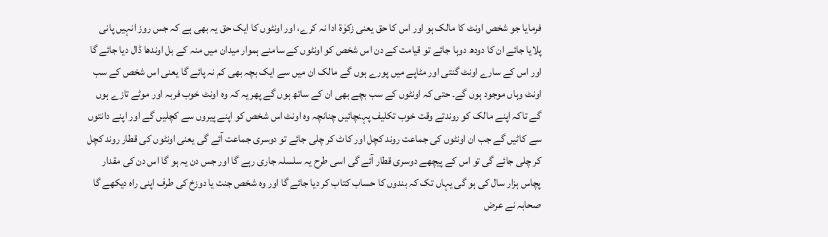فرمایا جو شخص اونٹ کا مالک ہو اور اس کا حق یعنی زکوٰۃ ادا نہ کرے، اور اونٹوں کا ایک حق یہ بھی ہے کہ جس روز انہیں پانی پلایا جائے ان کا دودھ دوہا جائے تو قیامت کے دن اس شخص کو اونٹوں کے سامنے ہموار میدان میں منہ کے بل اوندھا ڈال دیا جائے گا اور اس کے سارے اونٹ گنتی اور مٹاپے میں پورے ہوں گے مالک ان میں سے ایک بچہ بھی کم نہ پائے گا یعنی اس شخص کے سب اونٹ وہاں موجود ہوں گے۔ حتی کہ اونٹوں کے سب بچے بھی ان کے ساتھ ہوں گے پھر یہ کہ وہ اونٹ خوب فربہ اور موٹے تازے ہوں گے تاکہ اپنے مالک کو روندتے وقت خوب تکلیف پہنچائیں چنانچہ وہ اونٹ اس شخص کو اپنے پیروں سے کچلیں گے اور اپنے دانتوں سے کاٹیں گے جب ان اونٹوں کی جماعت روند کچل اور کاٹ کر چلی جائے تو دوسری جماعت آئے گی یعنی اونٹوں کی قطار روند کچل کر چلی جائے گی تو اس کے پیچھے دوسری قطار آئے گی اسی طرح یہ سلسلہ جاری رہے گا اور جس دن یہ ہو گا اس دن کی مقدار پچاس ہزار سال کی ہو گی یہاں تک کہ بندوں کا حساب کتاب کر دیا جائے گا اور وہ شخص جنت یا دوزخ کی طرف اپنی راہ دیکھے گا صحابہ نے عرض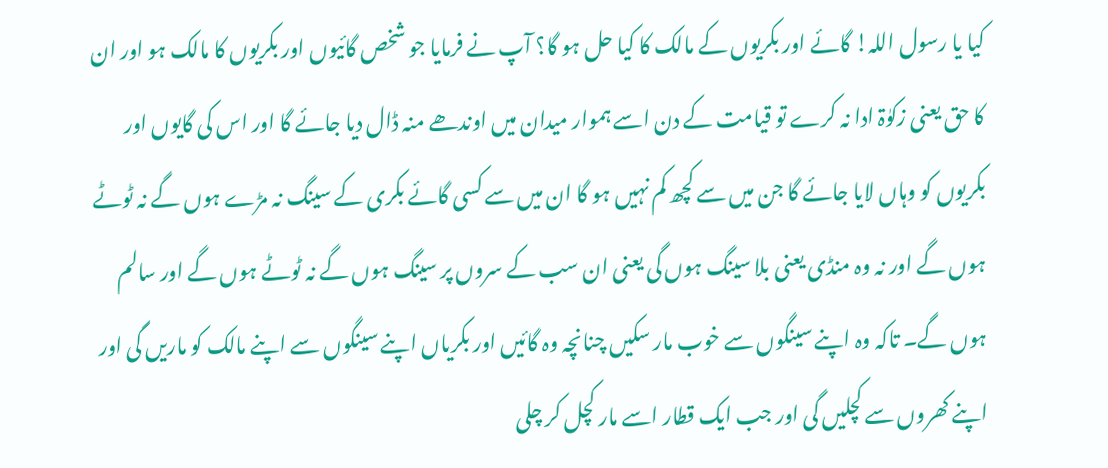کیا یا رسول اللہ! گائے اور بکریوں کے مالک کا کیا حل ہو گا؟ آپ نے فرمایا جو شخص گائیوں اور بکریوں کا مالک ہو اور ان کا حق یعنی زکوٰۃ ادا نہ کرے تو قیامت کے دن اسے ہموار میدان میں اوندھے منہ ڈال دیا جائے گا اور اس کی گایوں اور بکریوں کو وہاں لایا جائے گا جن میں سے کچھ کم نہیں ہو گا ان میں سے کسی گائے بکری کے سینگ نہ مڑے ہوں گے نہ ٹوٹے ہوں گے اور نہ وہ منڈی یعنی بلا سینگ ہوں گی یعنی ان سب کے سروں پر سینگ ہوں گے نہ ٹوٹے ہوں گے اور سالم ہوں گے۔ تاکہ وہ اپنے سینگوں سے خوب مار سکیں چنانچہ وہ گائیں اور بکریاں اپنے سینگوں سے اپنے مالک کو ماریں گی اور اپنے کھروں سے کچلیں گی اور جب ایک قطار اسے مار کچل کر چلی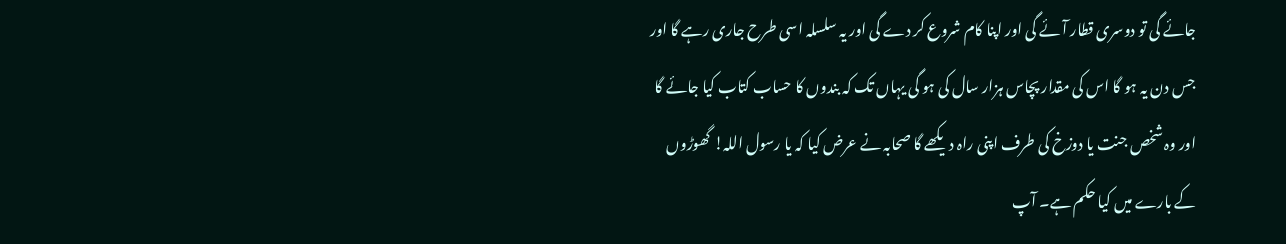جائے گی تو دوسری قطار آئے گی اور اپنا کام شروع کر دے گی اور یہ سلسلہ اسی طرح جاری رہے گا اور جس دن یہ ہو گا اس کی مقدار پچاس ہزار سال کی ہو گی یہاں تک کہ بندوں کا حساب کتاب کیا جائے گا اور وہ شخص جنت یا دوزخ کی طرف اپنی راہ دیکھے گا صحابہ نے عرض کیا کہ یا رسول اللہ! گھوڑوں کے بارے میں کیا حکم ہے۔ آپ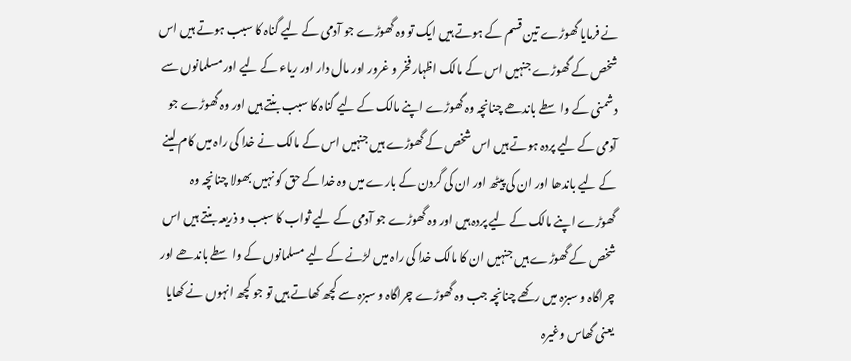نے فرمایا گھوڑے تین قسم کے ہوتے ہیں ایک تو وہ گھوڑے جو آدمی کے لیے گناہ کا سبب ہوتے ہیں اس شخص کے گھوڑے جنہیں اس کے مالک اظہار فخر و غرور اور مال دار اور ریاء کے لیے اور مسلمانوں سے دشمنی کے واسطے باندھے چنانچہ وہ گھوڑے اپنے مالک کے لیے گناہ کا سبب بنتے ہیں اور وہ گھوڑے جو آدمی کے لیے پردہ ہوتے ہیں اس شخص کے گھوڑے ہیں جنہیں اس کے مالک نے خدا کی راہ میں کام لینے کے لیے باندھا اور ان کی پیٹھ اور ان کی گردن کے بارے میں وہ خدا کے حق کو نہیں بھولا چنانچہ وہ گھوڑے اپنے مالک کے لیے پردہ ہیں اور وہ گھوڑے جو آدمی کے لیے ثواب کا سبب و ذریعہ بنتے ہیں اس شخص کے گھوڑے ہیں جنہیں ان کا مالک خدا کی راہ میں لڑنے کے لیے مسلمانوں کے واسطے باندھے اور چراگاہ و سبزہ میں رکھے چنانچہ جب وہ گھوڑے چراگاہ و سبزہ سے کچھ کھاتے ہیں تو جو کچھ انہوں نے کھایا یعنی گھاس وغیرہ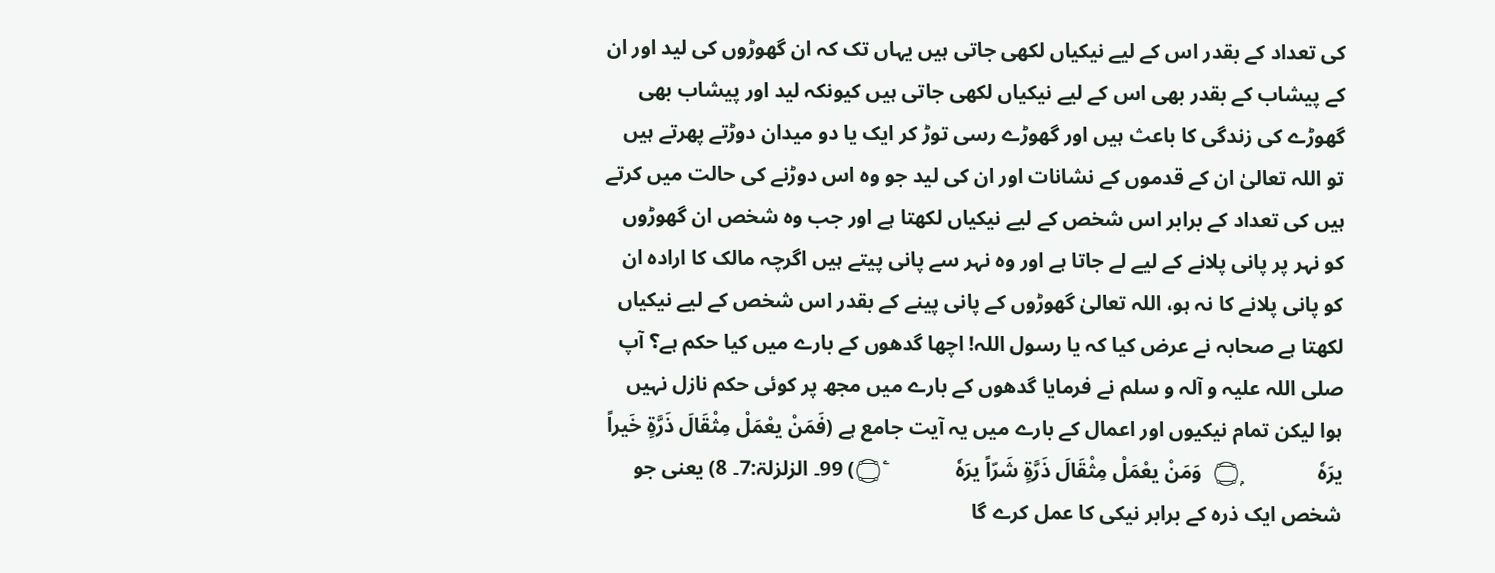کی تعداد کے بقدر اس کے لیے نیکیاں لکھی جاتی ہیں یہاں تک کہ ان گھوڑوں کی لید اور ان کے پیشاب کے بقدر بھی اس کے لیے نیکیاں لکھی جاتی ہیں کیونکہ لید اور پیشاب بھی گھوڑے کی زندگی کا باعث ہیں اور گھوڑے رسی توڑ کر ایک یا دو میدان دوڑتے پھرتے ہیں تو اللہ تعالیٰ ان کے قدموں کے نشانات اور ان کی لید جو وہ اس دوڑنے کی حالت میں کرتے ہیں کی تعداد کے برابر اس شخص کے لیے نیکیاں لکھتا ہے اور جب وہ شخص ان گھوڑوں کو نہر پر پانی پلانے کے لیے لے جاتا ہے اور وہ نہر سے پانی پیتے ہیں اگرچہ مالک کا ارادہ ان کو پانی پلانے کا نہ ہو، اللہ تعالیٰ گھوڑوں کے پانی پینے کے بقدر اس شخص کے لیے نیکیاں لکھتا ہے صحابہ نے عرض کیا کہ یا رسول اللہ! اچھا گدھوں کے بارے میں کیا حکم ہے؟ آپ صلی اللہ علیہ و آلہ و سلم نے فرمایا گدھوں کے بارے میں مجھ پر کوئی حکم نازل نہیں ہوا لیکن تمام نیکیوں اور اعمال کے بارے میں یہ آیت جامع ہے (فَمَنْ یعْمَلْ مِثْقَالَ ذَرَّةٍ خَیراً یرَهٗ               ۝ۭ  وَمَنْ یعْمَلْ مِثْقَالَ ذَرَّةٍ شَرّاً یرَهٗ              ۝ۧ) 99۔ الزلزلۃ:7۔ 8) یعنی جو شخص ایک ذرہ کے برابر نیکی کا عمل کرے گا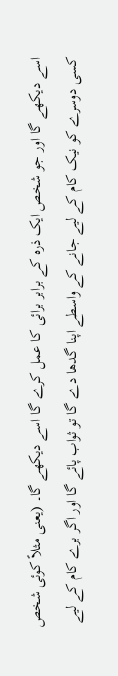اسے دیکھے گا اور جو شخص ایک ذرہ کے برابر برائی کا عمل کرے گا اسے دیکھے گا۔ (یعنی مثلاً کوئی شخص کسی دوسرے کو نیک کام کے لیے جانے کے واسطے اپنا گدھا دے گا تو ثواب پائے گا اور اگر برے کام کے لیے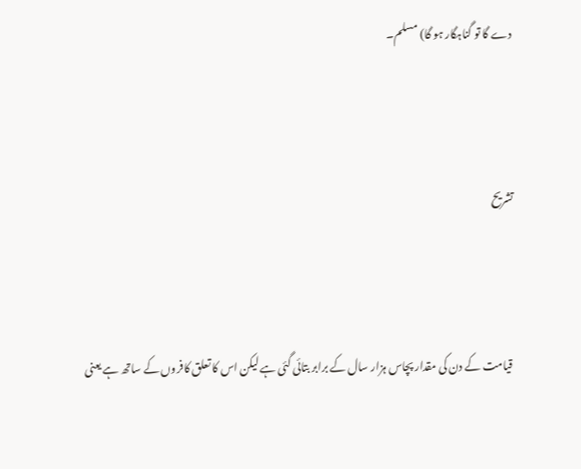دے گا تو گناہگار ہو گا) مسلم۔



تشریح



 قیامت کے دن کی مقدار پچاس ہزار سال کے برابر بتائی گئی ہے لیکن اس کا تعلق کافروں کے ساتھ ہے یعنی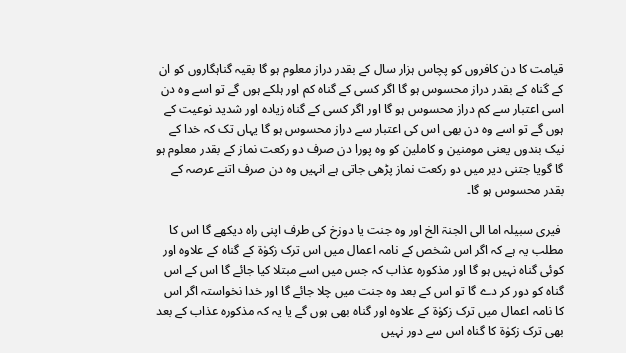قیامت کا دن کافروں کو پچاس ہزار سال کے بقدر دراز معلوم ہو گا بقیہ گناہگاروں کو ان کے گناہ کے بقدر دراز محسوس ہو گا اگر کسی کے گناہ کم اور ہلکے ہوں گے تو اسے وہ دن اسی اعتبار سے کم دراز محسوس ہو گا اور اگر کسی کے گناہ زیادہ اور شدید نوعیت کے ہوں گے تو اسے وہ دن بھی اس کی اعتبار سے دراز محسوس ہو گا یہاں تک کہ خدا کے نیک بندوں یعنی مومنین و کاملین کو وہ پورا دن صرف دو رکعت نماز کے بقدر معلوم ہو گا گویا جتنی دیر میں دو رکعت نماز پڑھی جاتی ہے انہیں وہ دن صرف اتنے عرصہ کے بقدر محسوس ہو گا۔

 فیری سبیلہ اما الی الجنۃ الخ اور وہ جنت یا دوزخ کی طرف اپنی راہ دیکھے گا اس کا مطلب یہ ہے کہ اگر اس شخص کے نامہ اعمال میں اس ترک زکوٰۃ کے گناہ کے علاوہ اور کوئی گناہ نہیں ہو گا اور مذکورہ عذاب کہ جس میں اسے مبتلا کیا جائے گا اس کے اس گناہ کو دور کر دے گا تو اس کے بعد وہ جنت میں چلا جائے گا اور خدا نخواستہ اگر اس کا نامہ اعمال میں ترک زکوٰۃ کے علاوہ اور گناہ بھی ہوں گے یا یہ کہ مذکورہ عذاب کے بعد بھی ترک زکوٰۃ کا گناہ اس سے دور نہیں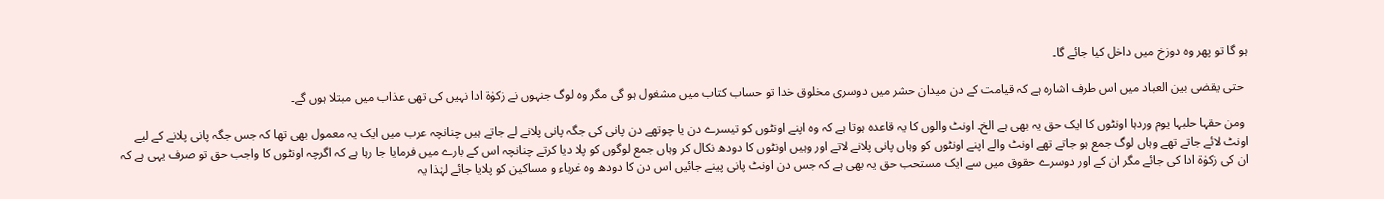ہو گا تو پھر وہ دوزخ میں داخل کیا جائے گا۔

 حتی یقضی بین العباد میں اس طرف اشارہ ہے کہ قیامت کے دن میدان حشر میں دوسری مخلوق خدا تو حساب کتاب میں مشغول ہو گی مگر وہ لوگ جنہوں نے زکوٰۃ ادا نہیں کی تھی عذاب میں مبتلا ہوں گے۔

 ومن حقہا حلبہا یوم وردہا اونٹوں کا ایک حق یہ بھی ہے الخ۔ اونٹ والوں کا یہ قاعدہ ہوتا ہے کہ وہ اپنے اونٹوں کو تیسرے دن یا چوتھے دن پانی کی جگہ پانی پلانے لے جاتے ہیں چنانچہ عرب میں ایک یہ معمول بھی تھا کہ جس جگہ پانی پلانے کے لیے اونٹ لائے جاتے تھے وہاں لوگ جمع ہو جاتے تھے اونٹ والے اپنے اونٹوں کو وہاں پانی پلانے لاتے اور وہیں اونٹوں کا دودھ نکال کر وہاں جمع لوگوں کو پلا دیا کرتے چنانچہ اس کے بارے میں فرمایا جا رہا ہے کہ اگرچہ اونٹوں کا واجب حق تو صرف یہی ہے کہ ان کی زکوٰۃ ادا کی جائے مگر ان کے اور دوسرے حقوق میں سے ایک مستحب حق یہ بھی ہے کہ جس دن اونٹ پانی پینے جائیں اس دن کا دودھ وہ غرباء و مساکین کو پلایا جائے لہٰذا یہ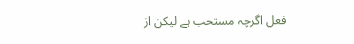فعل اگرچہ مستحب ہے لیکن از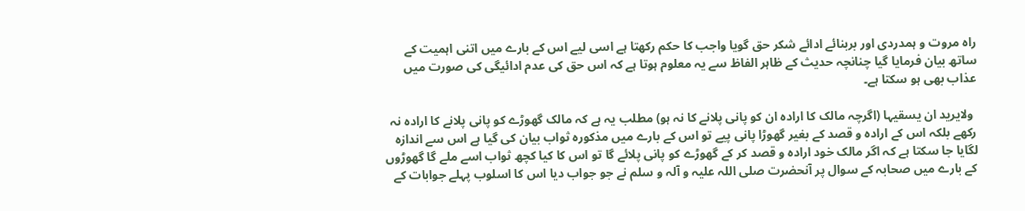راہ مروت و ہمدردی اور بربنائے ادائے شکر حق گویا واجب کا حکم رکھتا ہے اسی لیے اس کے بارے میں اتنی اہمیت کے ساتھ بیان فرمایا گیا چنانچہ حدیث کے ظاہر الفاظ سے یہ معلوم ہوتا ہے کہ اس حق کی عدم ادائیگی کی صورت میں عذاب بھی ہو سکتا ہے۔

 ولایرید ان یسقیہا (اگرچہ مالک کا ارادہ ان کو پانی پلانے کا نہ ہو) مطلب یہ ہے کہ مالک گھوڑے کو پانی پلانے کا ارادہ نہ رکھے بلکہ اس کے ارادہ و قصد کے بغیر گھوڑا پانی پیے تو اس کے بارے میں مذکورہ ثواب بیان کی گیا ہے اس سے اندازہ لگایا جا سکتا ہے کہ اگر مالک خود ارادہ و قصد کر کے گھوڑے کو پانی پلائے گا تو اس کا کیا کچھ ثواب اسے ملے گا گھوڑوں کے بارے میں صحابہ کے سوال پر آنحضرت صلی اللہ علیہ و آلہ و سلم نے جو جواب دیا اس کا اسلوب پہلے جوابات کے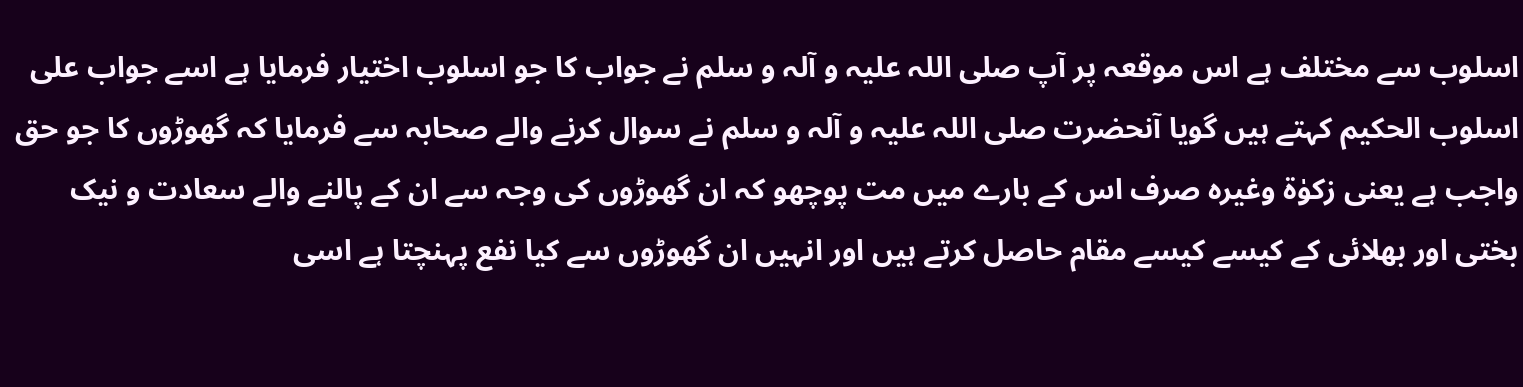اسلوب سے مختلف ہے اس موقعہ پر آپ صلی اللہ علیہ و آلہ و سلم نے جواب کا جو اسلوب اختیار فرمایا ہے اسے جواب علی اسلوب الحکیم کہتے ہیں گویا آنحضرت صلی اللہ علیہ و آلہ و سلم نے سوال کرنے والے صحابہ سے فرمایا کہ گھوڑوں کا جو حق واجب ہے یعنی زکوٰۃ وغیرہ صرف اس کے بارے میں مت پوچھو کہ ان گھوڑوں کی وجہ سے ان کے پالنے والے سعادت و نیک بختی اور بھلائی کے کیسے کیسے مقام حاصل کرتے ہیں اور انہیں ان گھوڑوں سے کیا نفع پہنچتا ہے اسی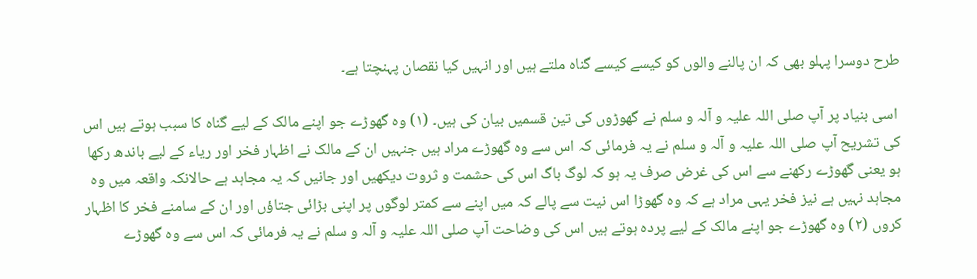طرح دوسرا پہلو بھی کہ ان پالنے والوں کو کیسے کیسے گناہ ملتے ہیں اور انہیں کیا نقصان پہنچتا ہے۔

 اسی بنیاد پر آپ صلی اللہ علیہ و آلہ و سلم نے گھوڑوں کی تین قسمیں بیان کی ہیں۔ (١) وہ گھوڑے جو اپنے مالک کے لیے گناہ کا سبب ہوتے ہیں اس کی تشریح آپ صلی اللہ علیہ و آلہ و سلم نے یہ فرمائی کہ اس سے وہ گھوڑے مراد ہیں جنہیں ان کے مالک نے اظہار فخر اور ریاء کے لیے باندھ رکھا ہو یعنی گھوڑے رکھنے سے اس کی غرض صرف یہ ہو کہ لوگ باگ اس کی حشمت و ثروت دیکھیں اور جانیں کہ یہ مجاہد ہے حالانکہ واقعہ میں وہ مجاہد نہیں ہے نیز فخر یہی مراد ہے کہ وہ گھوڑا اس نیت سے پالے کہ میں اپنے سے کمتر لوگوں پر اپنی بڑائی جتاؤں اور ان کے سامنے فخر کا اظہار کروں (٢) وہ گھوڑے جو اپنے مالک کے لیے پردہ ہوتے ہیں اس کی وضاحت آپ صلی اللہ علیہ و آلہ و سلم نے یہ فرمائی کہ اس سے وہ گھوڑے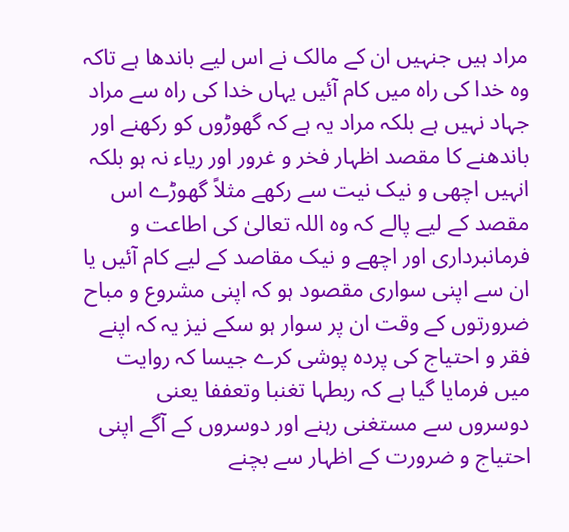مراد ہیں جنہیں ان کے مالک نے اس لیے باندھا ہے تاکہ وہ خدا کی راہ میں کام آئیں یہاں خدا کی راہ سے مراد جہاد نہیں ہے بلکہ مراد یہ ہے کہ گھوڑوں کو رکھنے اور باندھنے کا مقصد اظہار فخر و غرور اور ریاء نہ ہو بلکہ انہیں اچھی و نیک نیت سے رکھے مثلاً گھوڑے اس مقصد کے لیے پالے کہ وہ اللہ تعالیٰ کی اطاعت و فرمانبرداری اور اچھے و نیک مقاصد کے لیے کام آئیں یا ان سے اپنی سواری مقصود ہو کہ اپنی مشروع و مباح ضرورتوں کے وقت ان پر سوار ہو سکے نیز یہ کہ اپنے فقر و احتیاج کی پردہ پوشی کرے جیسا کہ روایت میں فرمایا گیا ہے کہ ربطہا تغنبا وتعففا یعنی دوسروں سے مستغنی رہنے اور دوسروں کے آگے اپنی احتیاج و ضرورت کے اظہار سے بچنے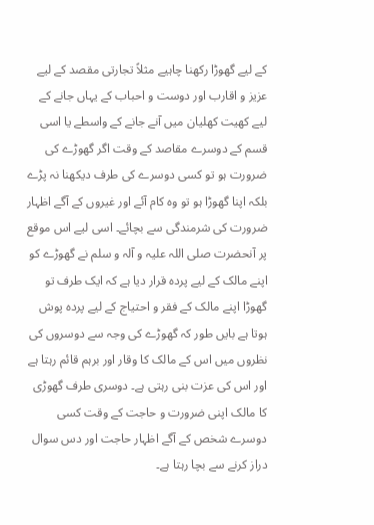کے لیے گھوڑا رکھنا چاہیے مثلاً تجارتی مقصد کے لیے عزیز و اقارب اور دوست و احباب کے یہاں جانے کے لیے کھیت کھلیان میں آنے جانے کے واسطے یا اسی قسم کے دوسرے مقاصد کے وقت اگر گھوڑے کی ضرورت ہو تو کسی دوسرے کی طرف دیکھنا نہ پڑے بلکہ اپنا گھوڑا ہو تو وہ کام آئے اور غیروں کے آگے اظہار ضرورت کی شرمندگی سے بچائے۔ اسی لیے اس موقع پر آنحضرت صلی اللہ علیہ و آلہ و سلم نے گھوڑے کو اپنے مالک کے لیے پردہ قرار دیا ہے کہ ایک طرف تو گھوڑا اپنے مالک کے فقر و احتیاج کے لیے پردہ پوش ہوتا ہے بایں طور کہ گھوڑے کی وجہ سے دوسروں کی نظروں میں اس کے مالک کا وقار اور برہم قائم رہتا ہے اور اس کی عزت بنی رہتی ہے۔ دوسری طرف گھوڑی کا مالک اپنی ضرورت و حاجت کے وقت کسی دوسرے شخص کے آگے اظہار حاجت اور دس سوال دراز کرنے سے بچا رہتا ہے۔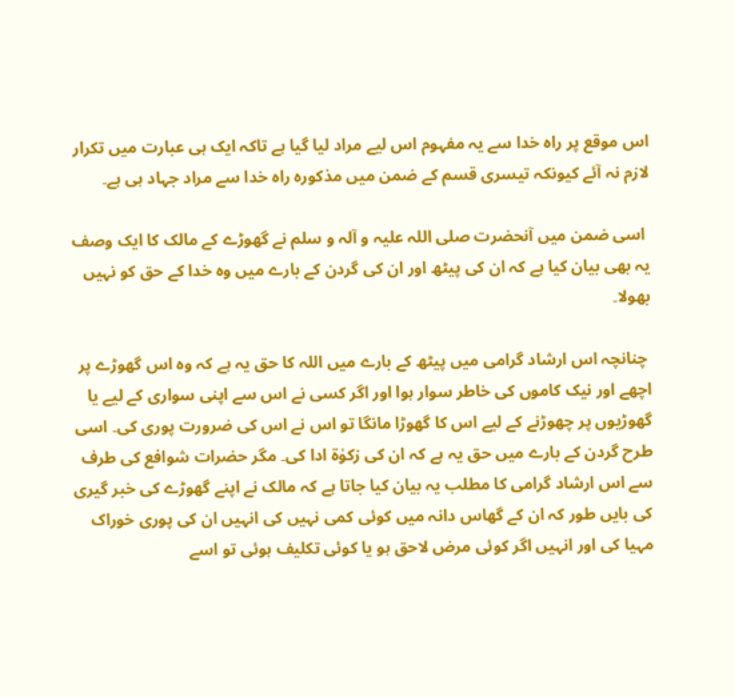اس موقع پر راہ خدا سے یہ مفہوم اس لیے مراد لیا گیا ہے تاکہ ایک ہی عبارت میں تکرار لازم نہ آئے کیونکہ تیسری قسم کے ضمن میں مذکورہ راہ خدا سے مراد جہاد ہی ہے۔

 اسی ضمن میں آنحضرت صلی اللہ علیہ و آلہ و سلم نے گھوڑے کے مالک کا ایک وصف یہ بھی بیان کیا ہے کہ ان کی پیٹھ اور ان کی گردن کے بارے میں وہ خدا کے حق کو نہیں بھولا۔

 چنانچہ اس ارشاد گرامی میں پیٹھ کے بارے میں اللہ کا حق یہ ہے کہ وہ اس گھوڑے پر اچھے اور نیک کاموں کی خاطر سوار ہوا اور اگر کسی نے اس سے اپنی سواری کے لیے یا گھوڑیوں پر چھوڑنے کے لیے اس کا گھوڑا مانگا تو اس نے اس کی ضرورت پوری کی۔ اسی طرح گردن کے بارے میں حق یہ ہے کہ ان کی زکوٰۃ ادا کی۔ مگر حضرات شوافع کی طرف سے اس ارشاد گرامی کا مطلب یہ بیان کیا جاتا ہے کہ مالک نے اپنے گھوڑے کی خبر گیری کی بایں طور کہ ان کے گھاس دانہ میں کوئی کمی نہیں کی انہیں ان کی پوری خوراک مہیا کی اور انہیں اگر کوئی مرض لاحق ہو یا کوئی تکلیف ہوئی تو اسے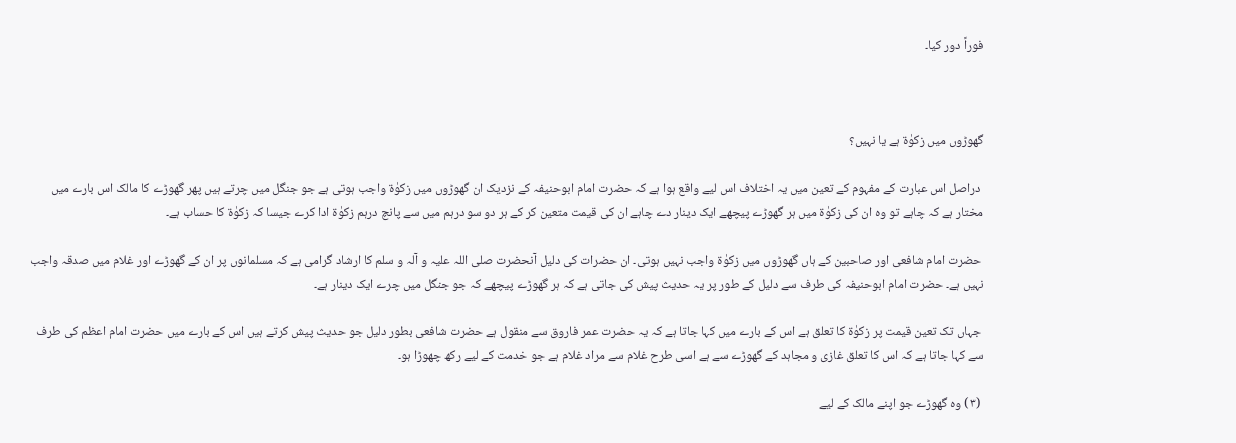فوراً دور کیا۔



گھوڑوں میں زکوٰۃ ہے یا نہیں؟

 دراصل اس عبارت کے مفہوم کے تعین میں یہ اختلاف اس لیے واقع ہوا ہے کہ حضرت امام ابوحنیفہ کے نزدیک ان گھوڑوں میں زکوٰۃ واجب ہوتی ہے جو جنگل میں چرتے ہیں پھر گھوڑے کا مالک اس بارے میں مختار ہے کہ چاہے تو وہ ان کی زکوٰۃ میں ہر گھوڑے پیچھے ایک دینار دے چاہے ان کی قیمت متعین کر کے ہر دو سو درہم میں سے پانچ درہم زکوٰۃ ادا کرے جیسا کہ زکوٰۃ کا حساب ہے۔

 حضرت امام شافعی اور صاحبین کے ہاں گھوڑوں میں زکوٰۃ واجب نہیں ہوتی۔ ان حضرات کی دلیل آنحضرت صلی اللہ علیہ و آلہ و سلم کا ارشاد گرامی ہے کہ مسلمانوں پر ان کے گھوڑے اور غلام میں صدقہ واجب نہیں ہے۔ حضرت امام ابوحنیفہ کی طرف سے دلیل کے طور پر یہ حدیث پیش کی جاتی ہے کہ ہر گھوڑے پیچھے کہ جو جنگل میں چرے ایک دینار ہے۔

 جہاں تک تعین قیمت پر زکوٰۃ کا تعلق ہے اس کے بارے میں کہا جاتا ہے کہ یہ حضرت عمر فاروق سے منقول ہے حضرت شافعی بطور دلیل جو حدیث پیش کرتے ہیں اس کے بارے میں حضرت امام اعظم کی طرف سے کہا جاتا ہے کہ اس کا تعلق غازی و مجاہد کے گھوڑے سے ہے اسی طرح غلام سے مراد غلام ہے جو خدمت کے لیے رکھ چھوڑا ہو۔

 (٣) وہ گھوڑے جو اپنے مالک کے لیے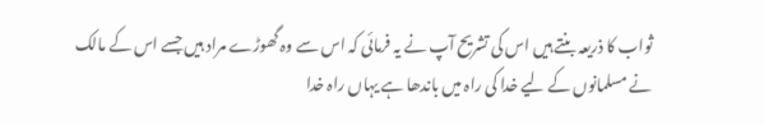ثواب کا ذریعہ بنتے ہیں اس کی تشریح آپ نے یہ فرمائی کہ اس سے وہ گھوڑے مراد ہیں جسے اس کے مالک نے مسلمانوں کے لیے خدا کی راہ میں باندھا ہے یہاں راہ خدا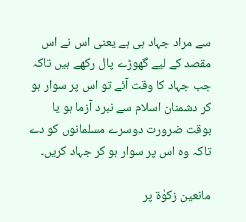سے مراد جہاد ہی ہے یعنی اس نے اس مقصد کے لیے گھوڑے پال رکھے ہیں تاکہ جب جہاد کا وقت آئے تو اس پر سوار ہو کر دشمنان اسلام سے نبرد آزما ہو یا بوقت ضرورت دوسرے مسلمانوں کو دے تاکہ وہ اس پر سوار ہو کر جہاد کریں۔

مانعین زکوٰۃ پر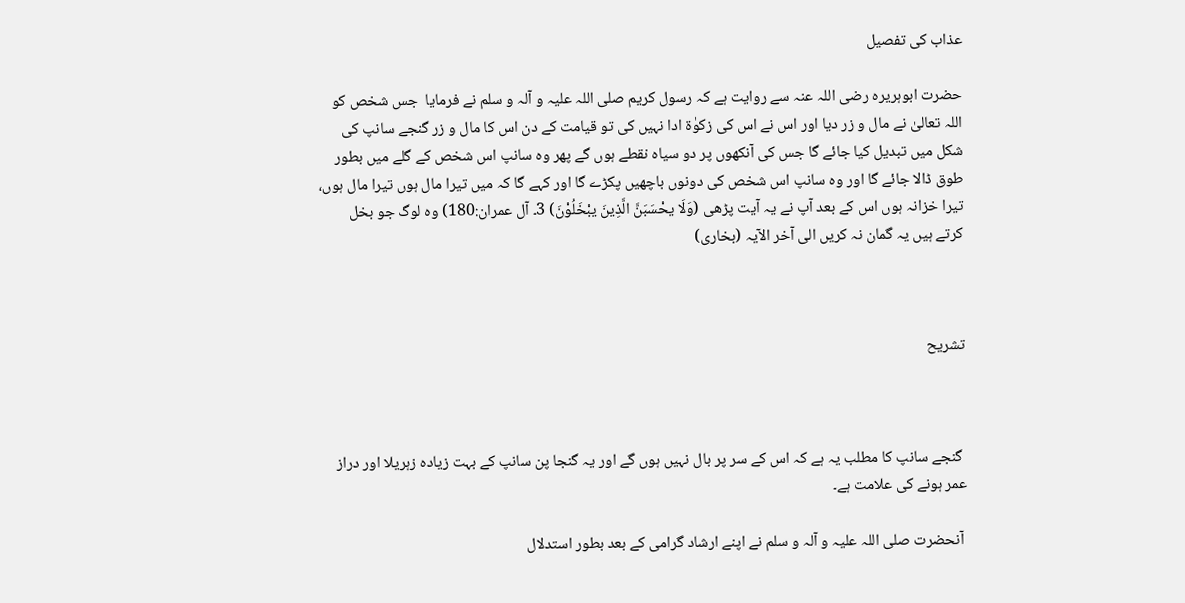عذاب کی تفصیل

حضرت ابوہریرہ رضی اللہ عنہ سے روایت ہے کہ رسول کریم صلی اللہ علیہ و آلہ و سلم نے فرمایا  جس شخص کو اللہ تعالیٰ نے مال و زر دیا اور اس نے اس کی زکوٰۃ ادا نہیں کی تو قیامت کے دن اس کا مال و زر گنجے سانپ کی شکل میں تبدیل کیا جائے گا جس کی آنکھوں پر دو سیاہ نقطے ہوں گے پھر وہ سانپ اس شخص کے گلے میں بطور طوق ڈالا جائے گا اور وہ سانپ اس شخص کی دونوں باچھیں پکڑے گا اور کہے گا کہ میں تیرا مال ہوں تیرا مال ہوں، تیرا خزانہ ہوں اس کے بعد آپ نے یہ آیت پڑھی (وَلَا یحْسَبَنَّ الَّذِینَ یبْخَلُوْنَ) 3۔ آل عمران:180) وہ لوگ جو بخل کرتے ہیں یہ گمان نہ کریں الی آخر الآیہ (بخاری)



تشریح



 گنجے سانپ کا مطلب یہ ہے کہ اس کے سر پر بال نہیں ہوں گے اور یہ گنجا پن سانپ کے بہت زیادہ زہریلا اور دراز عمر ہونے کی علامت ہے۔

 آنحضرت صلی اللہ علیہ و آلہ و سلم نے اپنے ارشاد گرامی کے بعد بطور استدلال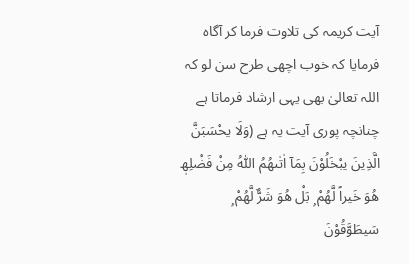آیت کریمہ کی تلاوت فرما کر آگاہ فرمایا کہ خوب اچھی طرح سن لو کہ اللہ تعالیٰ بھی یہی ارشاد فرماتا ہے چنانچہ پوری آیت یہ ہے (وَلَا یحْسَبَنَّ الَّذِینَ یبْخَلُوْنَ بِمَآ اٰتٰىھُمُ اللّٰهُ مِنْ فَضْلِھٖ ھُوَ خَیراً لَّھُمْ ۭ بَلْ ھُوَ شَرٌّ لَّھُمْ ۭ سَیطَوَّقُوْنَ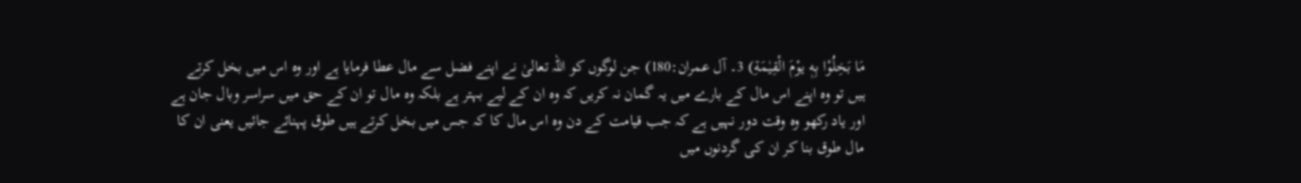مَا بَخِلُوْا بِهٖ یوْمَ الْقِیٰمَةِ) 3۔ آل عمران:180) جن لوگوں کو اللہ تعالیٰ نے اپنے فضل سے مال عطا فرمایا ہے اور وہ اس میں بخل کرتے ہیں تو وہ اپنے اس مال کے بارے میں یہ گمان نہ کریں کہ وہ ان کے لیے بہتر ہے بلکہ وہ مال تو ان کے حق میں سراسر وبال جان ہے اور یاد رکھو وہ وقت دور نہیں ہے کہ جب قیامت کے دن وہ اس مال کا کہ جس میں بخل کرتے ہیں طوق پہنائے جائیں یعنی ان کا مال طوق بنا کر ان کی گردنوں میں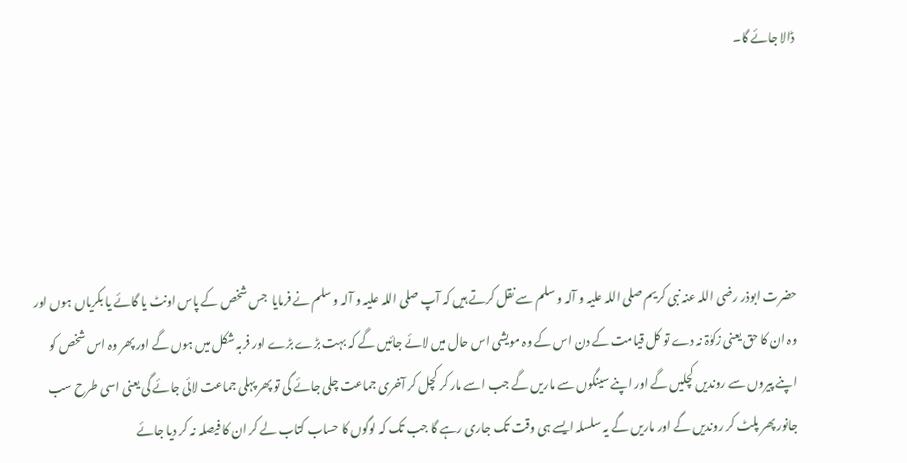ڈالا جائے گا۔





حضرت ابوذر رضی اللہ عنہ نبی کریم صلی اللہ علیہ و آلہ و سلم سے نقل کرتے ہیں کہ آپ صلی اللہ علیہ و آلہ و سلم نے فرمایا  جس شخص کے پاس اونٹ یا گائے یا بکریاں ہوں اور وہ ان کا حق یعنی زکوٰۃ نہ دے تو کل قیامت کے دن اس کے وہ مویشی اس حال میں لائے جائیں گے کہ بہت بڑے بڑے اور فربہ شکل میں ہوں گے اور پھر وہ اس شخص کو اپنے پیروں سے روندیں کچلیں گے اور اپنے سینگوں سے ماریں گے جب اسے مار کر کچل کر آخری جماعت چلی جائے گی تو پھر پہلی جماعت لائی جائے گی یعنی اسی طرح سب جانور پھر پلٹ کر روندیں گے اور ماریں گے یہ سلسلہ ایسے ہی وقت تک جاری رہے گا جب تک کہ لوگوں کا حساب کتاب لے کر ان کا فیصلہ نہ کر دیا جائے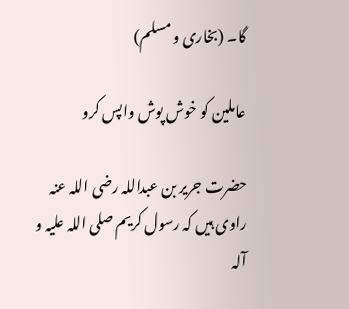گا۔ (بخاری و مسلم)

عاملین کو خوش پوش واپس کرو

حضرت جریر بن عبداللہ رضی اللہ عنہ راوی ہیں کہ رسول کریم صلی اللہ علیہ و آلہ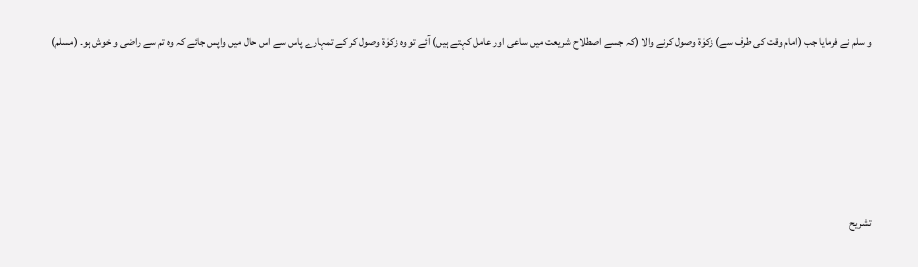و سلم نے فرمایا جب (امام وقت کی طرف سے) زکوٰۃ وصول کرنے والا (کہ جسے اصطلاح شریعت میں ساعی اور عامل کہتے ہیں) آئے تو وہ زکوٰۃ وصول کر کے تمہارے پاس سے اس حال میں واپس جائے کہ وہ تم سے راضی و خوش ہو۔ (مسلم)





تشریح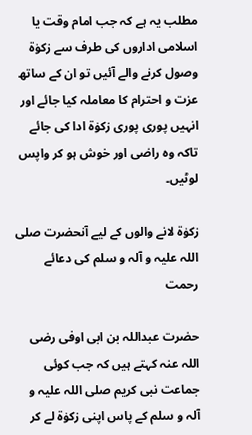مطلب یہ ہے کہ جب امام وقت یا اسلامی اداروں کی طرف سے زکوٰۃ وصول کرنے والے آئیں تو ان کے ساتھ عزت و احترام کا معاملہ کیا جائے اور انہیں پوری پوری زکوٰۃ ادا کی جائے تاکہ وہ راضی اور خوش ہو کر واپس لوٹیں۔

زکوٰۃ لانے والوں کے لیے آنحضرت صلی اللہ علیہ و آلہ و سلم کی دعائے رحمت

حضرت عبداللہ بن ابی اوفی رضی اللہ عنہ کہتے ہیں کہ جب کوئی جماعت نبی کریم صلی اللہ علیہ و آلہ و سلم کے پاس اپنی زکوٰۃ لے کر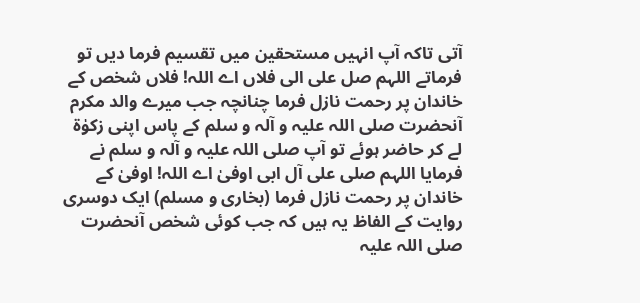آتی تاکہ آپ انہیں مستحقین میں تقسیم فرما دیں تو فرماتے اللہم صل علی الی فلاں اے اللہ! فلاں شخص کے خاندان پر رحمت نازل فرما چنانچہ جب میرے والد مکرم آنحضرت صلی اللہ علیہ و آلہ و سلم کے پاس اپنی زکوٰۃ لے کر حاضر ہوئے تو آپ صلی اللہ علیہ و آلہ و سلم نے فرمایا اللہم صلی علی آل ابی اوفیٰ اے اللہ! اوفیٰ کے خاندان پر رحمت نازل فرما (بخاری و مسلم) ایک دوسری روایت کے الفاظ یہ ہیں کہ جب کوئی شخص آنحضرت صلی اللہ علیہ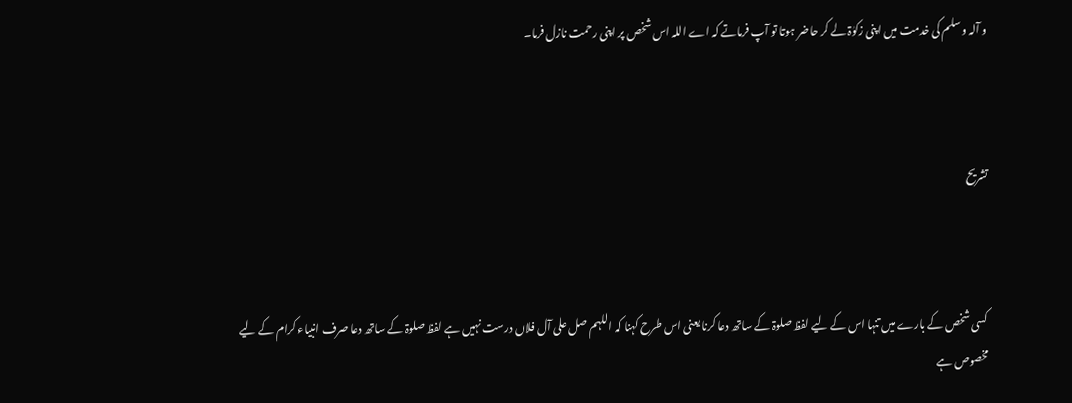و آلہ و سلم کی خدمت میں اپنی زکوٰۃ لے کر حاضر ہوتا تو آپ فرماتے کہ اے اللہ اس شخص پر اپنی رحمت نازل فرما۔



تشریح



 کسی شخص کے بارے میں تنہا اس کے لیے لفظ صلوۃ کے ساتھ دعا کرنا یعنی اس طرح کہنا کہ اللہم صل علی آل فلاں درست نہیں ہے لفظ صلوۃ کے ساتھ دعا صرف انبیاء کرام کے لیے مخصوص ہے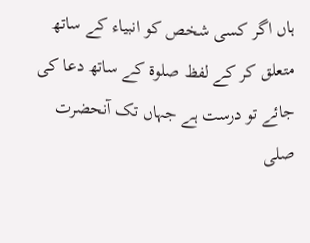ہاں اگر کسی شخص کو انبیاء کے ساتھ متعلق کر کے لفظ صلوۃ کے ساتھ دعا کی جائے تو درست ہے جہاں تک آنحضرت صلی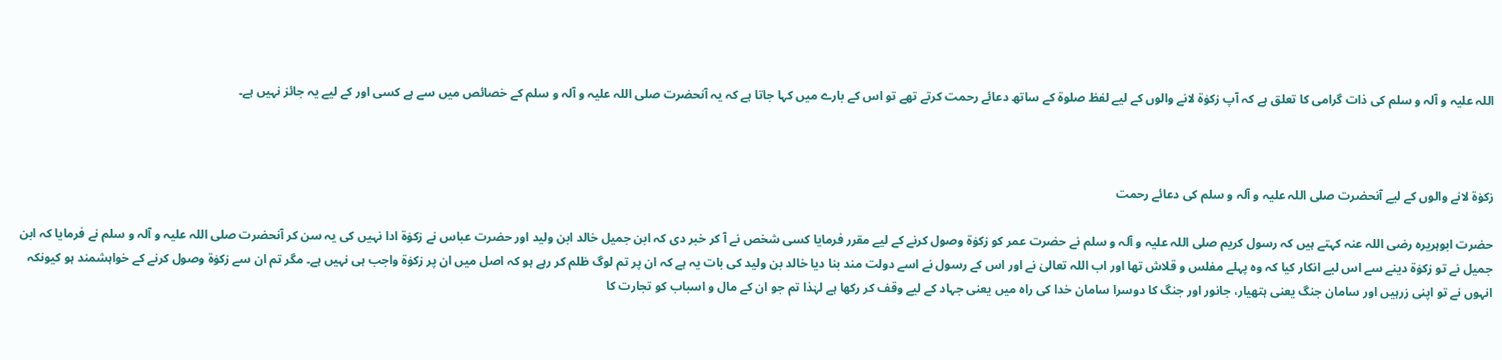اللہ علیہ و آلہ و سلم کی ذات گرامی کا تعلق ہے کہ آپ زکوٰۃ لانے والوں کے لیے لفظ صلوۃ کے ساتھ دعائے رحمت کرتے تھے تو اس کے بارے میں کہا جاتا ہے کہ یہ آنحضرت صلی اللہ علیہ و آلہ و سلم کے خصائص میں سے ہے کسی اور کے لیے یہ جائز نہیں ہے۔



زکوٰۃ لانے والوں کے لیے آنحضرت صلی اللہ علیہ و آلہ و سلم کی دعائے رحمت

حضرت ابوہریرہ رضی اللہ عنہ کہتے ہیں کہ رسول کریم صلی اللہ علیہ و آلہ و سلم نے حضرت عمر کو زکوٰۃ وصول کرنے کے لیے مقرر فرمایا کسی شخص نے آ کر خبر دی کہ ابن جمیل خالد ابن ولید اور حضرت عباس نے زکوٰۃ ادا نہیں کی یہ سن کر آنحضرت صلی اللہ علیہ و آلہ و سلم نے فرمایا کہ ابن جمیل نے تو زکوٰۃ دینے سے اس لیے انکار کیا کہ وہ پہلے مفلس و قلاش تھا اور اب اللہ تعالیٰ نے اور اس کے رسول نے اسے دولت مند بنا دیا خالد بن ولید کی بات یہ ہے کہ ان پر تم لوگ ظلم کر رہے ہو کہ اصل میں ان پر زکوٰۃ واجب ہی نہیں ہے۔ مگر تم ان سے زکوٰۃ وصول کرنے کے خواہشمند ہو کیونکہ انہوں نے تو اپنی زرہیں اور سامان جنگ یعنی ہتھیار، جانور اور جنگ کا دوسرا سامان خدا کی راہ میں یعنی جہاد کے لیے وقف کر رکھا ہے لہٰذا تم جو ان کے مال و اسباب کو تجارت کا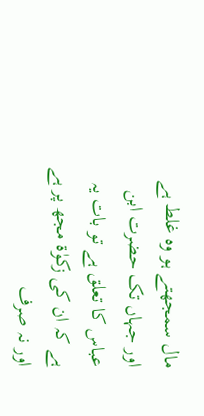مال سمجھتے ہو وہ غلط ہے اور جہاں تک حضرت ابن عباس کا تعلق ہے تو بات یہ ہے کہ ان کی زکوٰۃ مجھ پر ہے اور نہ صرف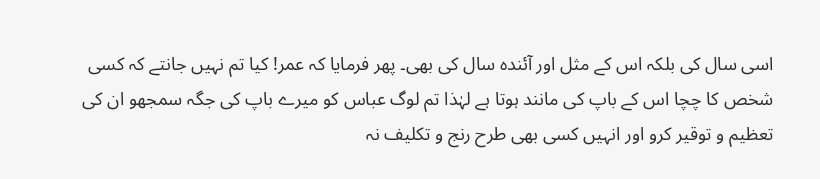اسی سال کی بلکہ اس کے مثل اور آئندہ سال کی بھی۔ پھر فرمایا کہ عمر! کیا تم نہیں جانتے کہ کسی شخص کا چچا اس کے باپ کی مانند ہوتا ہے لہٰذا تم لوگ عباس کو میرے باپ کی جگہ سمجھو ان کی تعظیم و توقیر کرو اور انہیں کسی بھی طرح رنج و تکلیف نہ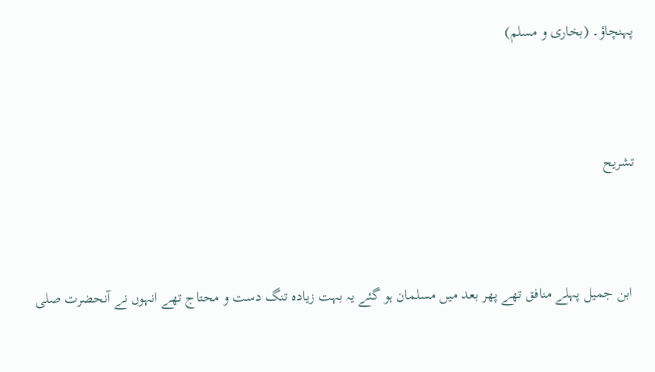پہنچاؤ۔ (بخاری و مسلم)



تشریح



 ابن جمیل پہلے منافق تھے پھر بعد میں مسلمان ہو گئے یہ بہت زیادہ تنگ دست و محتاج تھے انہوں نے آنحضرت صلی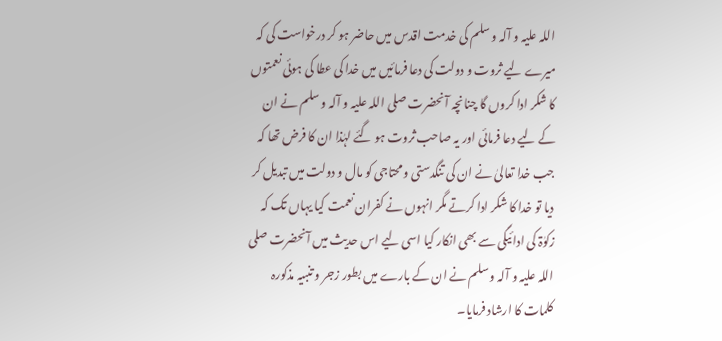اللہ علیہ و آلہ و سلم کی خدمت اقدس میں حاضر ہو کر درخواست کی کہ میرے لیے ثروت و دولت کی دعا فرمائیں میں خدا کی عطا کی ہوئی نعمتوں کا شکر ادا کروں گا چنانچہ آنحضرت صلی اللہ علیہ و آلہ و سلم نے ان کے لیے دعا فرمائی اور یہ صاحب ثروت ہو گئے لہٰذا ان کا فرض تھا کہ جب خدا تعالیٰ نے ان کی تنگدستی و محتاجی کو مال و دولت میں تبدیل کر دیا تو خدا کا شکر ادا کرتے مگر انہوں نے کفران نعمت کیا یہاں تک کہ زکوٰۃ کی ادائیگی سے بھی انکار کیا اسی لیے اس حدیث میں آنحضرت صلی اللہ علیہ و آلہ و سلم نے ان کے بارے میں بطور زجر و تنبیہ مذکورہ کلمات کا ارشاد فرمایا۔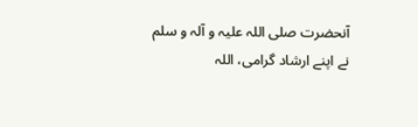آنحضرت صلی اللہ علیہ و آلہ و سلم نے اپنے ارشاد گرامی، اللہ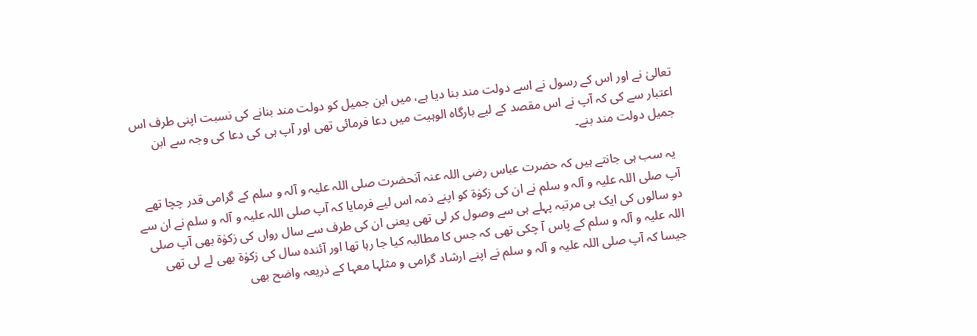تعالیٰ نے اور اس کے رسول نے اسے دولت مند بنا دیا ہے، میں ابن جمیل کو دولت مند بنانے کی نسبت اپنی طرف اس اعتبار سے کی کہ آپ نے اس مقصد کے لیے بارگاہ الوہیت میں دعا فرمائی تھی اور آپ ہی کی دعا کی وجہ سے ابن جمیل دولت مند بنے۔

 یہ سب ہی جانتے ہیں کہ حضرت عباس رضی اللہ عنہ آنحضرت صلی اللہ علیہ و آلہ و سلم کے گرامی قدر چچا تھے آپ صلی اللہ علیہ و آلہ و سلم نے ان کی زکوٰۃ کو اپنے ذمہ اس لیے فرمایا کہ آپ صلی اللہ علیہ و آلہ و سلم نے ان سے دو سالوں کی ایک ہی مرتبہ پہلے ہی سے وصول کر لی تھی یعنی ان کی طرف سے سال رواں کی زکوٰۃ بھی آپ صلی اللہ علیہ و آلہ و سلم کے پاس آ چکی تھی کہ جس کا مطالبہ کیا جا رہا تھا اور آئندہ سال کی زکوٰۃ بھی لے لی تھی جیسا کہ آپ صلی اللہ علیہ و آلہ و سلم نے اپنے ارشاد گرامی و مثلہا معہا کے ذریعہ واضح بھی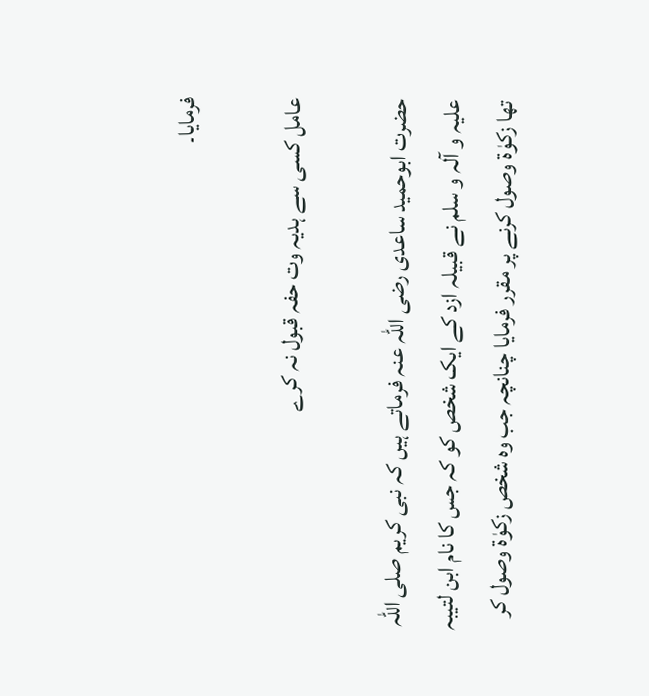فرمایا۔

عامل کسی سے ہدیہ وت حفہ قبول نہ کرے

حضرت ابوحمید ساعدی رضی اللہ عنہ فرماتے ہیں کہ نبی کریم صلی اللہ علیہ و آلہ و سلم نے قبیلہ ازد کے ایک شخص کو کہ جس کا نام ابن لتیبہ تھا زکوٰۃ وصول کرنے پر مقرر فرمایا چنانچہ جب وہ شخص زکوٰۃ وصول کر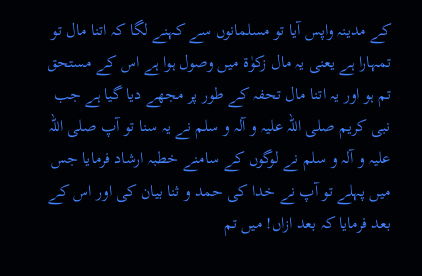کے مدینہ واپس آیا تو مسلمانوں سے کہنے لگا کہ اتنا مال تو تمہارا ہے یعنی یہ مال زکوٰۃ میں وصول ہوا ہے اس کے مستحق تم ہو اور یہ اتنا مال تحفہ کے طور پر مجھے دیا گیا ہے جب نبی کریم صلی اللہ علیہ و آلہ و سلم نے یہ سنا تو آپ صلی اللہ علیہ و آلہ و سلم نے لوگوں کے سامنے خطبہ ارشاد فرمایا جس میں پہلے تو آپ نے خدا کی حمد و ثنا بیان کی اور اس کے بعد فرمایا کہ بعد ازاں! میں تم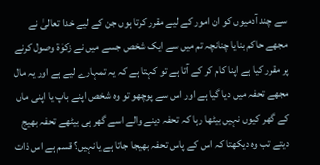سے چند آدمیوں کو ان امور کے لیے مقرر کرتا ہوں جن کے لیے خدا تعالیٰ نے مجھے حاکم بنایا چنانچہ تم میں سے ایک شخص جسے میں نے زکوٰۃ وصول کرنے پر مقرر کیا ہے اپنا کام کر کے آتا ہے تو کہتا ہے کہ یہ تمہارے لیے ہے اور یہ مال مجھے تحفہ میں دیا گیا ہے اور اس سے پوچھو تو وہ شخص اپنے باپ یا اپنی ماں کے گھر کیوں نہیں بیٹھا رہا کہ تحفہ دینے والے اسے گھر ہی بیٹھے تحفہ بھیج دیتے تب وہ دیکھتا کہ اس کے پاس تحفہ بھیجا جاتا ہے یانہیں؟ قسم ہے اس ذات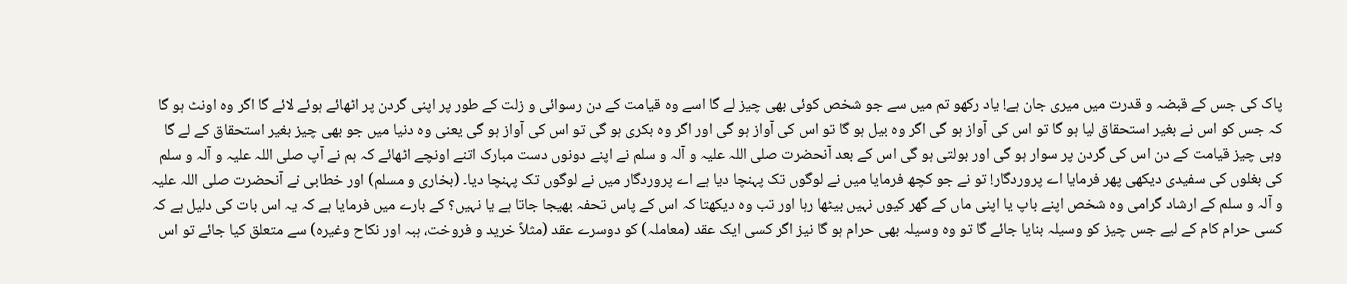پاک کی جس کے قبضہ و قدرت میں میری جان ہے! یاد رکھو تم میں سے جو شخص کوئی بھی چیز لے گا اسے وہ قیامت کے دن رسوائی و زلت کے طور پر اپنی گردن پر اٹھائے ہوئے لائے گا اگر وہ اونٹ ہو گا کہ جس کو اس نے بغیر استحقاق لیا ہو گا تو اس کی آواز ہو گی اگر وہ بیل ہو گا تو اس کی آواز ہو گی اور اگر وہ بکری ہو گی تو اس کی آواز ہو گی یعنی وہ دنیا میں جو بھی چیز بغیر استحقاق کے لے گا وہی چیز قیامت کے دن اس کی گردن پر سوار ہو گی اور بولتی ہو گی اس کے بعد آنحضرت صلی اللہ علیہ و آلہ و سلم نے اپنے دونوں دست مبارک اتنے اونچے اٹھائے کہ ہم نے آپ صلی اللہ علیہ و آلہ و سلم کی بغلوں کی سفیدی دیکھی پھر فرمایا اے پروردگار! تو نے جو کچھ فرمایا میں نے لوگوں تک پہنچا دیا ہے اے پروردگار میں نے لوگوں تک پہنچا دیا۔ (بخاری و مسلم) اور خطابی نے آنحضرت صلی اللہ علیہ و آلہ و سلم کے ارشاد گرامی وہ شخص اپنے باپ یا اپنی ماں کے گھر کیوں نہیں بیٹھا رہا اور تب وہ دیکھتا کہ اس کے پاس تحفہ بھیجا جاتا ہے یا نہیں؟ کے بارے میں فرمایا ہے کہ یہ اس بات کی دلیل ہے کہ کسی حرام کام کے لیے جس چیز کو وسیلہ بنایا جائے گا تو وہ وسیلہ بھی حرام ہو گا نیز اگر کسی ایک عقد (معاملہ) کو دوسرے عقد (مثلاً خرید و فروخت، ہبہ اور نکاح وغیرہ) سے متعلق کیا جائے تو اس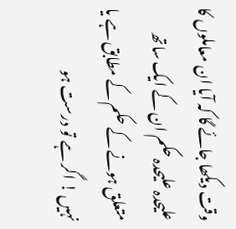وقت دیکھا جائے گا کہ آیا ان معاملوں کا علیحدہ علیحدہ حکم ان کے ایک ساتھ متعلق ہونے کے حکم کے مطابق ہے یا نہیں ! اگر ہے تو درست ہو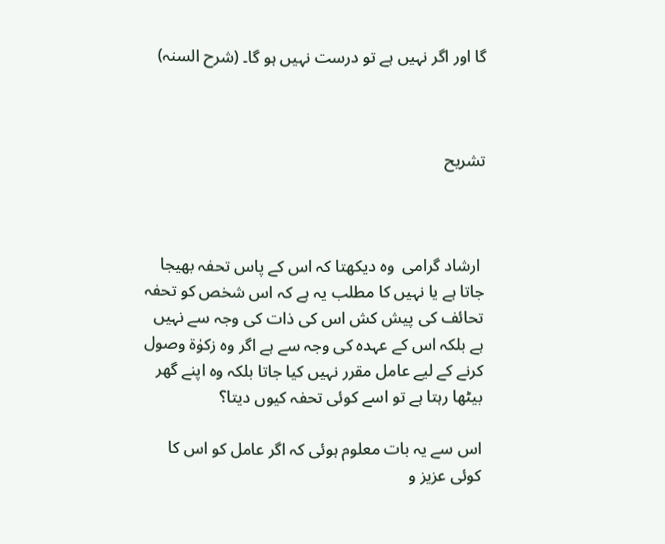گا اور اگر نہیں ہے تو درست نہیں ہو گا۔ (شرح السنہ)



تشریح



 ارشاد گرامی  وہ دیکھتا کہ اس کے پاس تحفہ بھیجا جاتا ہے یا نہیں کا مطلب یہ ہے کہ اس شخص کو تحفہ تحائف کی پیش کش اس کی ذات کی وجہ سے نہیں ہے بلکہ اس کے عہدہ کی وجہ سے ہے اگر وہ زکوٰۃ وصول کرنے کے لیے عامل مقرر نہیں کیا جاتا بلکہ وہ اپنے گھر بیٹھا رہتا ہے تو اسے کوئی تحفہ کیوں دیتا؟

اس سے یہ بات معلوم ہوئی کہ اگر عامل کو اس کا کوئی عزیز و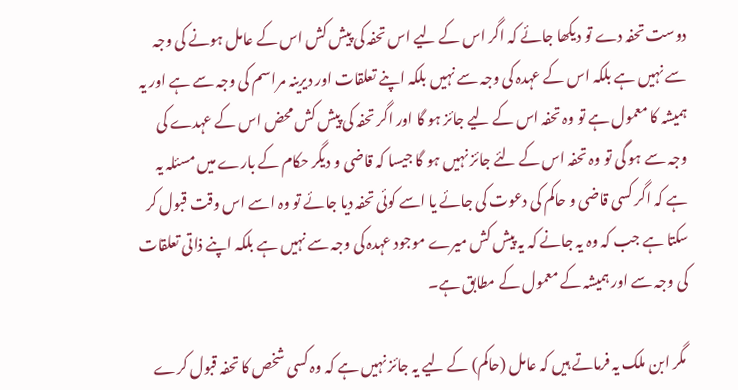دوست تحفہ دے تو دیکھا جائے کہ اگر اس کے لیے اس تحفہ کی پیش کش اس کے عامل ہونے کی وجہ سے نہیں ہے بلکہ اس کے عہدہ کی وجہ سے نہیں بلکہ اپنے تعلقات اور دیرینہ مراسم کی وجہ سے ہے اور یہ ہمیشہ کا معمول ہے تو وہ تحفہ اس کے لیے جائز ہو گا اور اگر تحفہ کی پیش کش محض اس کے عہدے کی وجہ سے ہو گی تو وہ تحفہ اس کے لئے جائز نہیں ہو گا جیسا کہ قاضی و دیگر حکام کے بارے میں مسئلہ یہ ہے کہ اگر کسی قاضی و حاکم کی دعوت کی جائے یا اسے کوئی تحفہ دیا جائے تو وہ اسے اس وقت قبول کر سکتا ہے جب کہ وہ یہ جانے کہ یہ پیش کش میرے موجود عہدہ کی وجہ سے نہیں ہے بلکہ اپنے ذاتی تعلقات کی وجہ سے اور ہمیشہ کے معمول کے مطابق ہے۔

 مگر ابن ملک یہ فرماتے ہیں کہ عامل (حاکم) کے لیے یہ جائز نہیں ہے کہ وہ کسی شخص کا تحفہ قبول کرے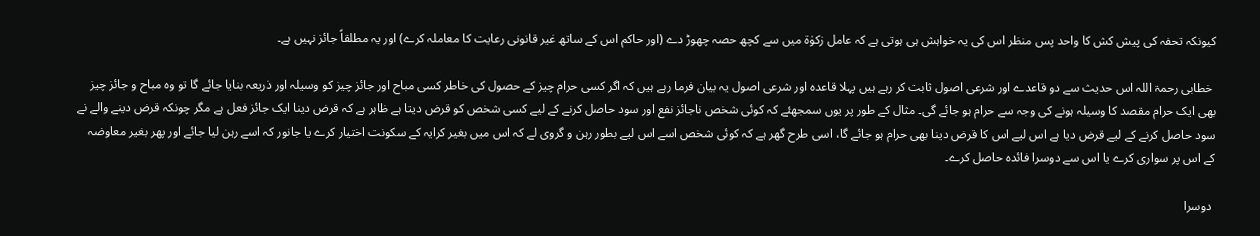کیونکہ تحفہ کی پیش کش کا واحد پس منظر اس کی یہ خواہش ہی ہوتی ہے کہ عامل زکوٰۃ میں سے کچھ حصہ چھوڑ دے (اور حاکم اس کے ساتھ غیر قانونی رعایت کا معاملہ کرے) اور یہ مطلقاً جائز نہیں ہے۔

 خطابی رحمۃ اللہ اس حدیث سے دو قاعدے اور شرعی اصول ثابت کر رہے ہیں پہلا قاعدہ اور شرعی اصول یہ بیان فرما رہے ہیں کہ اگر کسی حرام چیز کے حصول کی خاطر کسی مباح اور جائز چیز کو وسیلہ اور ذریعہ بنایا جائے گا تو وہ مباح و جائز چیز بھی ایک حرام مقصد کا وسیلہ ہونے کی وجہ سے حرام ہو جائے گی۔ مثال کے طور پر یوں سمجھئے کہ کوئی شخص ناجائز نفع اور سود حاصل کرنے کے لیے کسی شخص کو قرض دیتا ہے ظاہر ہے کہ قرض دینا ایک جائز فعل ہے مگر چونکہ قرض دینے والے نے سود حاصل کرنے کے لیے قرض دیا ہے اس لیے اس کا قرض دینا بھی حرام ہو جائے گا، اسی طرح گھر ہے کہ کوئی شخص اسے اس لیے بطور رہن و گروی لے کہ اس میں بغیر کرایہ کے سکونت اختیار کرے یا جانور کہ اسے رہن لیا جائے اور پھر بغیر معاوضہ کے اس پر سواری کرے یا اس سے دوسرا فائدہ حاصل کرے۔

 دوسرا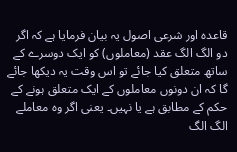قاعدہ اور شرعی اصول یہ بیان فرمایا ہے کہ اگر دو الگ الگ عقد (معاملوں) کو ایک دوسرے کے ساتھ متعلق کیا جائے تو اس وقت یہ دیکھا جائے گا کہ ان دونوں معاملوں کے ایک متعلق ہونے کے حکم کے مطابق ہے یا نہیں۔ یعنی اگر وہ معاملے الگ الگ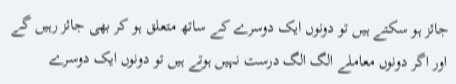جائز ہو سکتے ہیں تو دونوں ایک دوسرے کے ساتھ متعلق ہو کر بھی جائز رہیں گے اور اگر دونوں معاملے الگ الگ درست نہیں ہوتے ہیں تو دونوں ایک دوسرے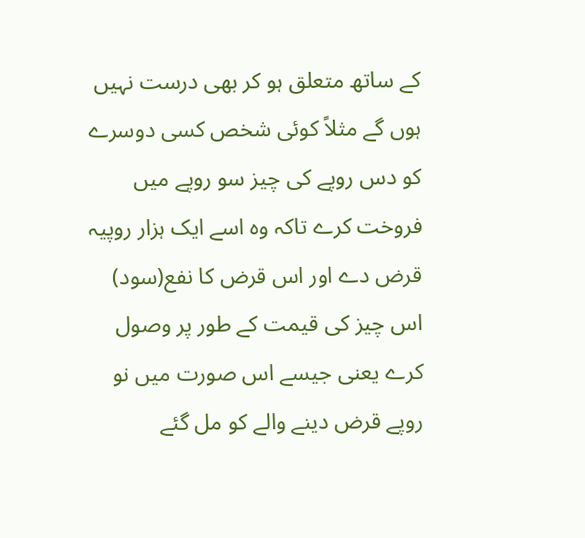کے ساتھ متعلق ہو کر بھی درست نہیں ہوں گے مثلاً کوئی شخص کسی دوسرے کو دس روپے کی چیز سو روپے میں فروخت کرے تاکہ وہ اسے ایک ہزار روپیہ قرض دے اور اس قرض کا نفع(سود) اس چیز کی قیمت کے طور پر وصول کرے یعنی جیسے اس صورت میں نو روپے قرض دینے والے کو مل گئے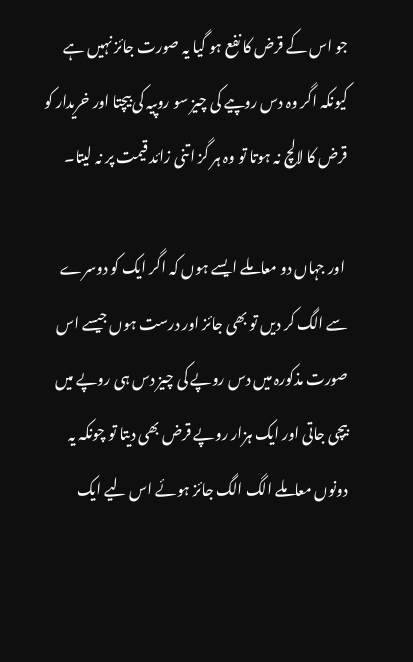جو اس کے قرض کا نفع ہو گیا یہ صورت جائز نہیں ہے کیونکہ اگر وہ دس روپیے کی چیز سو روپیہ کی بیچتا اور خریدار کو قرض کا لالچ نہ ہوتا تو وہ ہر گز اتنی زائد قیمت پر نہ لیتا۔

 اور جہاں دو معاملے ایسے ہوں کہ اگر ایک کو دوسرے سے الگ کر دیں تو بھی جائز اور درست ہوں جیسے اس صورت مذکورہ میں دس روپے کی چیز دس ہی روپے میں بیچی جاتی اور ایک ہزار روپے قرض بھی دیتا تو چونکہ یہ دونوں معاملے الگ الگ جائز ہوئے اس لیے ایک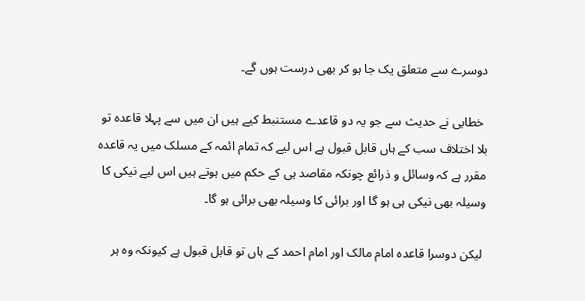دوسرے سے متعلق یک جا ہو کر بھی درست ہوں گے۔

 خطابی نے حدیث سے جو یہ دو قاعدے مستنبط کیے ہیں ان میں سے پہلا قاعدہ تو بلا اختلاف سب کے ہاں قابل قبول ہے اس لیے کہ تمام ائمہ کے مسلک میں یہ قاعدہ مقرر ہے کہ وسائل و ذرائع چونکہ مقاصد ہی کے حکم میں ہوتے ہیں اس لیے نیکی کا وسیلہ بھی نیکی ہی ہو گا اور برائی کا وسیلہ بھی برائی ہو گا۔

 لیکن دوسرا قاعدہ امام مالک اور امام احمد کے ہاں تو قابل قبول ہے کیونکہ وہ ہر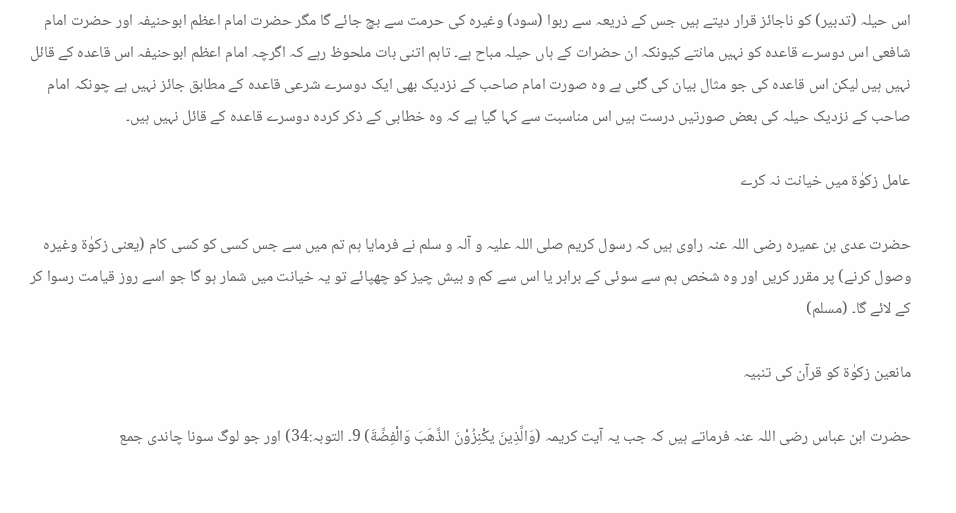اس حیلہ (تدبیر) کو ناجائز قرار دیتے ہیں جس کے ذریعہ سے ربوا (سود) وغیرہ کی حرمت سے بچ جائے گا مگر حضرت امام اعظم ابوحنیفہ اور حضرت امام شافعی اس دوسرے قاعدہ کو نہیں مانتے کیونکہ ان حضرات کے ہاں حیلہ مباح ہے۔ تاہم اتنی بات ملحوظ رہے کہ اگرچہ امام اعظم ابوحنیفہ اس قاعدہ کے قائل نہیں ہیں لیکن اس قاعدہ کی جو مثال بیان کی گئی ہے وہ صورت امام صاحب کے نزدیک بھی ایک دوسرے شرعی قاعدہ کے مطابق جائز نہیں ہے چونکہ امام صاحب کے نزدیک حیلہ کی بعض صورتیں درست ہیں اس مناسبت سے کہا گیا ہے کہ وہ خطابی کے ذکر کردہ دوسرے قاعدہ کے قائل نہیں ہیں۔

عامل زکوٰۃ میں خیانت نہ کرے

حضرت عدی بن عمیرہ رضی اللہ عنہ راوی ہیں کہ رسول کریم صلی اللہ علیہ و آلہ و سلم نے فرمایا ہم تم میں سے جس کسی کو کسی کام (یعنی زکوٰۃ وغیرہ وصول کرنے) پر مقرر کریں اور وہ شخص ہم سے سوئی کے برابر یا اس سے کم و بیش چیز کو چھپائے تو یہ خیانت میں شمار ہو گا جو اسے روز قیامت رسوا کر کے لائے گا۔ (مسلم)

مانعین زکوٰۃ کو قرآن کی تنبیہ

حضرت ابن عباس رضی اللہ عنہ فرماتے ہیں کہ جب یہ آیت کریمہ (وَالَّذِینَ یكْنِزُوْنَ الذَّهَبَ وَالْفِضَّةَ) 9۔ التوبہ:34) اور جو لوگ سونا چاندی جمع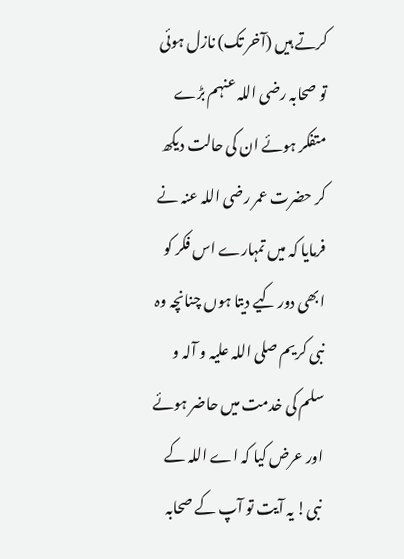کرتے ہیں (آخر تک) نازل ہوئی تو صحابہ رضی اللہ عنہم بڑے متفکر ہوئے ان کی حالت دیکھ کر حضرت عمر رضی اللہ عنہ نے فرمایا کہ میں تمہارے اس فکر کو ابھی دور کیے دیتا ہوں چنانچہ وہ نبی کریم صلی اللہ علیہ و آلہ و سلم کی خدمت میں حاضر ہوئے اور عرض کیا کہ اے اللہ کے نبی! یہ آیت تو آپ کے صحابہ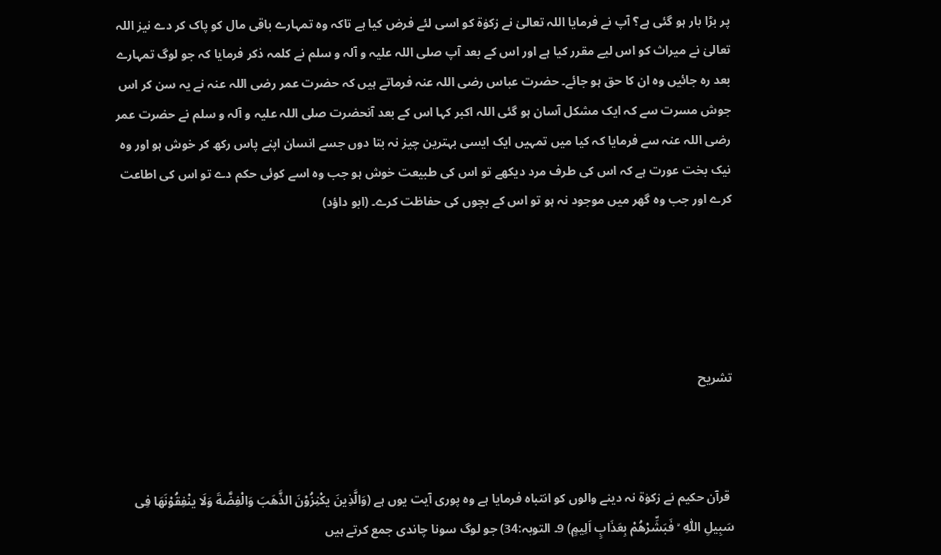پر بڑا بار ہو گئی ہے؟ آپ نے فرمایا اللہ تعالیٰ نے زکوٰۃ کو اسی لئے فرض کیا ہے تاکہ وہ تمہارے باقی مال کو پاک کر دے نیز اللہ تعالیٰ نے میراث کو اس لیے مقرر کیا ہے اور اس کے بعد آپ صلی اللہ علیہ و آلہ و سلم نے کلمہ ذکر فرمایا کہ جو لوگ تمہارے بعد رہ جائیں وہ ان کا حق ہو جائے۔ حضرت عباس رضی اللہ عنہ فرماتے ہیں کہ حضرت عمر رضی اللہ عنہ نے یہ سن کر اس جوش مسرت سے کہ ایک مشکل آسان ہو گئی اللہ اکبر کہا اس کے بعد آنحضرت صلی اللہ علیہ و آلہ و سلم نے حضرت عمر رضی اللہ عنہ سے فرمایا کہ کیا میں تمہیں ایک ایسی بہترین چیز نہ بتا دوں جسے انسان اپنے پاس رکھ کر خوش ہو اور وہ نیک بخت عورت ہے کہ اس کی طرف مرد دیکھے تو اس کی طبیعت خوش ہو جب وہ اسے کوئی حکم دے تو اس کی اطاعت کرے اور جب وہ گھر میں موجود نہ ہو تو اس کے بچوں کی حفاظت کرے۔ (ابو داؤد)





تشریح



 قرآن حکیم نے زکوٰۃ نہ دینے والوں کو انتباہ فرمایا ہے وہ پوری آیت یوں ہے (وَالَّذِینَ یكْنِزُوْنَ الذَّهَبَ وَالْفِضَّةَ وَلَا ینْفِقُوْنَهَا فِی سَبِیلِ اللّٰهِ  ۙ فَبَشِّرْهُمْ بِعَذَابٍ اَلِیمٍ) 9۔ التوبہ:34) جو لوگ سونا چاندی جمع کرتے ہیں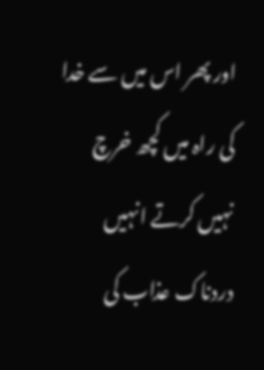اور پھر اس میں سے خدا کی راہ میں کچھ خرچ نہیں کرتے انہیں دردناک عذاب کی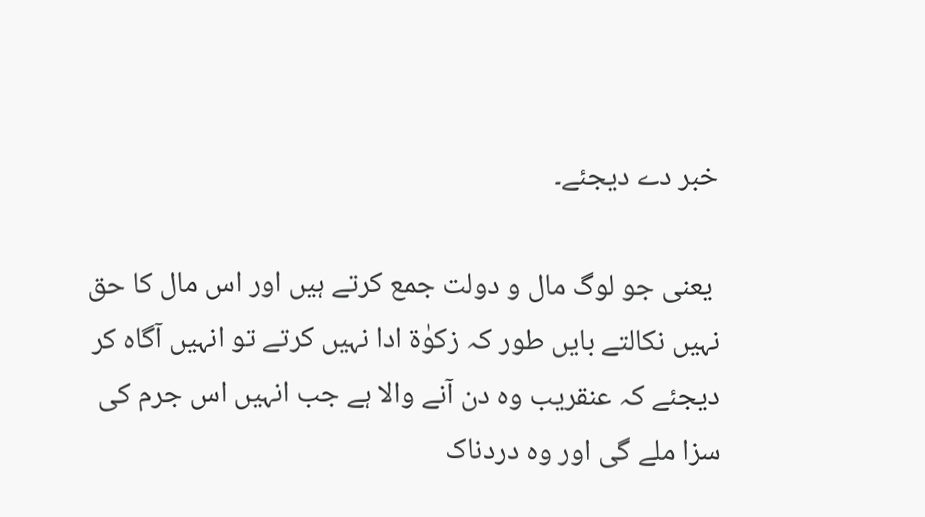خبر دے دیجئے۔

 یعنی جو لوگ مال و دولت جمع کرتے ہیں اور اس مال کا حق نہیں نکالتے بایں طور کہ زکوٰۃ ادا نہیں کرتے تو انہیں آگاہ کر دیجئے کہ عنقریب وہ دن آنے والا ہے جب انہیں اس جرم کی سزا ملے گی اور وہ دردناک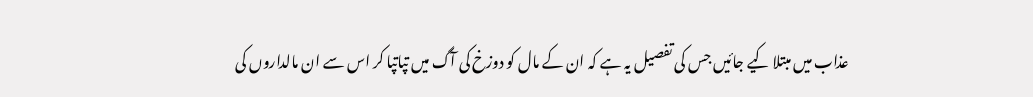عذاب میں مبتلا کیے جائیں جس کی تفصیل یہ ہے کہ ان کے مال کو دوزخ کی آگ میں تپاتپا کر اس سے ان مالداروں کی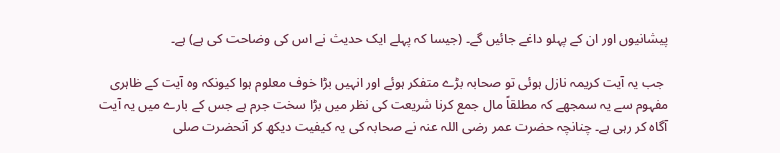پیشانیوں اور ان کے پہلو داغے جائیں گے۔ (جیسا کہ پہلے ایک حدیث نے اس کی وضاحت کی ہے) ہے۔

 جب یہ آیت کریمہ نازل ہوئی تو صحابہ بڑے متفکر ہوئے اور انہیں بڑا خوف معلوم ہوا کیونکہ وہ آیت کے ظاہری مفہوم سے یہ سمجھے کہ مطلقاً مال جمع کرنا شریعت کی نظر میں بڑا سخت جرم ہے جس کے بارے میں یہ آیت آگاہ کر رہی ہے۔ چنانچہ حضرت عمر رضی اللہ عنہ نے صحابہ کی یہ کیفیت دیکھ کر آنحضرت صلی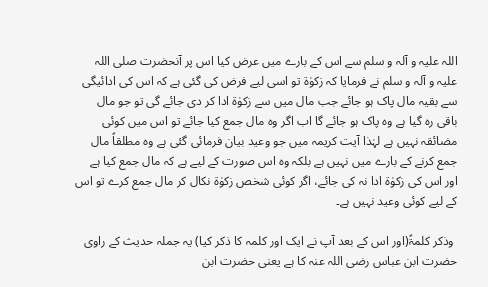اللہ علیہ و آلہ و سلم سے اس کے بارے میں عرض کیا اس پر آنحضرت صلی اللہ علیہ و آلہ و سلم نے فرمایا کہ زکوٰۃ تو اسی لیے فرض کی گئی ہے کہ اس کی ادائیگی سے بقیہ مال پاک ہو جائے جب مال میں سے زکوٰۃ ادا کر دی جائے گی تو جو مال باقی رہ گیا ہے وہ پاک ہو جائے گا اب اگر وہ مال جمع کیا جائے تو اس میں کوئی مضائقہ نہیں ہے لہٰذا آیت کریمہ میں جو وعید بیان فرمائی گئی ہے وہ مطلقاً مال جمع کرنے کے بارے میں نہیں ہے بلکہ وہ اس صورت کے لیے ہے کہ مال جمع کیا ہے اور اس کی زکوٰۃ ادا نہ کی جائے، اگر کوئی شخص زکوٰۃ نکال کر مال جمع کرے تو اس کے لیے کوئی وعید نہیں ہے۔

 وذکر کلمۃً(اور اس کے بعد آپ نے ایک اور کلمہ کا ذکر کیا) یہ جملہ حدیث کے راوی حضرت ابن عباس رضی اللہ عنہ کا ہے یعنی حضرت ابن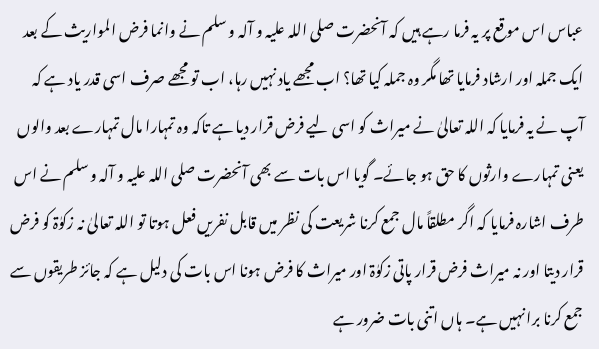عباس اس موقع پر یہ فرما رہے ہیں کہ آنحضرت صلی اللہ علیہ و آلہ و سلم نے وانما فرض المواریث کے بعد ایک جملہ اور ارشاد فرمایا تھا مگر وہ جملہ کیا تھا؟ اب مجھے یاد نہیں رہا، اب تو مجھے صرف اسی قدر یاد ہے کہ آپ نے یہ فرمایا کہ اللہ تعالیٰ نے میراث کو اسی لیے فرض قرار دیا ہے تاکہ وہ تمہارا مال تمہارے بعد والوں یعنی تمہارے وارثوں کا حق ہو جائے۔ گویا اس بات سے بھی آنحضرت صلی اللہ علیہ و آلہ و سلم نے اس طرف اشارہ فرمایا کہ اگر مطلقاً مال جمع کرنا شریعت کی نظر میں قابل نفریں فعل ہوتا تو اللہ تعالیٰ نہ زکوٰۃ کو فرض قرار دیتا اور نہ میراث فرض قرار پاتی زکوٰۃ اور میراث کا فرض ہونا اس بات کی دلیل ہے کہ جائز طریقوں سے جمع کرنا برا نہیں ہے۔ ہاں اتنی بات ضرور ہے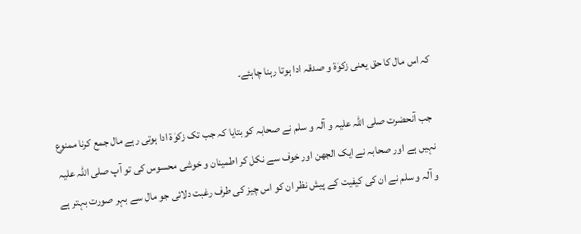کہ اس مال کا حق یعنی زکوٰۃ و صدقہ ادا ہوتا رہنا چاہئے۔

 جب آنحضرت صلی اللہ علیہ و آلہ و سلم نے صحابہ کو بتایا کہ جب تک زکوٰۃ ادا ہوتی رہے مال جمع کرنا ممنوع نہیں ہے اور صحابہ نے ایک الجھن اور خوف سے نکل کر اطمینان و خوشی محسوس کی تو آپ صلی اللہ علیہ و آلہ و سلم نے ان کی کیفیت کے پیش نظر ان کو اس چیز کی طرف رغبت دلائی جو مال سے بہر صورت بہتر ہے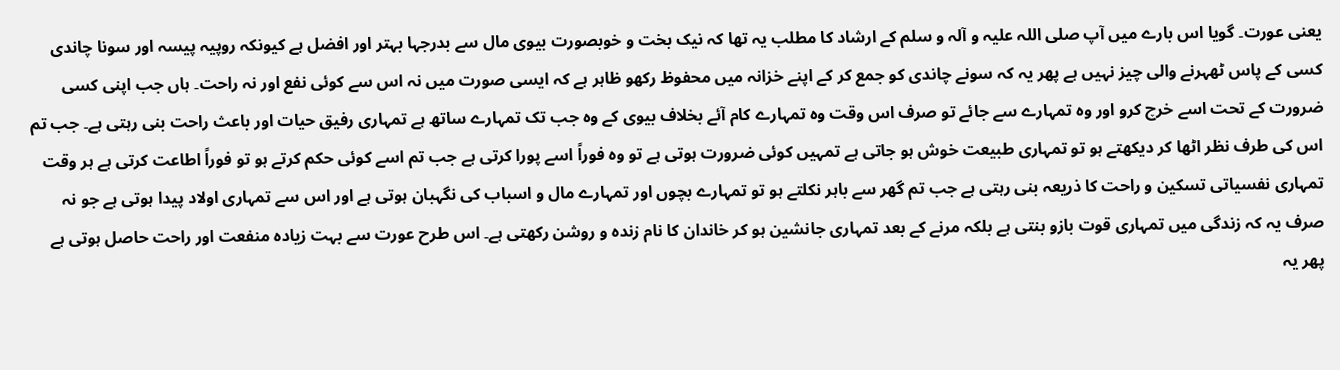یعنی عورت۔ گویا اس بارے میں آپ صلی اللہ علیہ و آلہ و سلم کے ارشاد کا مطلب یہ تھا کہ نیک بخت و خوبصورت بیوی مال سے بدرجہا بہتر اور افضل ہے کیونکہ روپیہ پیسہ اور سونا چاندی کسی کے پاس ٹھہرنے والی چیز نہیں ہے پھر یہ کہ سونے چاندی کو جمع کر کے اپنے خزانہ میں محفوظ رکھو ظاہر ہے کہ ایسی صورت میں نہ اس سے کوئی نفع اور نہ راحت۔ ہاں جب اپنی کسی ضرورت کے تحت اسے خرچ کرو اور وہ تمہارے سے جائے تو صرف اس وقت وہ تمہارے کام آئے بخلاف بیوی کے وہ جب تک تمہارے ساتھ ہے تمہاری رفیق حیات اور باعث راحت بنی رہتی ہے۔ جب تم اس کی طرف نظر اٹھا کر دیکھتے ہو تو تمہاری طبیعت خوش ہو جاتی ہے تمہیں کوئی ضرورت ہوتی ہے تو وہ فوراً اسے پورا کرتی ہے جب تم اسے کوئی حکم کرتے ہو تو فوراً اطاعت کرتی ہے ہر وقت تمہاری نفسیاتی تسکین و راحت کا ذریعہ بنی رہتی ہے جب تم گھر سے باہر نکلتے ہو تو تمہارے بچوں اور تمہارے مال و اسباب کی نگہبان ہوتی ہے اور اس سے تمہاری اولاد پیدا ہوتی ہے جو نہ صرف یہ کہ زندگی میں تمہاری قوت بازو بنتی ہے بلکہ مرنے کے بعد تمہاری جانشین ہو کر خاندان کا نام زندہ و روشن رکھتی ہے۔ اس طرح عورت سے بہت زیادہ منفعت اور راحت حاصل ہوتی ہے پھر یہ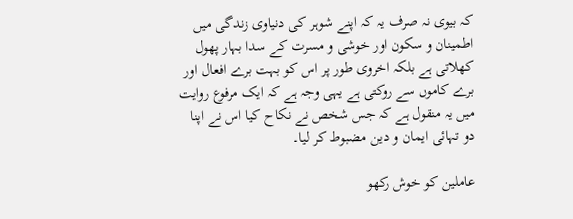کہ بیوی نہ صرف یہ کہ اپنے شوہر کی دنیاوی زندگی میں اطمینان و سکون اور خوشی و مسرت کے سدا بہار پھول کھلاتی ہے بلکہ اخروی طور پر اس کو بہت برے افعال اور برے کاموں سے روکتی ہے یہی وجہ ہے کہ ایک مرفوع روایت میں یہ منقول ہے کہ جس شخص نے نکاح کیا اس نے اپنا دو تہائی ایمان و دین مضبوط کر لیا۔

عاملین کو خوش رکھو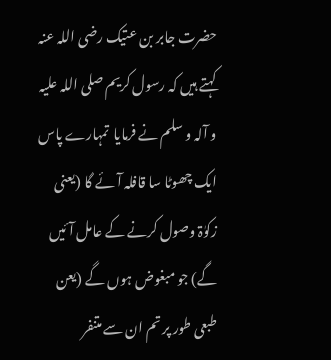حضرت جابر بن عتیک رضی اللہ عنہ کہتے ہیں کہ رسول کریم صلی اللہ علیہ و آلہ و سلم نے فرمایا  تمہارے پاس ایک چھوٹا سا قافلہ آئے گا (یعنی زکوٰۃ وصول کرنے کے عامل آئیں گے) جو مبغوض ہوں گے (یعن طبعی طور پر تم ان سے متنفر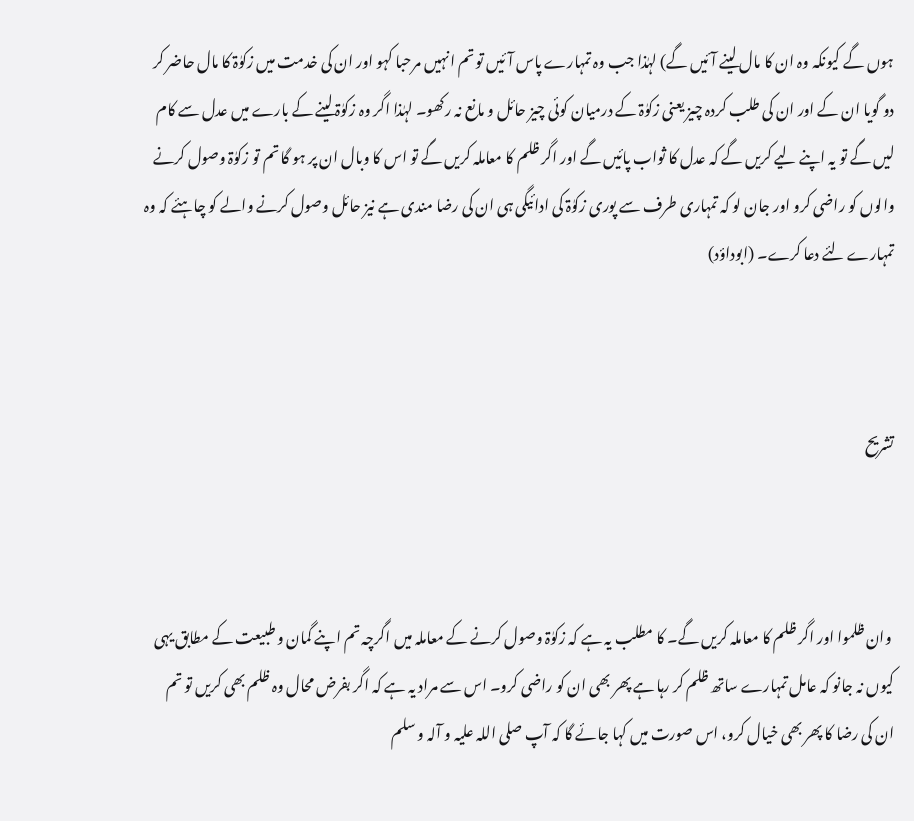ہوں گے کیونکہ وہ ان کا مال لینے آئیں گے) لہٰذا جب وہ تمہارے پاس آئیں تو تم انہیں مرحبا کہو اور ان کی خدمت میں زکوٰۃ کا مال حاضر کر دو گویا ان کے اور ان کی طلب کردہ چیز یعنی زکوٰۃ کے درمیان کوئی چیز حائل و مانع نہ رکھو۔ لہٰذا اگر وہ زکوٰۃ لینے کے بارے میں عدل سے کام لیں گے تو یہ اپنے لیے کریں گے کہ عدل کا ثواب پائیں گے اور اگر ظلم کا معاملہ کریں گے تو اس کا وبال ان پر ہو گا تم تو زکوٰۃ وصول کرنے والوں کو راضی کرو اور جان لو کہ تمہاری طرف سے پوری زکوٰۃ کی ادائیگی ہی ان کی رضا مندی ہے نیز حائل وصول کرنے والے کو چاہئے کہ وہ تمہارے لئے دعا کرے۔ (ابوداؤد)



تشریح



 وان ظلموا اور اگر ظلم کا معاملہ کریں گے۔ کا مطلب یہ ہے کہ زکوٰۃ وصول کرنے کے معاملہ میں اگرچہ تم اپنے گمان و طبیعت کے مطابق یہی کیوں نہ جانو کہ عامل تمہارے ساتھ ظلم کر رہا ہے پھر بھی ان کو راضی کرو۔ اس سے مراد یہ ہے کہ اگر بفرض محال وہ ظلم بھی کریں تو تم ان کی رضا کا پھر بھی خیال کرو، اس صورت میں کہا جائے گا کہ آپ صلی اللہ علیہ و آلہ و سلم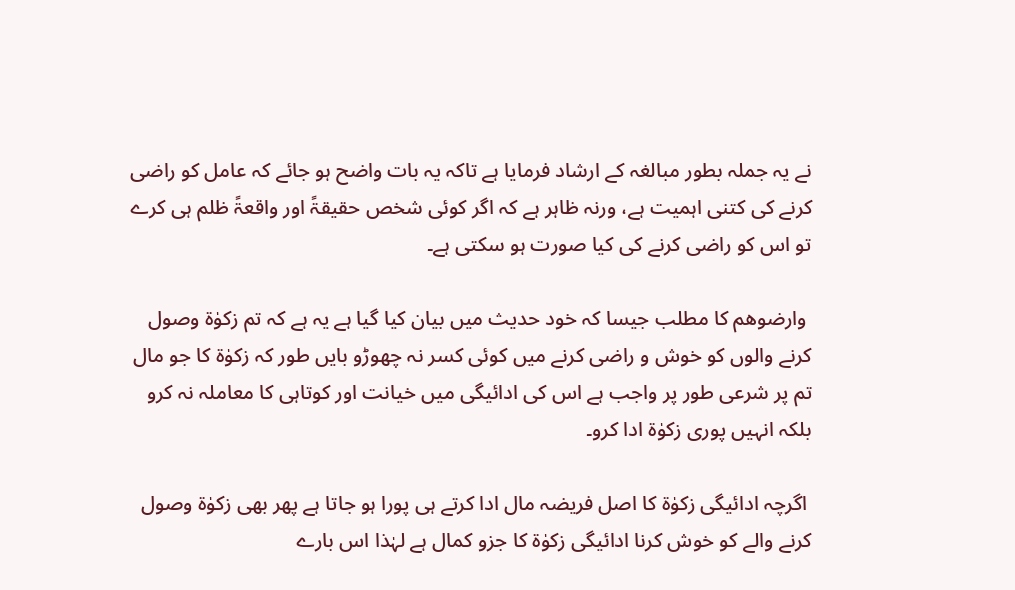نے یہ جملہ بطور مبالغہ کے ارشاد فرمایا ہے تاکہ یہ بات واضح ہو جائے کہ عامل کو راضی کرنے کی کتنی اہمیت ہے، ورنہ ظاہر ہے کہ اگر کوئی شخص حقیقۃً اور واقعۃً ظلم ہی کرے تو اس کو راضی کرنے کی کیا صورت ہو سکتی ہے۔

 وارضوھم کا مطلب جیسا کہ خود حدیث میں بیان کیا گیا ہے یہ ہے کہ تم زکوٰۃ وصول کرنے والوں کو خوش و راضی کرنے میں کوئی کسر نہ چھوڑو بایں طور کہ زکوٰۃ کا جو مال تم پر شرعی طور پر واجب ہے اس کی ادائیگی میں خیانت اور کوتاہی کا معاملہ نہ کرو بلکہ انہیں پوری زکوٰۃ ادا کرو۔

 اگرچہ ادائیگی زکوٰۃ کا اصل فریضہ مال ادا کرتے ہی پورا ہو جاتا ہے پھر بھی زکوٰۃ وصول کرنے والے کو خوش کرنا ادائیگی زکوٰۃ کا جزو کمال ہے لہٰذا اس بارے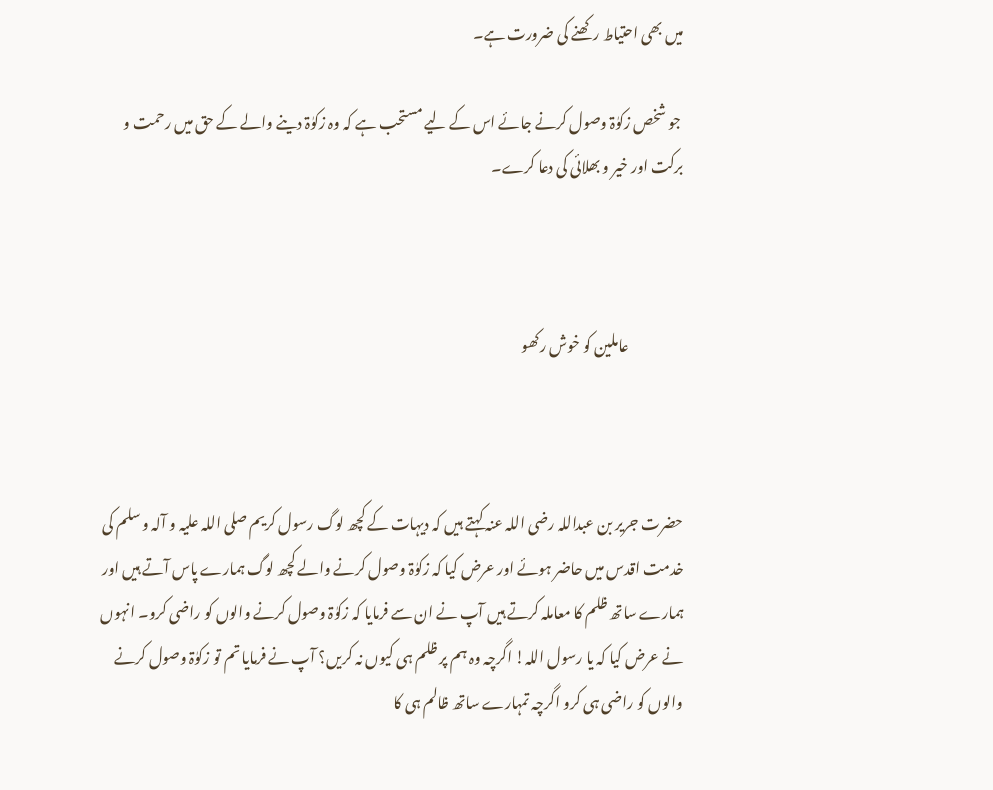میں بھی احتیاط رکھنے کی ضرورت ہے۔

 جو شخص زکوٰۃ وصول کرنے جائے اس کے لیے مستحب ہے کہ وہ زکوٰۃ دینے والے کے حق میں رحمت و برکت اور خیر و بھلائی کی دعا کرے۔



                   عاملین کو خوش رکھو



حضرت جریر بن عبداللہ رضی اللہ عنہ کہتے ہیں کہ دیہات کے کچھ لوگ رسول کریم صلی اللہ علیہ و آلہ و سلم کی خدمت اقدس میں حاضر ہوئے اور عرض کیا کہ زکوٰۃ وصول کرنے والے کچھ لوگ ہمارے پاس آتے ہیں اور ہمارے ساتھ ظلم کا معاملہ کرتے ہیں آپ نے ان سے فرمایا کہ زکوٰۃ وصول کرنے والوں کو راضی کرو۔ انہوں نے عرض کیا کہ یا رسول اللہ! اگرچہ وہ ہم پر ظلم ہی کیوں نہ کریں؟ آپ نے فرمایا تم تو زکوٰۃ وصول کرنے والوں کو راضی ہی کرو اگرچہ تمہارے ساتھ ظالم ہی کا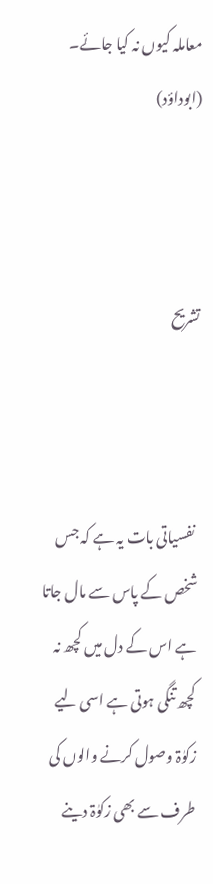معاملہ کیوں نہ کیا جائے۔ (ابوداؤد)



تشریح



 نفسیاتی بات یہ ہے کہ جس شخص کے پاس سے مال جاتا ہے اس کے دل میں کچھ نہ کچھ تنگی ہوتی ہے اسی لیے زکوٰۃ وصول کرنے والوں کی طرف سے بھی زکوٰۃ دینے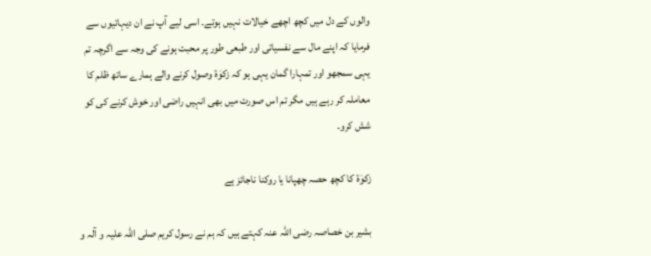والوں کے دل میں کچھ اچھے خیالات نہیں ہوتے۔ اسی لیے آپ نے ان دیہاتیوں سے فرمایا کہ اپنے مال سے نفسیاتی اور طبعی طور پر محبت ہونے کی وجہ سے اگرچہ تم یہی سمجھو اور تمہارا گمان یہی ہو کہ زکوٰۃ وصول کرنے والے ہمارے ساتھ ظلم کا معاملہ کر رہے ہیں مگر تم اس صورت میں بھی انہیں راضی اور خوش کرنے کی کو شش کرو۔

زکوٰۃ کا کچھ حصہ چھپانا یا روکنا ناجائز ہے

بشیر بن خصاصہ رضی اللہ عنہ کہتے ہیں کہ ہم نے رسول کریم صلی اللہ علیہ و آلہ و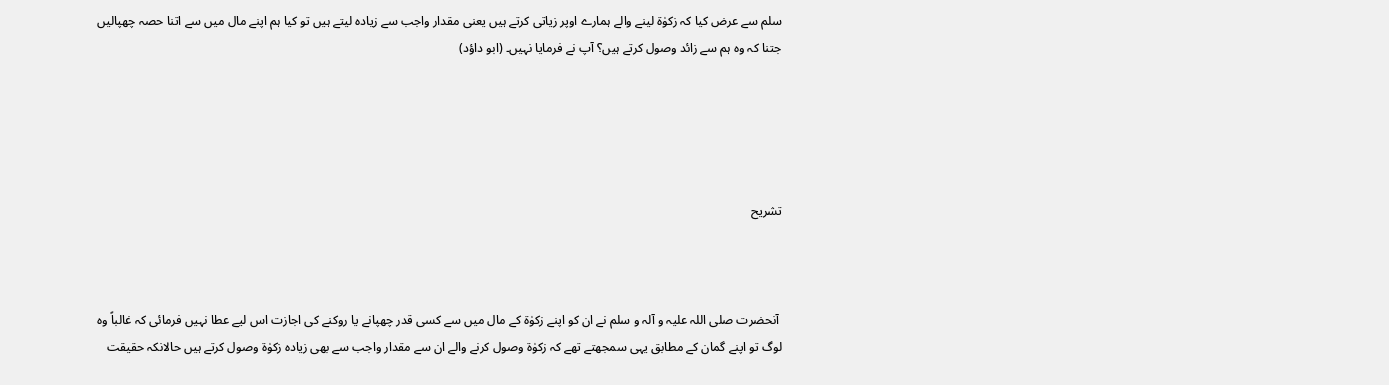سلم سے عرض کیا کہ زکوٰۃ لینے والے ہمارے اوپر زیاتی کرتے ہیں یعنی مقدار واجب سے زیادہ لیتے ہیں تو کیا ہم اپنے مال میں سے اتنا حصہ چھپالیں جتنا کہ وہ ہم سے زائد وصول کرتے ہیں؟ آپ نے فرمایا نہیں۔ (ابو داؤد)





تشریح



 آنحضرت صلی اللہ علیہ و آلہ و سلم نے ان کو اپنے زکوٰۃ کے مال میں سے کسی قدر چھپانے یا روکنے کی اجازت اس لیے عطا نہیں فرمائی کہ غالباً وہ لوگ تو اپنے گمان کے مطابق یہی سمجھتے تھے کہ زکوٰۃ وصول کرنے والے ان سے مقدار واجب سے بھی زیادہ زکوٰۃ وصول کرتے ہیں حالانکہ حقیقت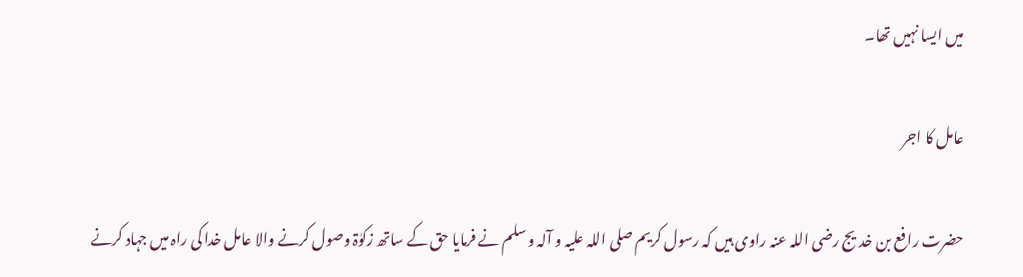میں ایسا نہیں تھا۔

عامل کا اجر

حضرت رافع بن خدیج رضی اللہ عنہ راوی ہیں کہ رسول کریم صلی اللہ علیہ و آلہ و سلم نے فرمایا حق کے ساتھ زکوٰۃ وصول کرنے والا عامل خدا کی راہ میں جہاد کرنے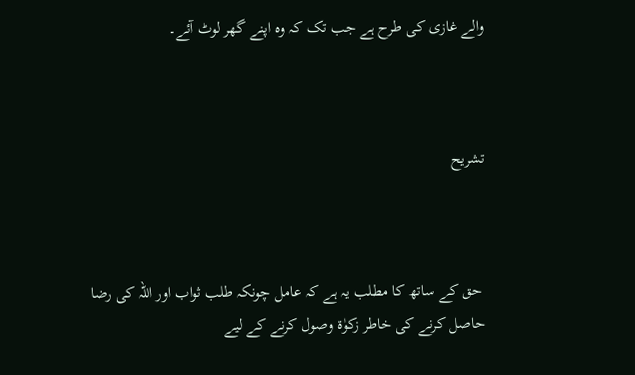والے غازی کی طرح ہے جب تک کہ وہ اپنے گھر لوٹ آئے۔



تشریح



 حق کے ساتھ کا مطلب یہ ہے کہ عامل چونکہ طلب ثواب اور اللہ کی رضا حاصل کرنے کی خاطر زکوٰۃ وصول کرنے کے لیے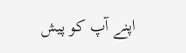اپنے آپ کو پیش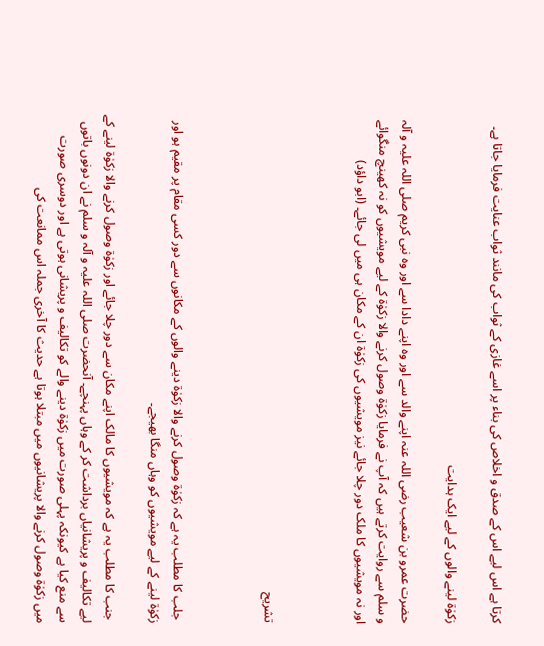کرتا ہے اس لیے اس کے صدق و اخلاص کی بناء پر اسے غازی کے ثواب کی مانند ثواب عنایت فرمایا جاتا ہے۔

زکوٰۃ لینے والوں کے لیے ایک ہدایت

حضرت عمرو بن شعیب رضی اللہ عنہ اپنے والد سے اور وہ اپنے دادا سے اور وہ نبی کریم صلی اللہ علیہ و آلہ و سلم سے روایت کرتے ہیں کہ آپ نے فرمایا زکوٰۃ وصول کرنے والا زکوٰۃ کے لیے مویشیوں کو نہ کھینچ منگوائے اور نہ مویشیوں کا ملک دور چلا جائے نیز مویشیوں کی زکوٰۃ ان کے مکان ہی میں لی جائے۔ (ابو داؤد)



تشریح



 جلب کا مطلب یہ ہے کہ زکوٰۃ وصول کرنے والا زکوٰۃ دینے والوں کے مکانوں سے دور کسی مقام پر مقیم ہو اور زکوٰۃ لینے کے لیے مویشیوں کو وہاں منگا بھیجے۔

 جنب کا مطلب یہ ہے کہ مویشیوں کا مالک اپنے مکان سے دور چلا جائے اور زکوٰۃ وصول کرنے والا زکوٰۃ لینے کے لیے تکالیف و پریشانیاں برداشت کر کے وہاں پہنچے۔ آنحضرت صلی اللہ علیہ و آلہ و سلم نے ان دونوں باتوں سے منع کیا ہے کیونکہ پہلی صورت میں زکوٰۃ دینے والے کو تکالیف و پریشانی ہوتی ہے اور دوسری صورت میں زکوٰۃ وصول کرنے والا پریشانیوں میں مبتلا ہوتا ہے حدیث کا آخری جملہ اس ممانعت کی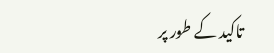تاکید کے طور پر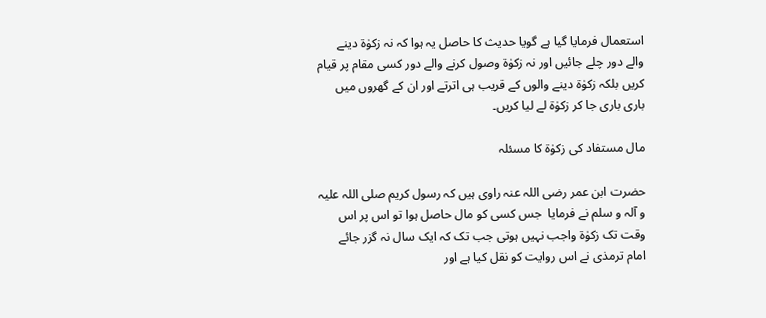استعمال فرمایا گیا ہے گویا حدیث کا حاصل یہ ہوا کہ نہ زکوٰۃ دینے والے دور چلے جائیں اور نہ زکوٰۃ وصول کرنے والے دور کسی مقام پر قیام کریں بلکہ زکوٰۃ دینے والوں کے قریب ہی اترتے اور ان کے گھروں میں باری باری جا کر زکوٰۃ لے لیا کریں۔

مال مستفاد کی زکوٰۃ کا مسئلہ

حضرت ابن عمر رضی اللہ عنہ راوی ہیں کہ رسول کریم صلی اللہ علیہ و آلہ و سلم نے فرمایا  جس کسی کو مال حاصل ہوا تو اس پر اس وقت تک زکوٰۃ واجب نہیں ہوتی جب تک کہ ایک سال نہ گزر جائے امام ترمذی نے اس روایت کو نقل کیا ہے اور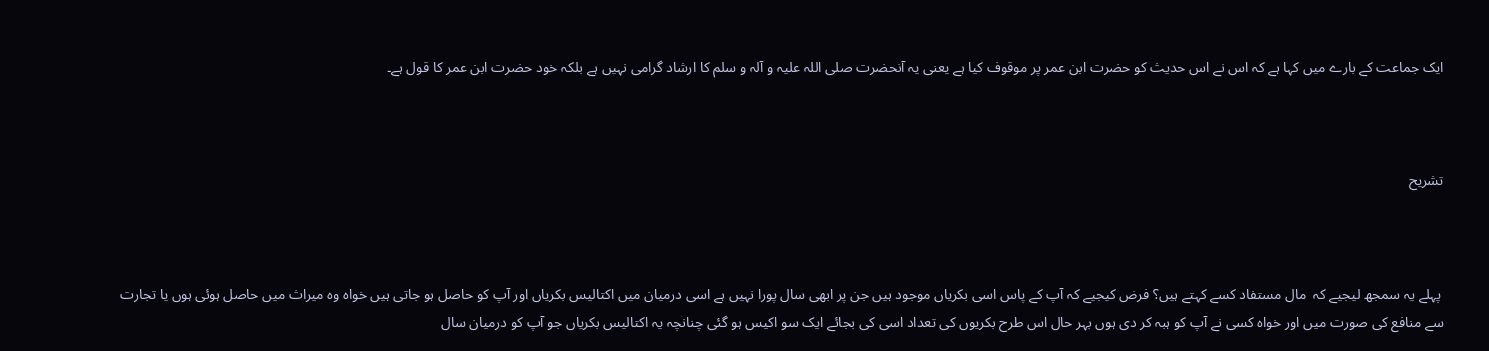ایک جماعت کے بارے میں کہا ہے کہ اس نے اس حدیث کو حضرت ابن عمر پر موقوف کیا ہے یعنی یہ آنحضرت صلی اللہ علیہ و آلہ و سلم کا ارشاد گرامی نہیں ہے بلکہ خود حضرت ابن عمر کا قول ہے۔



تشریح



 پہلے یہ سمجھ لیجیے کہ  مال مستفاد کسے کہتے ہیں؟ فرض کیجیے کہ آپ کے پاس اسی بکریاں موجود ہیں جن پر ابھی سال پورا نہیں ہے اسی درمیان میں اکتالیس بکریاں اور آپ کو حاصل ہو جاتی ہیں خواہ وہ میراث میں حاصل ہوئی ہوں یا تجارت سے منافع کی صورت میں اور خواہ کسی نے آپ کو ہبہ کر دی ہوں بہر حال اس طرح بکریوں کی تعداد اسی کی بجائے ایک سو اکیس ہو گئی چنانچہ یہ اکتالیس بکریاں جو آپ کو درمیان سال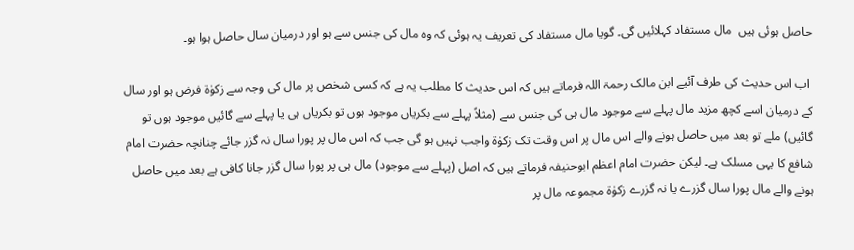حاصل ہوئی ہیں  مال مستفاد کہلائیں گی۔ گویا مال مستفاد کی تعریف یہ ہوئی کہ وہ مال کی جنس سے ہو اور درمیان سال حاصل ہوا ہو۔

 اب اس حدیث کی طرف آئیے ابن مالک رحمۃ اللہ فرماتے ہیں کہ اس حدیث کا مطلب یہ ہے کہ کسی شخص پر مال کی وجہ سے زکوٰۃ فرض ہو اور سال کے درمیان اسے کچھ مزید مال پہلے سے موجود مال ہی کی جنس سے (مثلاً پہلے سے بکریاں موجود ہوں تو بکریاں ہی یا پہلے سے گائیں موجود ہوں تو گائیں) ملے تو بعد میں حاصل ہونے والے اس مال پر اس وقت تک زکوٰۃ واجب نہیں ہو گی جب کہ اس مال پر پورا سال نہ گزر جائے چنانچہ حضرت امام شافع کا یہی مسلک ہے۔ لیکن حضرت امام اعظم ابوحنیفہ فرماتے ہیں کہ اصل (پہلے سے موجود) مال ہی پر پورا سال گزر جانا کافی ہے بعد میں حاصل ہونے والے مال پورا سال گزرے یا نہ گزرے زکوٰۃ مجموعہ مال پر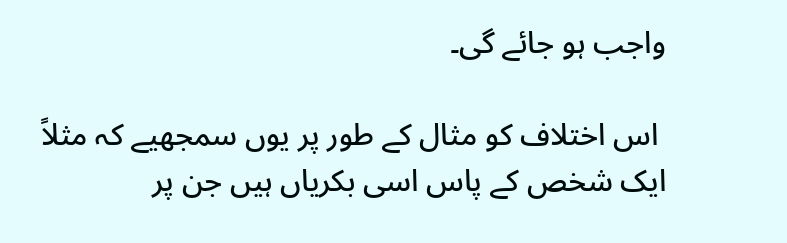واجب ہو جائے گی۔

 اس اختلاف کو مثال کے طور پر یوں سمجھیے کہ مثلاً ایک شخص کے پاس اسی بکریاں ہیں جن پر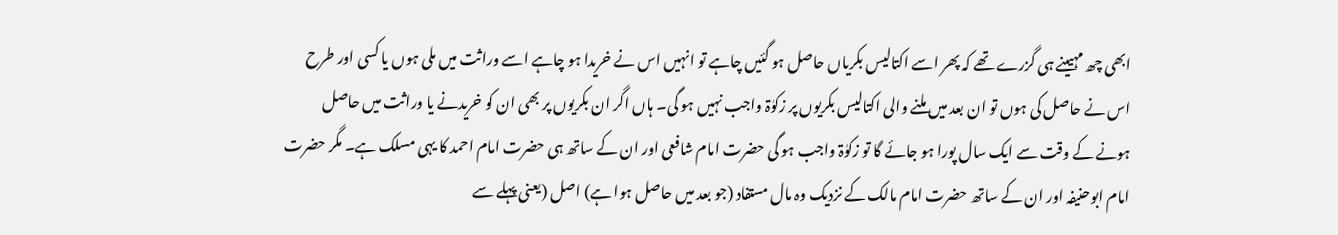ابھی چھ مہیینے ہی گزرے تھے کہ پھر اسے اکتالیس بکریاں حاصل ہو گئیں چاہے تو انہیں اس نے خریدا ہو چاہے اسے وراثت میں ملی ہوں یا کسی اور طرح اس نے حاصل کی ہوں تو ان بعد میں ملنے والی اکتالیس بکریوں پر زکوٰۃ واجب نہیں ہو گی۔ ہاں اگر ان بکریوں پر بھی ان کو خریدنے یا وراثت میں حاصل ہونے کے وقت سے ایک سال پورا ہو جائے گا تو زکوٰۃ واجب ہو گی حضرت امام شافعی اور ان کے ساتھ ہی حضرت امام احمد کا یہی مسلک ہے۔ مگر حضرت امام ابوحنیفہ اور ان کے ساتھ حضرت امام مالک کے نزدیک وہ مال مستفاد (جو بعد میں حاصل ہوا ہے) اصل (یعنی پہلے سے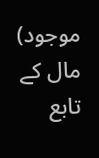موجود) مال کے تابع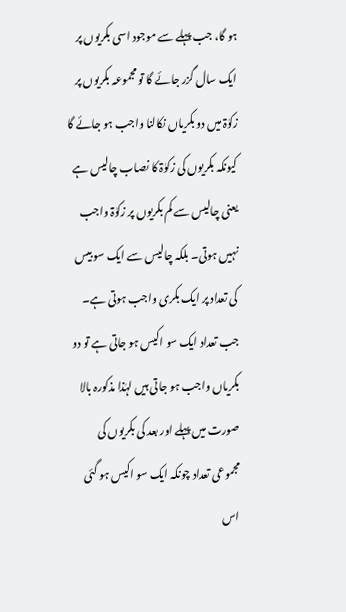ہو گا، جب پہلے سے موجود اسی بکریوں پر ایک سال گزر جائے گا تو مجموعہ بکریوں پر زکوٰۃ میں دو بکریاں نکالنا واجب ہو جائے گا کیونکہ بکریوں کی زکوٰۃ کا نصاب چالیس ہے یعنی چالیس سے کم بکریوں پر زکوٰۃ واجب نہیں ہوتی۔ بلکہ چالیس سے ایک سو بیس کی تعداد پر ایک بکری واجب ہوتی ہے۔ جب تعداد ایک سو اکیس ہو جاتی ہے تو دو بکریاں واجب ہو جاتی ہیں لہٰذا مذکورہ بالا صورت میں پہلے اور بعد کی بکریوں کی مجموعی تعداد چونکہ ایک سو اکیس ہو گئی اس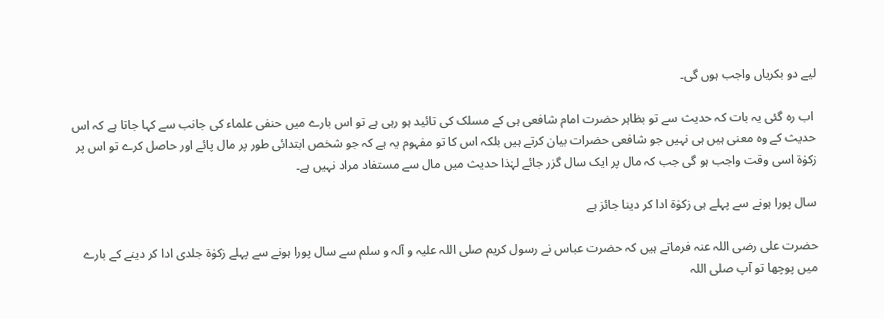لیے دو بکریاں واجب ہوں گی۔

 اب رہ گئی یہ بات کہ حدیث سے تو بظاہر حضرت امام شافعی ہی کے مسلک کی تائید ہو رہی ہے تو اس بارے میں حنفی علماء کی جانب سے کہا جاتا ہے کہ اس حدیث کے وہ معنی ہیں ہی نہیں جو شافعی حضرات بیان کرتے ہیں بلکہ اس کا تو مفہوم یہ ہے کہ جو شخص ابتدائی طور پر مال پائے اور حاصل کرے تو اس پر زکوٰۃ اسی وقت واجب ہو گی جب کہ مال پر ایک سال گزر جائے لہٰذا حدیث میں مال سے مستفاد مراد نہیں ہے۔

سال پورا ہونے سے پہلے ہی زکوٰۃ ادا کر دینا جائز ہے

حضرت علی رضی اللہ عنہ فرماتے ہیں کہ حضرت عباس نے رسول کریم صلی اللہ علیہ و آلہ و سلم سے سال پورا ہونے سے پہلے زکوٰۃ جلدی ادا کر دینے کے بارے میں پوچھا تو آپ صلی اللہ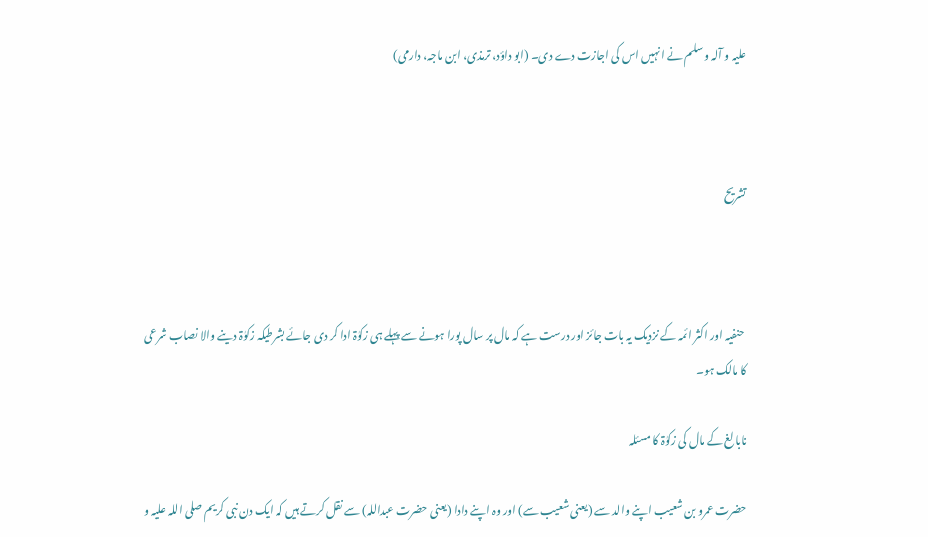علیہ و آلہ و سلم نے انہیں اس کی اجازت دے دی۔ (ابو داؤد، ترمذی، ابن ماجہ، دارمی)



تشریح



 حنفیہ اور اکثر ائمہ کے نزدیک یہ بات جائز اور درست ہے کہ مال پر سال پورا ہونے سے پہلے ہی زکوٰۃ ادا کر دی جائے بشرطیکہ زکوٰۃ دینے والا نصاب شرعی کا مالک ہو۔

نابالغ کے مال کی زکوٰۃ کا مسئلہ

حضرت عمرو بن شعیب اپنے والد سے (یعنی شعیب سے) اور وہ اپنے دادا (یعنی حضرت عبداللہ) سے نقل کرتے ہیں کہ ایک دن نبی کریم صلی اللہ علیہ و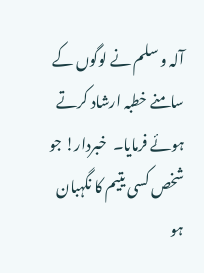آلہ و سلم نے لوگوں کے سامنے خطبہ ارشاد کرتے ہوئے فرمایا۔  خبردار! جو شخص کسی یتیم کا نگہبان ہو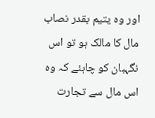اور وہ یتیم بقدر نصاب مال کا مالک ہو تو اس نگہبان کو چاہئے کہ وہ اس مال سے تجارت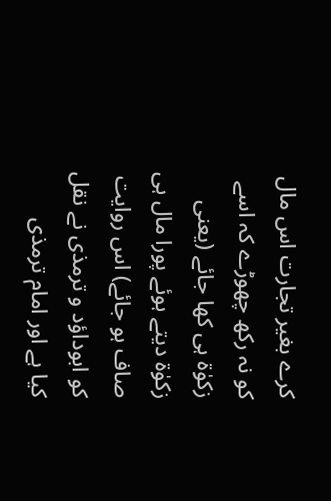کرے بغیر تجارت اس مال کو نہ رکھ چھوڑے کہ اسے زکوٰۃ ہی کھا جائے (یعنی زکوٰۃ دیتے ہوئے پورا مال ہی صاف ہو جائے) اس روایت کو ابوداؤد و ترمذی نے نقل کیا ہے اور امام ترمذی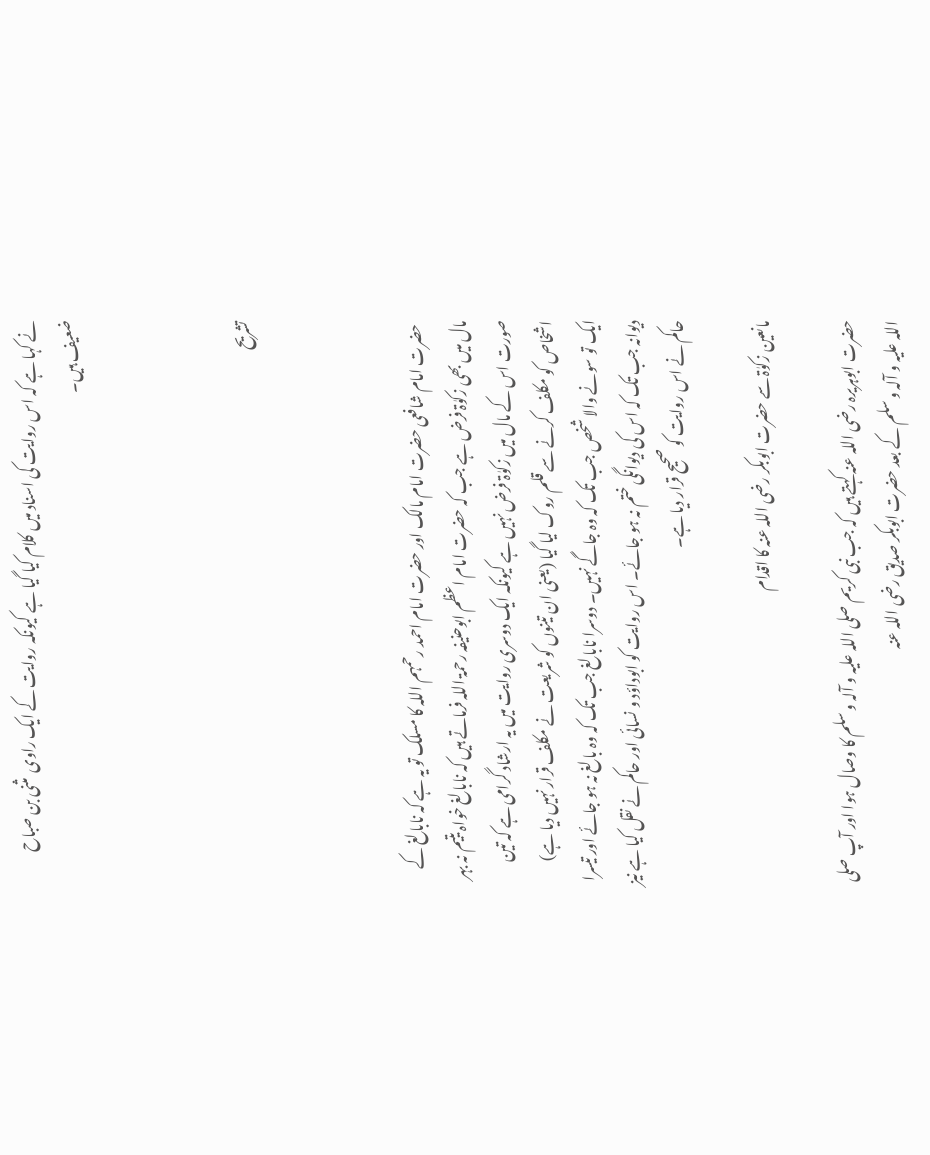نے کہا ہے کہ اس روایت کی اسناد میں کلام کیا گیا ہے کیونکہ روایت کے ایک راوی  مثنی بن صباح ضعیف ہیں۔



تشریح



 حضرت امام شافعی حضرت امام مالک اور حضرت امام احمد رحمہم اللہ کا مسلک تو یہ ہے کہ نابالغ کے مال میں بھی زکوٰۃ فرض ہے جب کہ حضرت امام اعظم ابوحنیفہ رحمۃ اللہ فرماتے ہیں کہ نابالغ خواہ یتیم نہ بہر صورت اس کے مال میں زکوٰۃ فرض نہیں ہے کیونکہ ایک دوسری روایت میں یہ ارشاد گرامی ہے کہ تین اشخاص کو مکلف کرنے سے قلم روک لیا گیا (یعنی ان تینوں کو شریعت نے مکلف قرار نہیں دیا ہے) ایک تو سونے والا شخص جب تک کہ وہ جاگے نہیں۔ دوسرا نابالغ جب تک کہ وہ بالغ نہ ہو جائے اور تیسرا دیوانہ جب تک کہ اس کی دیوانگی ختم نہ ہو جائے۔ اس روایت کو ابوداؤد و نسائی اور حاکم نے نقل کیا ہے نیز حاکم نے اس روایت کو صحیح قرار دیا ہے۔

مانعین زکوٰۃ سے حضرت ابوبکر رضی اللہ عنہ کا اقدام

حضرت ابوہریرہ رضی اللہ عنہ کہتے ہیں کہ جب نبی کریم صلی اللہ علیہ و آلہ و سلم کا وصال ہوا اور آپ صلی اللہ علیہ و آلہ و سلم کے بعد حضرت ابوبکر صدیق رضی اللہ عنہ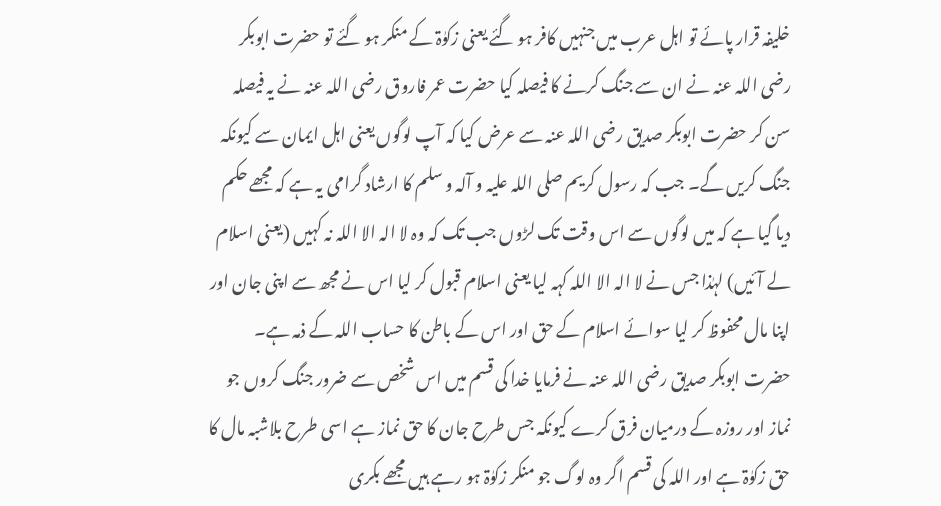خلیفہ قرار پائے تو اہل عرب میں جنہیں کافر ہو گئے یعنی زکوٰۃ کے منکر ہو گئے تو حضرت ابوبکر رضی اللہ عنہ نے ان سے جنگ کرنے کا فیصلہ کیا حضرت عمر فاروق رضی اللہ عنہ نے یہ فیصلہ سن کر حضرت ابوبکر صدیق رضی اللہ عنہ سے عرض کیا کہ آپ لوگوں یعنی اہل ایمان سے کیونکہ جنگ کریں گے۔ جب کہ رسول کریم صلی اللہ علیہ و آلہ و سلم کا ارشاد گرامی یہ ہے کہ مجھے حکم دیا گیا ہے کہ میں لوگوں سے اس وقت تک لڑوں جب تک کہ وہ لا الہ الا اللہ نہ کہیں (یعنی اسلام لے آئیں) لہٰذا جس نے لا الہ الا اللہ کہہ لیا یعنی اسلام قبول کر لیا اس نے مجھ سے اپنی جان اور اپنا مال محفوظ کر لیا سوائے اسلام کے حق اور اس کے باطن کا حساب اللہ کے ذمہ ہے۔ حضرت ابوبکر صدیق رضی اللہ عنہ نے فرمایا خدا کی قسم میں اس شخص سے ضرور جنگ کروں جو نماز اور روزہ کے درمیان فرق کرے کیونکہ جس طرح جان کا حق نماز ہے اسی طرح بلاشبہ مال کا حق زکوٰۃ ہے اور اللہ کی قسم اگر وہ لوگ جو منکر زکوٰۃ ہو رہے ہیں مجھے بکری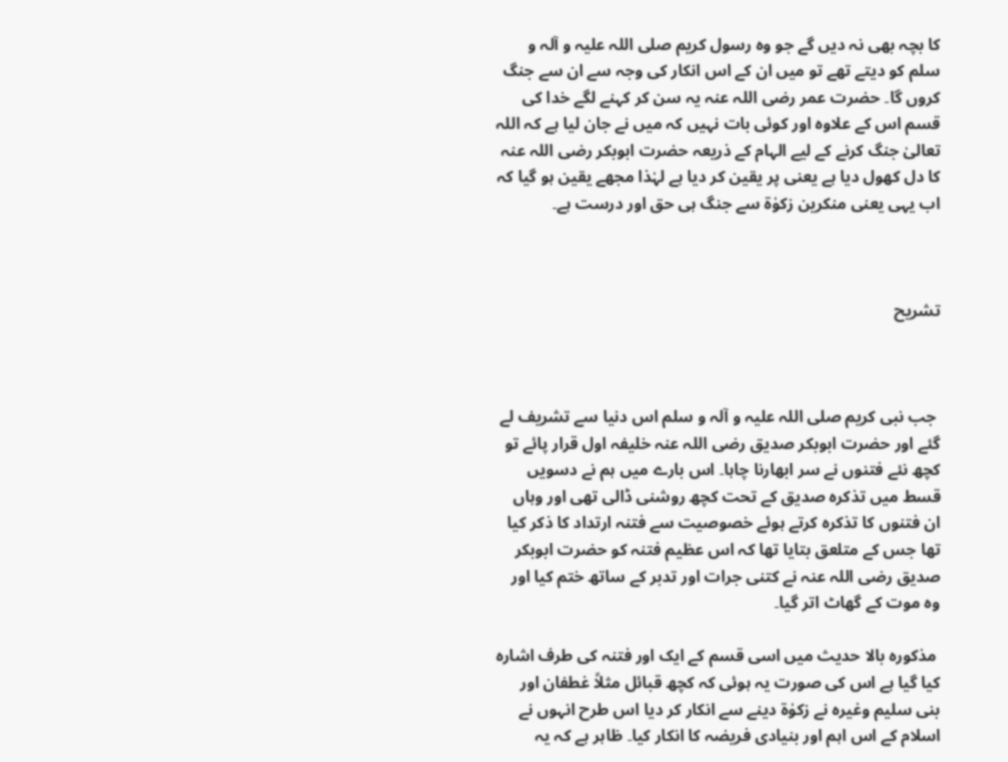کا بچہ بھی نہ دیں گے جو وہ رسول کریم صلی اللہ علیہ و آلہ و سلم کو دیتے تھے تو میں ان کے اس انکار کی وجہ سے ان سے جنگ کروں گا۔ حضرت عمر رضی اللہ عنہ یہ سن کر کہنے لگے خدا کی قسم اس کے علاوہ اور کوئی بات نہیں کہ میں نے جان لیا ہے کہ اللہ تعالیٰ جنگ کرنے کے لیے الہام کے ذریعہ حضرت ابوبکر رضی اللہ عنہ کا دل کھول دیا ہے یعنی پر یقین کر دیا ہے لہٰذا مجھے یقین ہو گیا کہ اب یہی یعنی منکرین زکوٰۃ سے جنگ ہی حق اور درست ہے۔



تشریح



 جب نبی کریم صلی اللہ علیہ و آلہ و سلم اس دنیا سے تشریف لے گئے اور حضرت ابوبکر صدیق رضی اللہ عنہ خلیفہ اول قرار پائے تو کچھ نئے فتنوں نے سر ابھارنا چاہا۔ اس بارے میں ہم نے دسویں قسط میں تذکرہ صدیق کے تحت کچھ روشنی ڈالی تھی اور وہاں ان فتنوں کا تذکرہ کرتے ہوئے خصوصیت سے فتنہ ارتداد کا ذکر کیا تھا جس کے متلعق بتایا تھا کہ اس عظیم فتنہ کو حضرت ابوبکر صدیق رضی اللہ عنہ نے کتنی جرات اور تدبر کے ساتھ ختم کیا اور وہ موت کے گھاٹ اتر گیا۔

 مذکورہ بالا حدیث میں اسی قسم کے ایک اور فتنہ کی طرف اشارہ کیا گیا ہے اس کی صورت یہ ہوئی کہ کچھ قبائل مثلاً غطفان اور بنی سلیم وغیرہ نے زکوٰۃ دینے سے انکار کر دیا اس طرح انہوں نے اسلام کے اس اہم اور بنیادی فریضہ کا انکار کیا۔ ظاہر ہے کہ یہ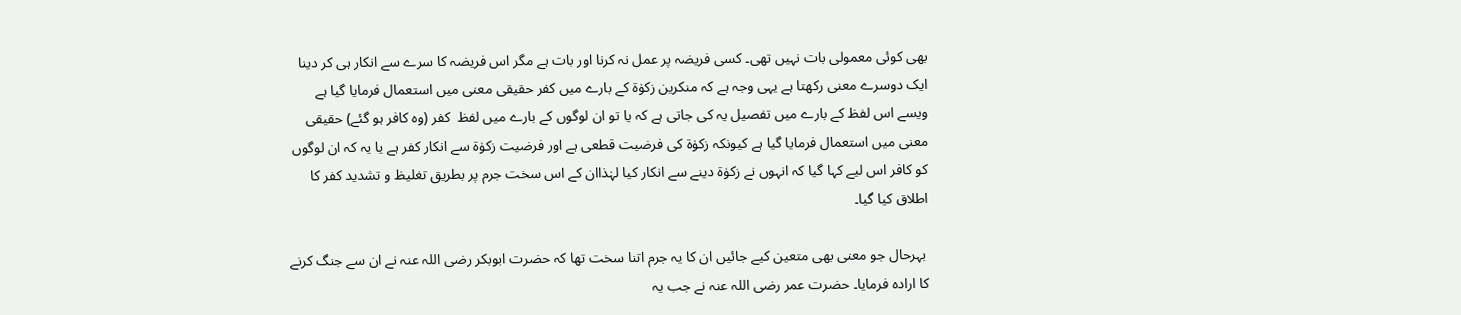بھی کوئی معمولی بات نہیں تھی۔ کسی فریضہ پر عمل نہ کرنا اور بات ہے مگر اس فریضہ کا سرے سے انکار ہی کر دینا ایک دوسرے معنی رکھتا ہے یہی وجہ ہے کہ منکرین زکوٰۃ کے بارے میں کفر حقیقی معنی میں استعمال فرمایا گیا ہے ویسے اس لفظ کے بارے میں تفصیل یہ کی جاتی ہے کہ یا تو ان لوگوں کے بارے میں لفظ  کفر (وہ کافر ہو گئے) حقیقی معنی میں استعمال فرمایا گیا ہے کیونکہ زکوٰۃ کی فرضیت قطعی ہے اور فرضیت زکوٰۃ سے انکار کفر ہے یا یہ کہ ان لوگوں کو کافر اس لیے کہا گیا کہ انہوں نے زکوٰۃ دینے سے انکار کیا لہٰذاان کے اس سخت جرم پر بطریق تغلیظ و تشدید کفر کا اطلاق کیا گیا۔

 بہرحال جو معنی بھی متعین کیے جائیں ان کا یہ جرم اتنا سخت تھا کہ حضرت ابوبکر رضی اللہ عنہ نے ان سے جنگ کرنے کا ارادہ فرمایا۔ حضرت عمر رضی اللہ عنہ نے جب یہ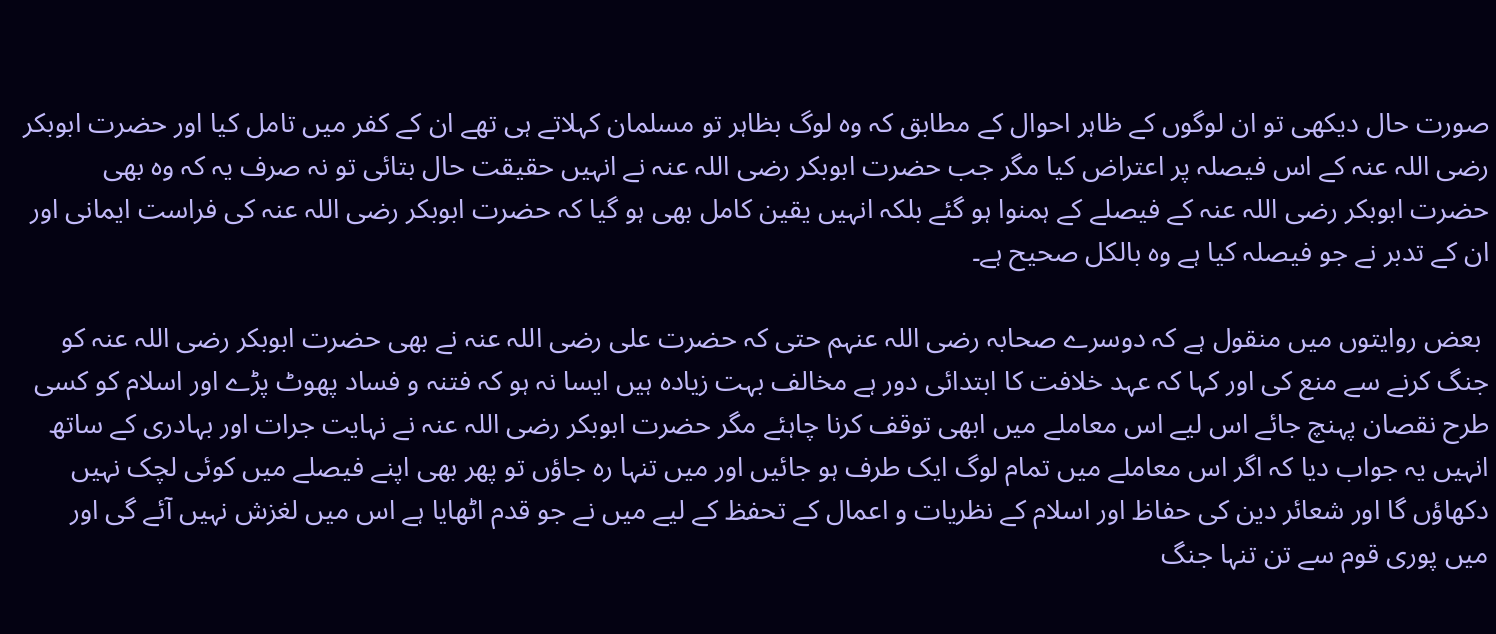صورت حال دیکھی تو ان لوگوں کے ظاہر احوال کے مطابق کہ وہ لوگ بظاہر تو مسلمان کہلاتے ہی تھے ان کے کفر میں تامل کیا اور حضرت ابوبکر رضی اللہ عنہ کے اس فیصلہ پر اعتراض کیا مگر جب حضرت ابوبکر رضی اللہ عنہ نے انہیں حقیقت حال بتائی تو نہ صرف یہ کہ وہ بھی حضرت ابوبکر رضی اللہ عنہ کے فیصلے کے ہمنوا ہو گئے بلکہ انہیں یقین کامل بھی ہو گیا کہ حضرت ابوبکر رضی اللہ عنہ کی فراست ایمانی اور ان کے تدبر نے جو فیصلہ کیا ہے وہ بالکل صحیح ہے۔

 بعض روایتوں میں منقول ہے کہ دوسرے صحابہ رضی اللہ عنہم حتی کہ حضرت علی رضی اللہ عنہ نے بھی حضرت ابوبکر رضی اللہ عنہ کو جنگ کرنے سے منع کی اور کہا کہ عہد خلافت کا ابتدائی دور ہے مخالف بہت زیادہ ہیں ایسا نہ ہو کہ فتنہ و فساد پھوٹ پڑے اور اسلام کو کسی طرح نقصان پہنچ جائے اس لیے اس معاملے میں ابھی توقف کرنا چاہئے مگر حضرت ابوبکر رضی اللہ عنہ نے نہایت جرات اور بہادری کے ساتھ انہیں یہ جواب دیا کہ اگر اس معاملے میں تمام لوگ ایک طرف ہو جائیں اور میں تنہا رہ جاؤں تو پھر بھی اپنے فیصلے میں کوئی لچک نہیں دکھاؤں گا اور شعائر دین کی حفاظ اور اسلام کے نظریات و اعمال کے تحفظ کے لیے میں نے جو قدم اٹھایا ہے اس میں لغزش نہیں آئے گی اور میں پوری قوم سے تن تنہا جنگ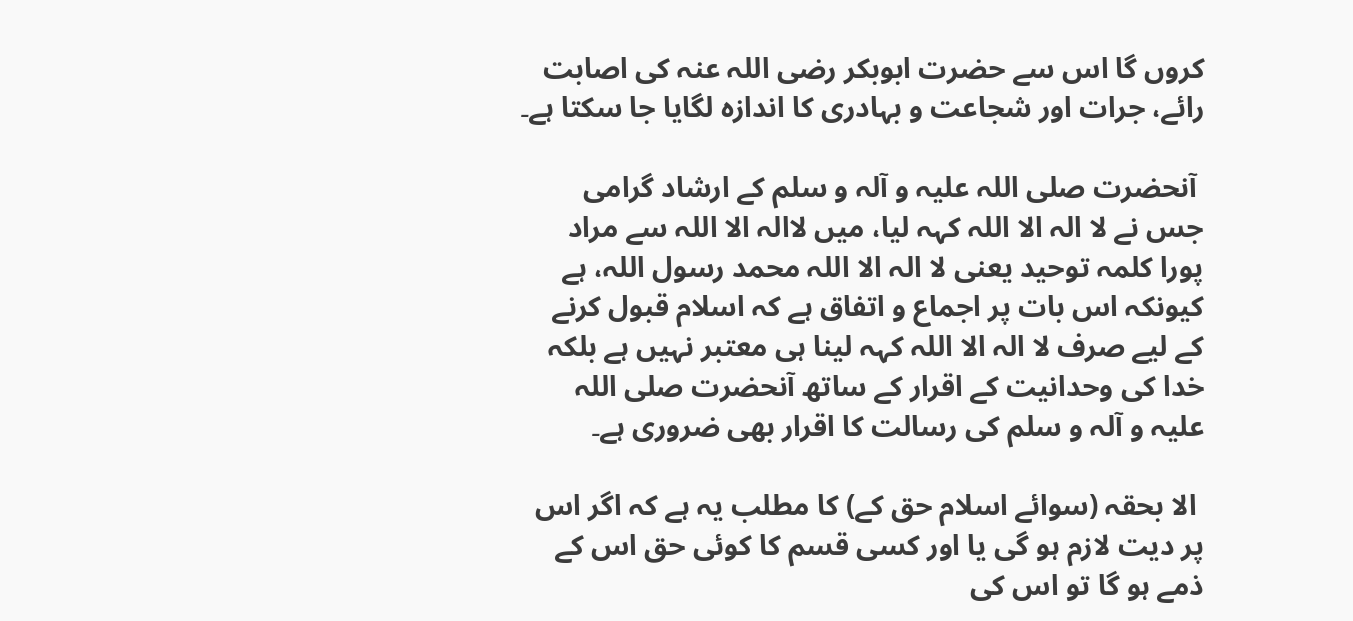کروں گا اس سے حضرت ابوبکر رضی اللہ عنہ کی اصابت رائے، جرات اور شجاعت و بہادری کا اندازہ لگایا جا سکتا ہے۔

 آنحضرت صلی اللہ علیہ و آلہ و سلم کے ارشاد گرامی جس نے لا الہ الا اللہ کہہ لیا، میں لاالہ الا اللہ سے مراد پورا کلمہ توحید یعنی لا الہ الا اللہ محمد رسول اللہ، ہے کیونکہ اس بات پر اجماع و اتفاق ہے کہ اسلام قبول کرنے کے لیے صرف لا الہ الا اللہ کہہ لینا ہی معتبر نہیں ہے بلکہ خدا کی وحدانیت کے اقرار کے ساتھ آنحضرت صلی اللہ علیہ و آلہ و سلم کی رسالت کا اقرار بھی ضروری ہے۔

 الا بحقہ (سوائے اسلام حق کے) کا مطلب یہ ہے کہ اگر اس پر دیت لازم ہو گی یا اور کسی قسم کا کوئی حق اس کے ذمے ہو گا تو اس کی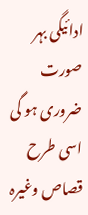ادائیگی بہر صورت ضروری ہو گی اسی طرح قصاص وغیرہ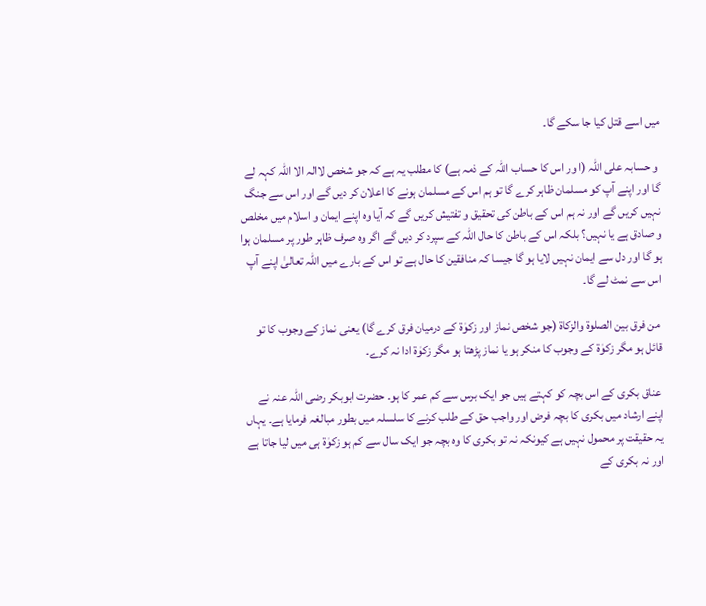میں اسے قتل کیا جا سکے گا۔

 و حسابہ علی اللہ (ا ور اس کا حساب اللہ کے ذمہ ہے) کا مطلب یہ ہے کہ جو شخص لاالہ الا اللہ کہہ لے گا اور اپنے آپ کو مسلمان ظاہر کرے گا تو ہم اس کے مسلمان ہونے کا اعلان کر دیں گے اور اس سے جنگ نہیں کریں گے اور نہ ہم اس کے باطن کی تحقیق و تفتیش کریں گے کہ آیا وہ اپنے ایمان و اسلام میں مخلص و صادق ہے یا نہیں؟ بلکہ اس کے باطن کا حال اللہ کے سپرد کر دیں گے اگر وہ صرف ظاہر طور پر مسلمان ہوا ہو گا اور دل سے ایمان نہیں لایا ہو گا جیسا کہ منافقین کا حال ہے تو اس کے بارے میں اللہ تعالیٰ اپنے آپ اس سے نمٹ لے گا۔

 من فرق بین الصلوۃ والزکاۃ (جو شخص نماز اور زکوٰۃ کے درمیان فرق کرے گا) یعنی نماز کے وجوب کا تو قائل ہو مگر زکوٰۃ کے وجوب کا منکر ہو یا نماز پڑھتا ہو مگر زکوٰۃ ادا نہ کرے۔

 عناق بکری کے اس بچہ کو کہتے ہیں جو ایک برس سے کم عمر کا ہو۔ حضرت ابوبکر رضی اللہ عنہ نے اپنے ارشاد میں بکری کا بچہ فرض اور واجب حق کے طلب کرنے کا سلسلہ میں بطور مبالغہ فرمایا ہے۔ یہاں یہ حقیقت پر محمول نہیں ہے کیونکہ نہ تو بکری کا وہ بچہ جو ایک سال سے کم ہو زکوٰۃ ہی میں لیا جاتا ہے اور نہ بکری کے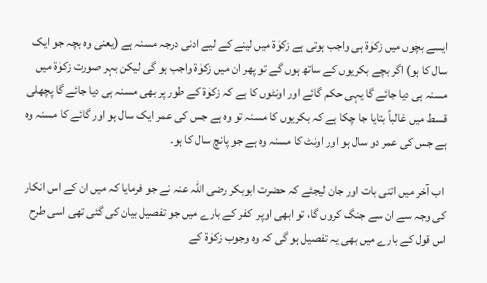ایسے بچوں میں زکوٰۃ ہی واجب ہوتی ہے زکوٰۃ میں لینے کے لیے ادنی درجہ مسنہ ہے (یعنی وہ بچہ جو ایک سال کا ہو) اگر بچے بکریوں کے ساتھ ہوں گے تو پھر ان میں زکوٰۃ واجب ہو گی لیکن بہر صورت زکوٰۃ میں مسنہ ہی دیا جائے گا یہی حکم گائے اور اونٹوں کا ہے کہ زکوٰۃ کے طور پر بھی مسنہ ہی دیا جائے گا پچھلی قسط میں غالباً بتایا جا چکا ہے کہ بکریوں کا مسنہ تو وہ ہے جس کی عمر ایک سال ہو اور گائے کا مسنہ وہ ہے جس کی عمر دو سال ہو اور اونٹ کا مسنہ وہ ہے جو پانچ سال کا ہو۔

 اب آخر میں اتنی بات اور جان لیجئے کہ حضرت ابوبکر رضی اللہ عنہ نے جو فرمایا کہ میں ان کے اس انکار کی وجہ سے ان سے جنگ کروں گا، تو ابھی اوپر  کفر کے بارے میں جو تفصیل بیان کی گئی تھی اسی طرح اس قول کے بارے میں بھی یہ تفصیل ہو گی کہ وہ وجوب زکوٰۃ کے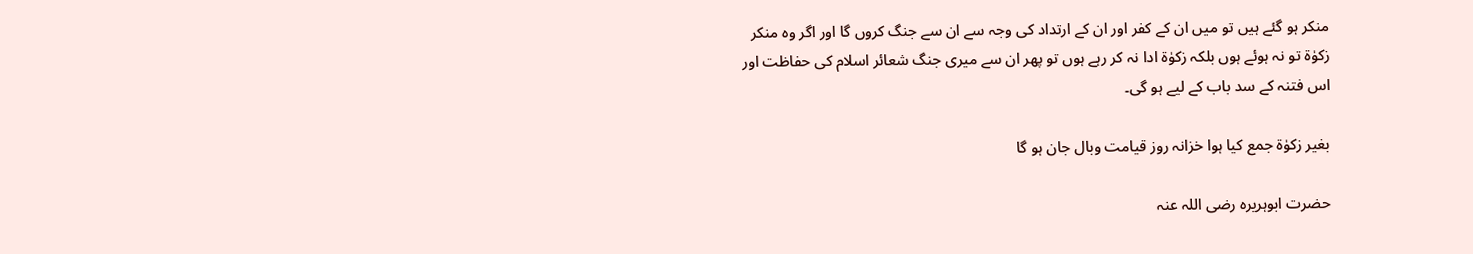منکر ہو گئے ہیں تو میں ان کے کفر اور ان کے ارتداد کی وجہ سے ان سے جنگ کروں گا اور اگر وہ منکر زکوٰۃ تو نہ ہوئے ہوں بلکہ زکوٰۃ ادا نہ کر رہے ہوں تو پھر ان سے میری جنگ شعائر اسلام کی حفاظت اور اس فتنہ کے سد باب کے لیے ہو گی۔

بغیر زکوٰۃ جمع کیا ہوا خزانہ روز قیامت وبال جان ہو گا

حضرت ابوہریرہ رضی اللہ عنہ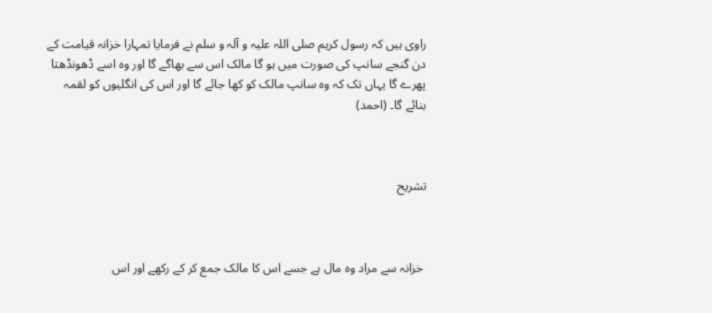راوی ہیں کہ رسول کریم صلی اللہ علیہ و آلہ و سلم نے فرمایا تمہارا خزانہ قیامت کے دن گنجے سانپ کی صورت میں ہو گا مالک اس سے بھاگے گا اور وہ اسے ڈھونڈھتا پھرے گا یہاں تک کہ وہ سانپ مالک کو کھا جائے گا اور اس کی انگلیوں کو لقمہ بنائے گا۔ (احمد)



تشریح



 خزانہ سے مراد وہ مال ہے جسے اس کا مالک جمع کر کے رکھے اور اس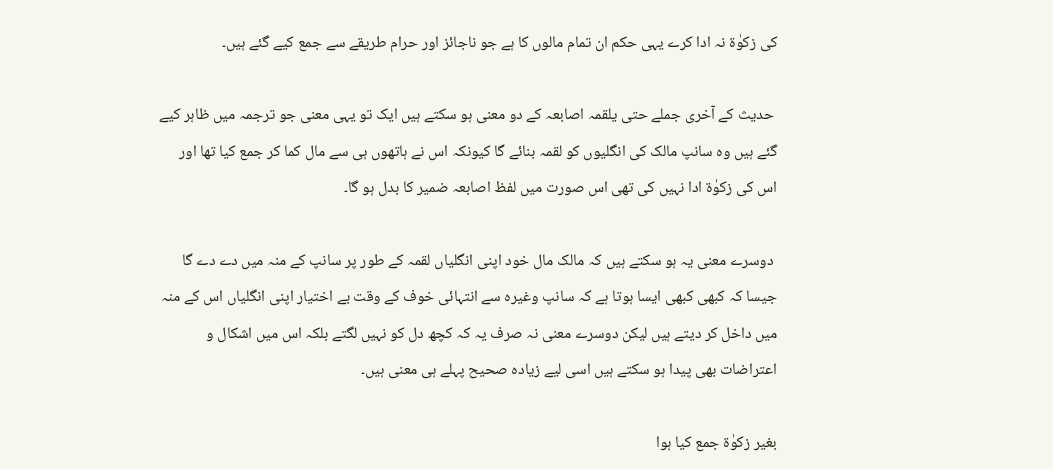کی زکوٰۃ نہ ادا کرے یہی حکم ان تمام مالوں کا ہے جو ناجائز اور حرام طریقے سے جمع کیے گئے ہیں۔

 حدیث کے آخری جملے حتی یلقمہ اصابعہ کے دو معنی ہو سکتے ہیں ایک تو یہی معنی جو ترجمہ میں ظاہر کیے گئے ہیں وہ سانپ مالک کی انگلیوں کو لقمہ بنائے گا کیونکہ اس نے ہاتھوں ہی سے مال کما کر جمع کیا تھا اور اس کی زکوٰۃ ادا نہیں کی تھی اس صورت میں لفظ اصابعہ ضمیر کا بدل ہو گا۔

 دوسرے معنی یہ ہو سکتے ہیں کہ مالک مال خود اپنی انگلیاں لقمہ کے طور پر سانپ کے منہ میں دے دے گا جیسا کہ کبھی کبھی ایسا ہوتا ہے کہ سانپ وغیرہ سے انتہائی خوف کے وقت بے اختیار اپنی انگلیاں اس کے منہ میں داخل کر دیتے ہیں لیکن دوسرے معنی نہ صرف یہ کہ کچھ دل کو نہیں لگتے بلکہ اس میں اشکال و اعتراضات بھی پیدا ہو سکتے ہیں اسی لیے زیادہ صحیح پہلے ہی معنی ہیں۔

بغیر زکوٰۃ جمع کیا ہوا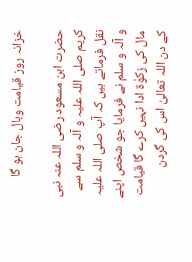خزانہ روز قیامت وبال جان ہو گا

حضرت ابن مسعود رضی اللہ عنہ نبی کریم صلی اللہ علیہ و آلہ و سلم سے نقل فرماتے ہیں کہ آپ صلی اللہ علیہ و آلہ و سلم نے فرمایا جو شخص اپنے مال کی زکوٰۃ ادا نہیں کرے گا قیامت کے دن اللہ تعالیٰ اس کی گردن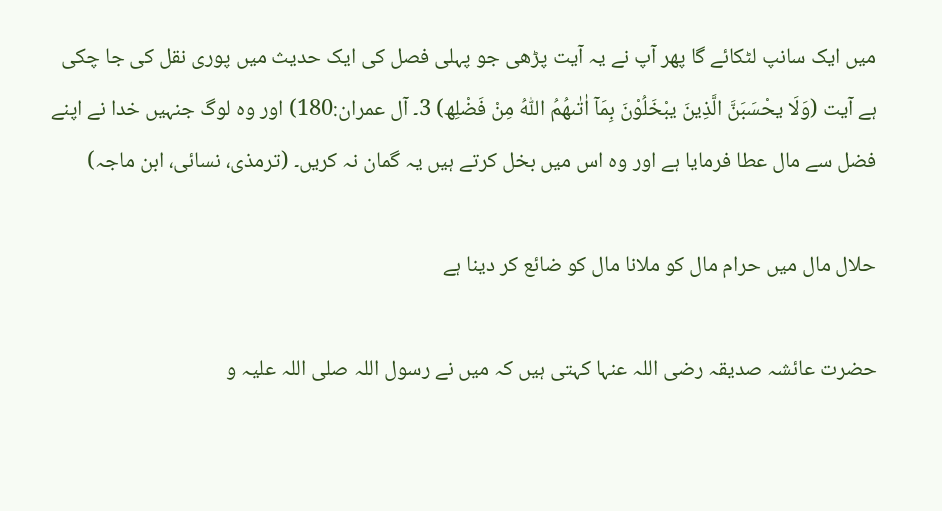میں ایک سانپ لٹکائے گا پھر آپ نے یہ آیت پڑھی جو پہلی فصل کی ایک حدیث میں پوری نقل کی جا چکی ہے آیت (وَلَا یحْسَبَنَّ الَّذِینَ یبْخَلُوْنَ بِمَآ اٰتٰىھُمُ اللّٰهُ مِنْ فَضْلِھ) 3۔ آل عمران:180) اور وہ لوگ جنہیں خدا نے اپنے فضل سے مال عطا فرمایا ہے اور وہ اس میں بخل کرتے ہیں یہ گمان نہ کریں۔ (ترمذی، نسائی، ابن ماجہ)

حلال مال میں حرام مال کو ملانا مال کو ضائع کر دینا ہے

حضرت عائشہ صدیقہ رضی اللہ عنہا کہتی ہیں کہ میں نے رسول اللہ صلی اللہ علیہ و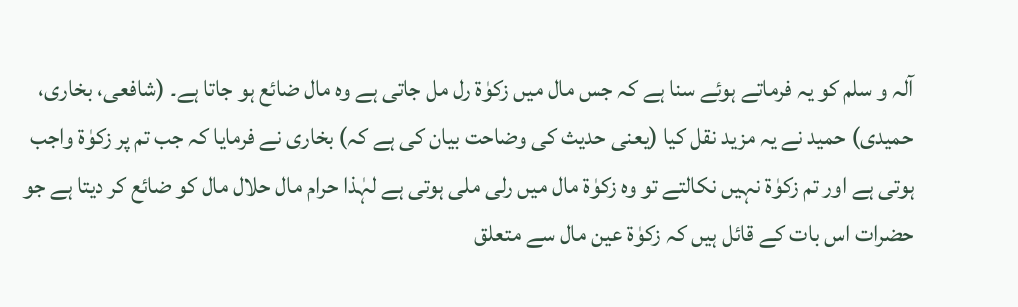آلہ و سلم کو یہ فرماتے ہوئے سنا ہے کہ جس مال میں زکوٰۃ رل مل جاتی ہے وہ مال ضائع ہو جاتا ہے۔ (شافعی، بخاری، حمیدی) حمید نے یہ مزید نقل کیا (یعنی حدیث کی وضاحت بیان کی ہے کہ) بخاری نے فرمایا کہ جب تم پر زکوٰۃ واجب ہوتی ہے اور تم زکوٰۃ نہیں نکالتے تو وہ زکوٰۃ مال میں رلی ملی ہوتی ہے لہٰذا حرام مال حلال مال کو ضائع کر دیتا ہے جو حضرات اس بات کے قائل ہیں کہ زکوٰۃ عین مال سے متعلق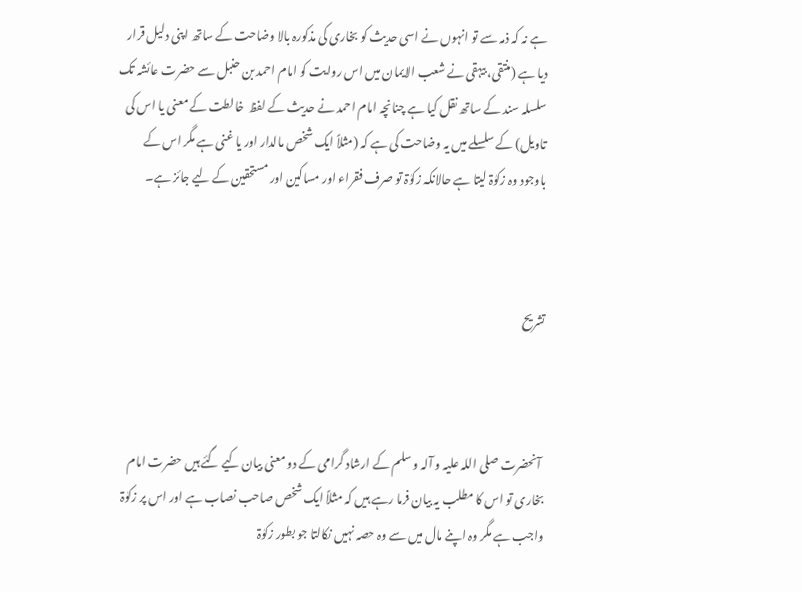ہے نہ کہ ذمہ سے تو انہوں نے اسی حدیث کو بخاری کی مذکورہ بالا وضاحت کے ساتھ اپنی دلیل قرار دیا ہے (منتقی، بیہقی نے شعب الایمان میں اس روایت کو امام احمد بن حنبل سے حضرت عائشہ تک سلسلہ سند کے ساتھ نقل کیا ہے چنانچہ امام احمد نے حدیث کے لفظ  خالطت کے معنی یا اس کی تاویل) کے سلسلے میں یہ وضاحت کی ہے کہ (مثلاً ایک شخص مالدار اور یا غنی ہے مگر اس کے باوجود وہ زکوٰۃ لیتا ہے حالانکہ زکوٰۃ تو صرف فقراء اور مساکین اور مستحقین کے لیے جائز ہے۔



تشریح



 آنحضرت صلی اللہ علیہ و آلہ و سلم کے ارشاد گرامی کے دو معنی بیان کیے گئے ہیں حضرت امام بخاری تو اس کا مطلب یہ بیان فرما رہے ہیں کہ مثلاً ایک شخص صاحب نصاب ہے اور اس پر زکوٰۃ واجب ہے مگر وہ اپنے مال میں سے وہ حصہ نہیں نکالتا جو بطور زکوٰۃ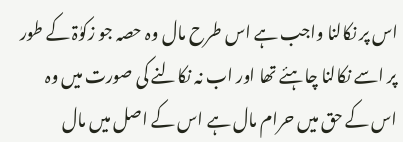اس پر نکالنا واجب ہے اس طرح مال وہ حصہ جو زکوٰۃ کے طور پر اسے نکالنا چاہئے تھا اور اب نہ نکالنے کی صورت میں وہ اس کے حق میں حرام مال ہے اس کے اصل میں مال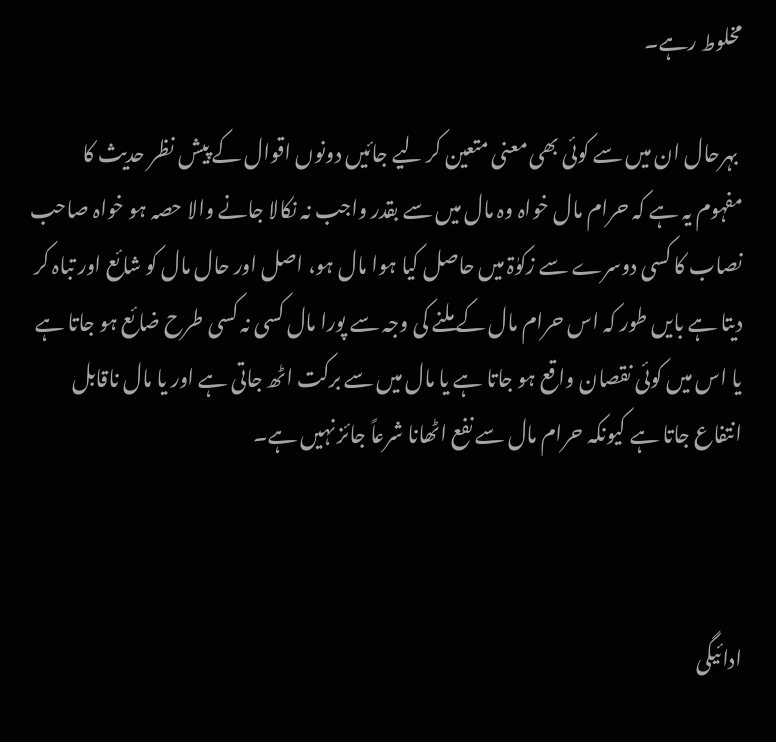مخلوط رہے۔

 بہرحال ان میں سے کوئی بھی معنی متعین کر لیے جائیں دونوں اقوال کے پیش نظر حدیث کا مفہوم یہ ہے کہ حرام مال خواہ وہ مال میں سے بقدر واجب نہ نکالا جانے والا حصہ ہو خواہ صاحب نصاب کا کسی دوسرے سے زکوٰۃ میں حاصل کیا ہوا مال ہو، اصل اور حال مال کو شائع اور تباہ کر دیتا ہے بایں طور کہ اس حرام مال کے ملنے کی وجہ سے پورا مال کسی نہ کسی طرح ضائع ہو جاتا ہے یا اس میں کوئی نقصان واقع ہو جاتا ہے یا مال میں سے برکت اٹھ جاتی ہے اور یا مال ناقابل انتفاع جاتا ہے کیونکہ حرام مال سے نفع اٹھانا شرعاً جائز نہیں ہے۔



ادائیگی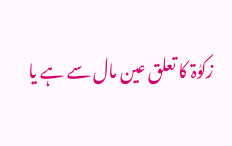زکوٰۃ کا تعلق عین مال سے ہے یا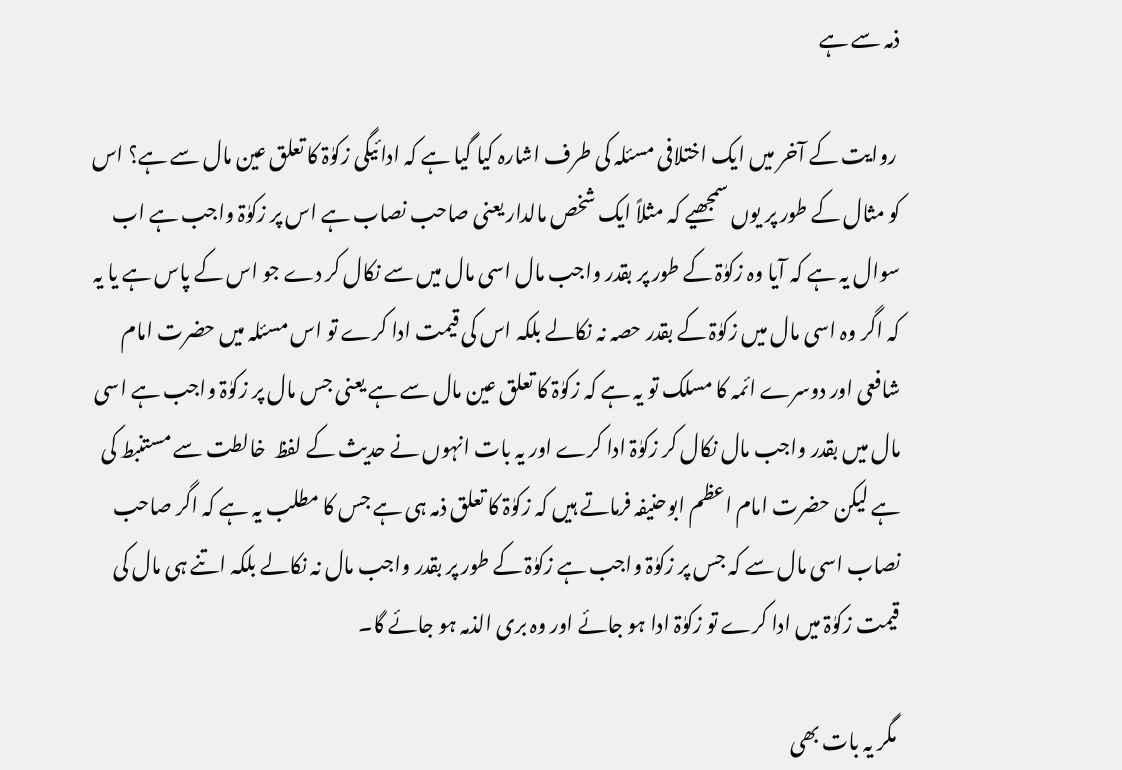ذمہ سے ہے

 روایت کے آخر میں ایک اختلافی مسئلہ کی طرف اشارہ کیا گیا ہے کہ ادائیگی زکوٰۃ کا تعلق عین مال سے ہے؟ اس کو مثال کے طور پر یوں سمجھیے کہ مثلاً ایک شخص مالدار یعنی صاحب نصاب ہے اس پر زکوٰۃ واجب ہے اب سوال یہ ہے کہ آیا وہ زکوٰۃ کے طور پر بقدر واجب مال اسی مال میں سے نکال کر دے جو اس کے پاس ہے یا یہ کہ اگر وہ اسی مال میں زکوٰۃ کے بقدر حصہ نہ نکالے بلکہ اس کی قیمت ادا کرے تو اس مسئلہ میں حضرت امام شافعی اور دوسرے ائمہ کا مسلک تو یہ ہے کہ زکوٰۃ کا تعلق عین مال سے ہے یعنی جس مال پر زکوٰۃ واجب ہے اسی مال میں بقدر واجب مال نکال کر زکوٰۃ ادا کرے اور یہ بات انہوں نے حدیث کے لفظ  خالطت سے مستنبط کی ہے لیکن حضرت امام اعظم ابوحنیفہ فرماتے ہیں کہ زکوٰۃ کا تعلق ذمہ ہی ہے جس کا مطلب یہ ہے کہ اگر صاحب نصاب اسی مال سے کہ جس پر زکوٰۃ واجب ہے زکوٰۃ کے طور پر بقدر واجب مال نہ نکالے بلکہ اتنے ہی مال کی قیمت زکوٰۃ میں ادا کرے تو زکوٰۃ ادا ہو جائے اور وہ بری الذمہ ہو جائے گا۔

 مگر یہ بات بھی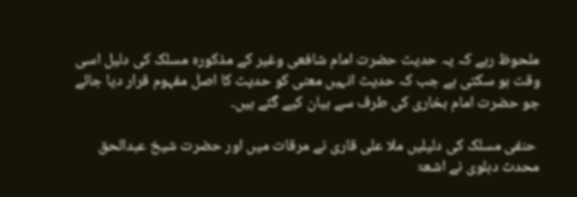ملحوظ رہے کہ یہ حدیث حضرت امام شافعی وغیر کے مذکورہ مسلک کی دلیل اسی وقت ہو سکتی ہے جب کہ حدیث انہیں معنی کو حدیث کا اصل مفہوم قرار دیا جائے جو حضرت امام بخاری کی طرف سے بیان کیے گئے ہیں۔

 حنفی مسلک کی دلیلیں ملا علی قاری نے مرقات میں اور حضرت شیخ عبدالحق محدث دہلوی نے اشعۃ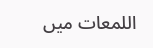اللمعات میں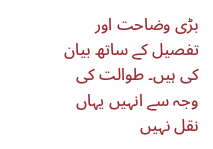بڑی وضاحت اور تفصیل کے ساتھ بیان کی ہیں۔ طوالت کی وجہ سے انہیں یہاں نقل نہیں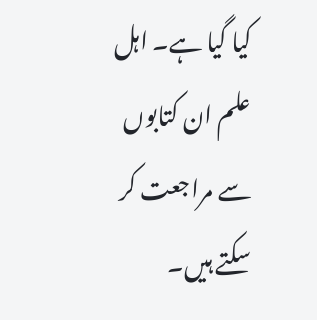کیا گیا ہے۔ اہل علم ان کتابوں سے مراجعت کر سکتے ہیں۔